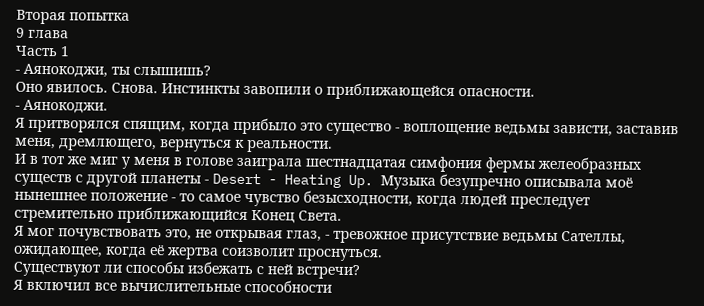Вторая попытка
9 глава
Часть 1
- Аянокоджи, ты слышишь?
Оно явилось. Снова. Инстинкты завопили о приближающейся опасности.
- Аянокоджи.
Я притворялся спящим, когда прибыло это существо - воплощение ведьмы зависти, заставив меня, дремлющего, вернуться к реальности.
И в тот же миг у меня в голове заиграла шестнадцатая симфония фермы желеобразных существ с другой планеты - Desert - Heating Up. Музыка безупречно описывала моё нынешнее положение - то самое чувство безысходности, когда людей преследует стремительно приближающийся Конец Света.
Я мог почувствовать это, не открывая глаз, - тревожное присутствие ведьмы Сателлы, ожидающее, когда её жертва соизволит проснуться.
Существуют ли способы избежать с ней встречи?
Я включил все вычислительные способности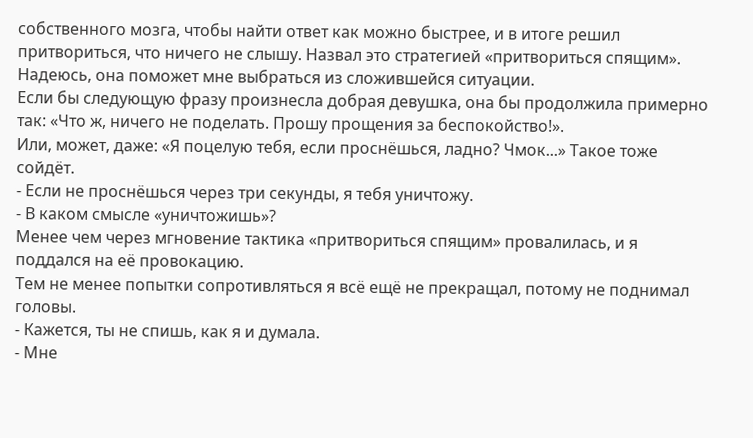собственного мозга, чтобы найти ответ как можно быстрее, и в итоге решил притвориться, что ничего не слышу. Назвал это стратегией «притвориться спящим». Надеюсь, она поможет мне выбраться из сложившейся ситуации.
Если бы следующую фразу произнесла добрая девушка, она бы продолжила примерно так: «Что ж, ничего не поделать. Прошу прощения за беспокойство!».
Или, может, даже: «Я поцелую тебя, если проснёшься, ладно? Чмок...» Такое тоже сойдёт.
- Если не проснёшься через три секунды, я тебя уничтожу.
- В каком смысле «уничтожишь»?
Менее чем через мгновение тактика «притвориться спящим» провалилась, и я поддался на её провокацию.
Тем не менее попытки сопротивляться я всё ещё не прекращал, потому не поднимал головы.
- Кажется, ты не спишь, как я и думала.
- Мне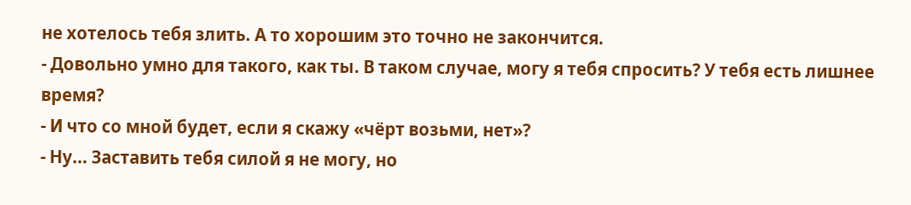не хотелось тебя злить. А то хорошим это точно не закончится.
- Довольно умно для такого, как ты. В таком случае, могу я тебя спросить? У тебя есть лишнее время?
- И что со мной будет, если я скажу «чёрт возьми, нет»?
- Ну... Заставить тебя силой я не могу, но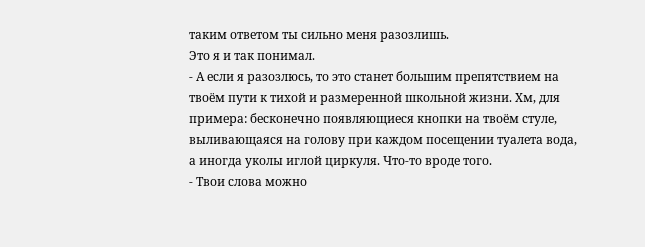таким ответом ты сильно меня разозлишь.
Это я и так понимал.
- А если я разозлюсь, то это станет большим препятствием на твоём пути к тихой и размеренной школьной жизни. Хм, для примера: бесконечно появляющиеся кнопки на твоём стуле, выливающаяся на голову при каждом посещении туалета вода, а иногда уколы иглой циркуля. Что-то вроде того.
- Твои слова можно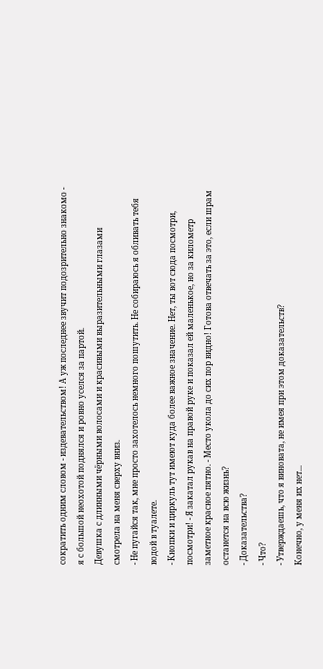сократить одним словом - издевательством! А уж последнее звучит подозрительно знакомо - я с большой неохотой поднялся и ровно уселся за партой.
Девушка с длинными чёрными волосами и красивыми выразительными глазами смотрела на меня сверху вниз.
- Не пугайся так, мне просто захотелось немного пошутить. Не собираюсь я обливать тебя водой в туалете.
- Кнопки и циркуль тут имеют куда более важное значение. Нет, ты вот сюда посмотри, посмотри! - Я закатал рукав на правой руке и показал ей маленькое, но за километр заметное красное пятно. - Место укола до сих пор видно! Готова отвечать за это, если шрам останется на всю жизнь?
- Доказательства?
- Что?
- Утверждаешь, что я виновата, не имея при этом доказательств?
Конечно, у меня их нет...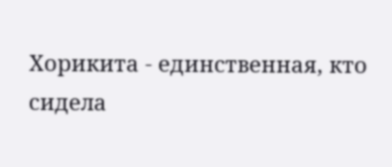Хорикита - единственная, кто сидела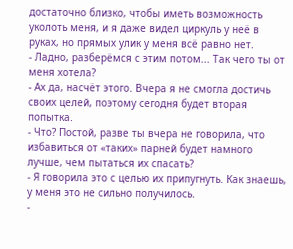достаточно близко, чтобы иметь возможность уколоть меня, и я даже видел циркуль у неё в руках, но прямых улик у меня всё равно нет.
- Ладно, разберёмся с этим потом... Так чего ты от меня хотела?
- Ах да, насчёт этого. Вчера я не смогла достичь своих целей, поэтому сегодня будет вторая попытка.
- Что? Постой, разве ты вчера не говорила, что избавиться от «таких» парней будет намного лучше, чем пытаться их спасать?
- Я говорила это с целью их припугнуть. Как знаешь, у меня это не сильно получилось.
-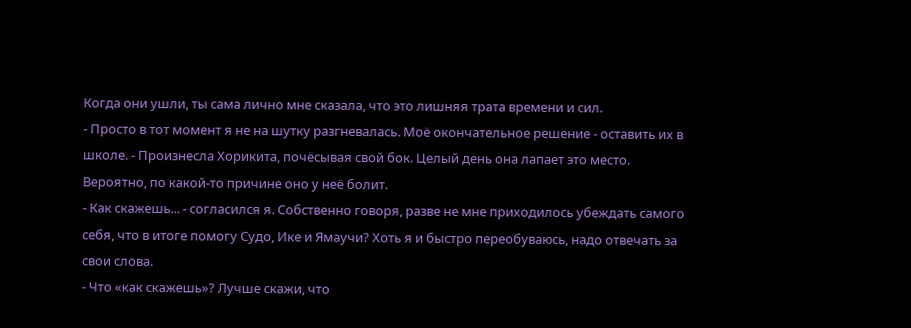Когда они ушли, ты сама лично мне сказала, что это лишняя трата времени и сил.
- Просто в тот момент я не на шутку разгневалась. Моё окончательное решение - оставить их в школе. - Произнесла Хорикита, почёсывая свой бок. Целый день она лапает это место. Вероятно, по какой-то причине оно у неё болит.
- Как скажешь... - согласился я. Собственно говоря, разве не мне приходилось убеждать самого себя, что в итоге помогу Судо, Ике и Ямаучи? Хоть я и быстро переобуваюсь, надо отвечать за свои слова.
- Что «как скажешь»? Лучше скажи, что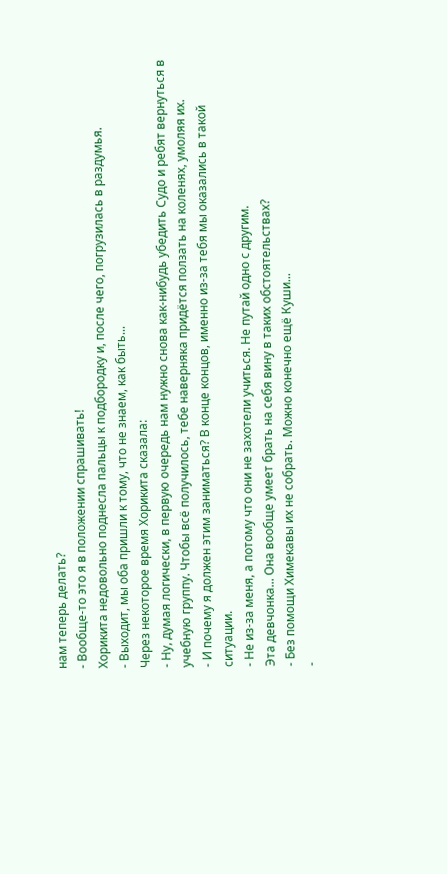нам теперь делать?
- Вообще-то это я в положении спрашивать!
Хорикита недовольно поднесла пальцы к подбородку и, после чего, погрузилась в раздумья.
- Выходит, мы оба пришли к тому, что не знаем, как быть...
Через некоторое время Хорикита сказала:
- Ну, думая логически, в первую очередь нам нужно снова как-нибудь убедить Судо и ребят вернуться в учебную группу. Чтобы всё получилось, тебе наверняка придётся ползать на коленях, умоляя их.
- И почему я должен этим заниматься? В конце концов, именно из-за тебя мы оказались в такой ситуации.
- Не из-за меня, а потому что они не захотели учиться. Не путай одно с другим.
Эта девчонка... Она вообще умеет брать на себя вину в таких обстоятельствах?
- Без помощи Химекавы их не собрать. Можно конечно ещё Куши...
-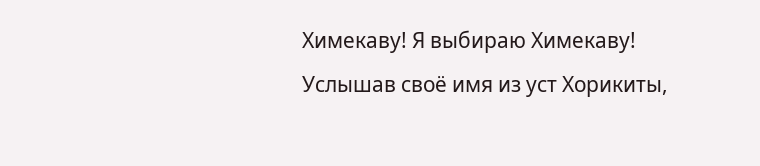Химекаву! Я выбираю Химекаву!
Услышав своё имя из уст Хорикиты,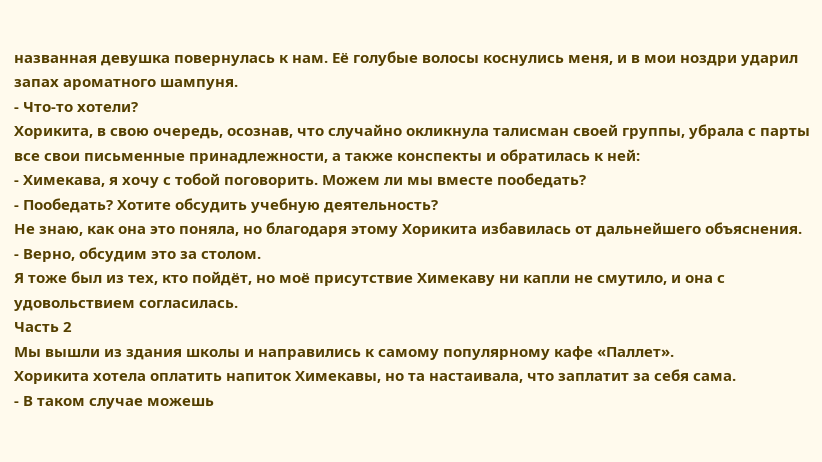названная девушка повернулась к нам. Её голубые волосы коснулись меня, и в мои ноздри ударил запах ароматного шампуня.
- Что-то хотели?
Хорикита, в свою очередь, осознав, что случайно окликнула талисман своей группы, убрала с парты все свои письменные принадлежности, а также конспекты и обратилась к ней:
- Химекава, я хочу с тобой поговорить. Можем ли мы вместе пообедать?
- Пообедать? Хотите обсудить учебную деятельность?
Не знаю, как она это поняла, но благодаря этому Хорикита избавилась от дальнейшего объяснения.
- Верно, обсудим это за столом.
Я тоже был из тех, кто пойдёт, но моё присутствие Химекаву ни капли не смутило, и она с удовольствием согласилась.
Часть 2
Мы вышли из здания школы и направились к самому популярному кафе «Паллет».
Хорикита хотела оплатить напиток Химекавы, но та настаивала, что заплатит за себя сама.
- В таком случае можешь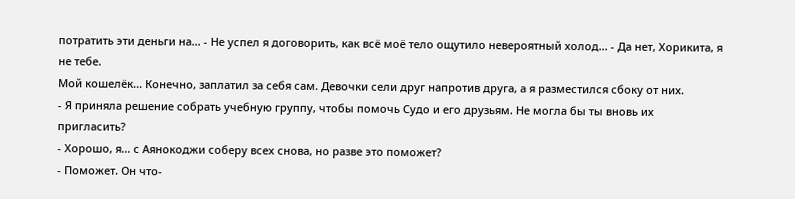потратить эти деньги на... - Не успел я договорить, как всё моё тело ощутило невероятный холод... - Да нет, Хорикита, я не тебе.
Мой кошелёк... Конечно, заплатил за себя сам. Девочки сели друг напротив друга, а я разместился сбоку от них.
- Я приняла решение собрать учебную группу, чтобы помочь Судо и его друзьям. Не могла бы ты вновь их пригласить?
- Хорошо, я... с Аянокоджи соберу всех снова, но разве это поможет?
- Поможет. Он что-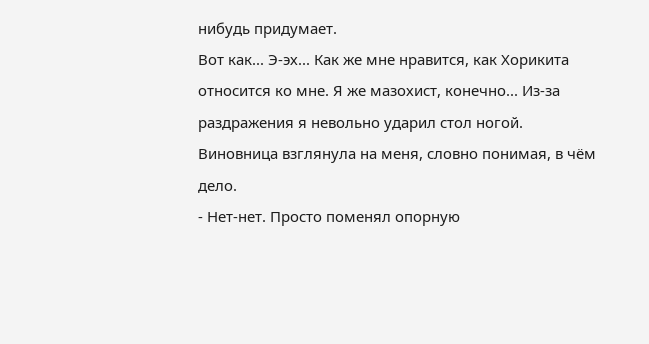нибудь придумает.
Вот как... Э-эх... Как же мне нравится, как Хорикита относится ко мне. Я же мазохист, конечно... Из-за раздражения я невольно ударил стол ногой.
Виновница взглянула на меня, словно понимая, в чём дело.
- Нет-нет. Просто поменял опорную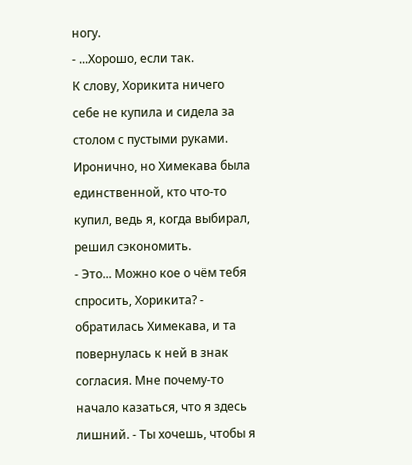ногу.
- ...Хорошо, если так.
К слову, Хорикита ничего себе не купила и сидела за столом с пустыми руками. Иронично, но Химекава была единственной, кто что-то купил, ведь я, когда выбирал, решил сэкономить.
- Это... Можно кое о чём тебя спросить, Хорикита? - обратилась Химекава, и та повернулась к ней в знак согласия. Мне почему-то начало казаться, что я здесь лишний. - Ты хочешь, чтобы я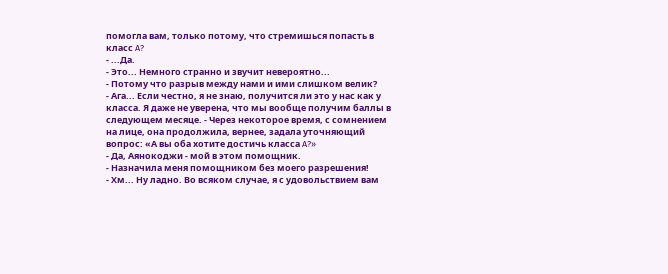помогла вам, только потому, что стремишься попасть в класс A?
- ...Да.
- Это... Немного странно и звучит невероятно...
- Потому что разрыв между нами и ими слишком велик?
- Ага... Если честно, я не знаю, получится ли это у нас как у класса. Я даже не уверена, что мы вообще получим баллы в следующем месяце. - Через некоторое время, с сомнением на лице, она продолжила, вернее, задала уточняющий вопрос: «А вы оба хотите достичь класса A?»
- Да, Аянокоджи - мой в этом помощник.
- Назначила меня помощником без моего разрешения!
- Хм... Ну ладно. Во всяком случае, я с удовольствием вам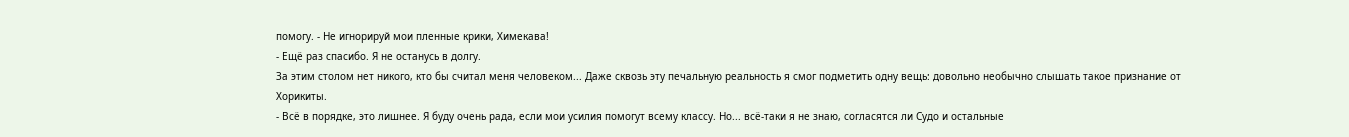помогу. - Не игнорируй мои пленные крики, Химекава!
- Ещё раз спасибо. Я не останусь в долгу.
За этим столом нет никого, кто бы считал меня человеком... Даже сквозь эту печальную реальность я смог подметить одну вещь: довольно необычно слышать такое признание от Хорикиты.
- Всё в порядке, это лишнее. Я буду очень рада, если мои усилия помогут всему классу. Но... всё-таки я не знаю, согласятся ли Судо и остальные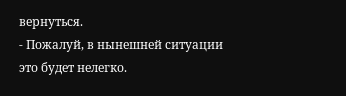вернуться.
- Пожалуй, в нынешней ситуации это будет нелегко.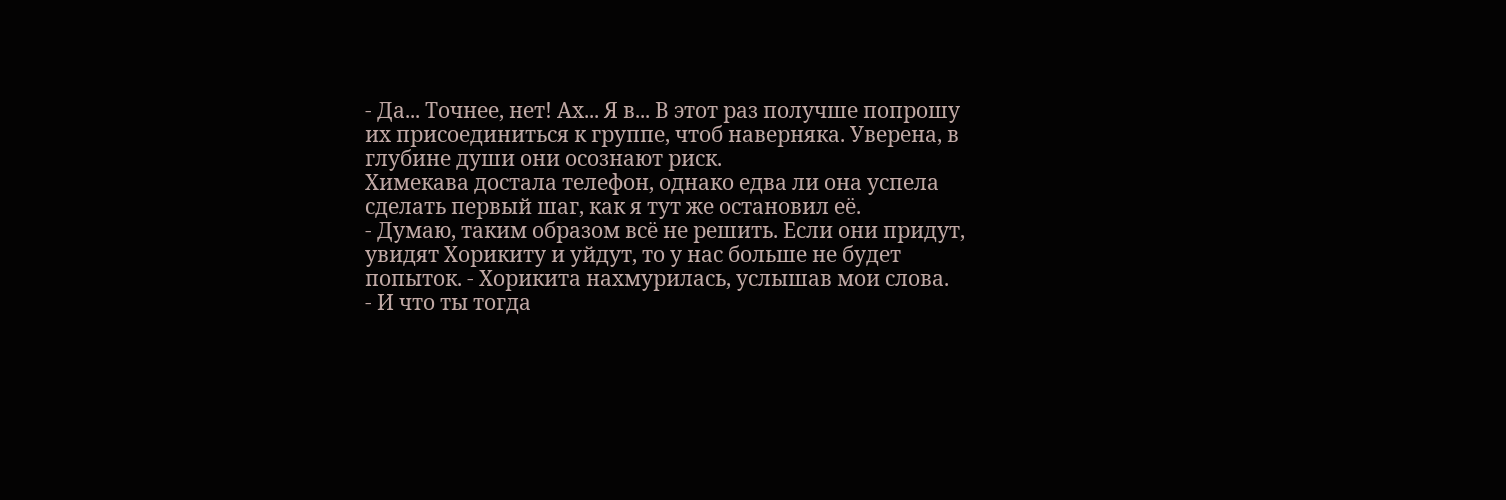- Да... Точнее, нет! Ах... Я в... В этот раз получше попрошу их присоединиться к группе, чтоб наверняка. Уверена, в глубине души они осознают риск.
Химекава достала телефон, однако едва ли она успела сделать первый шаг, как я тут же остановил её.
- Думаю, таким образом всё не решить. Если они придут, увидят Хорикиту и уйдут, то у нас больше не будет попыток. - Хорикита нахмурилась, услышав мои слова.
- И что ты тогда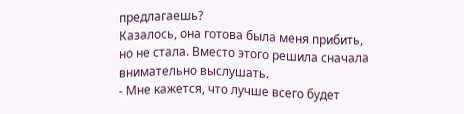предлагаешь?
Казалось, она готова была меня прибить, но не стала. Вместо этого решила сначала внимательно выслушать.
- Мне кажется, что лучше всего будет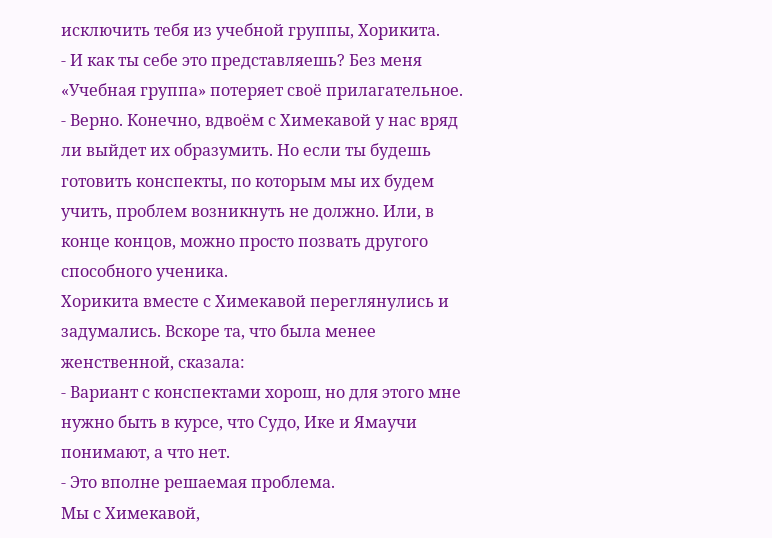исключить тебя из учебной группы, Хорикита.
- И как ты себе это представляешь? Без меня «Учебная группа» потеряет своё прилагательное.
- Верно. Конечно, вдвоём с Химекавой у нас вряд ли выйдет их образумить. Но если ты будешь готовить конспекты, по которым мы их будем учить, проблем возникнуть не должно. Или, в конце концов, можно просто позвать другого способного ученика.
Хорикита вместе с Химекавой переглянулись и задумались. Вскоре та, что была менее женственной, сказала:
- Вариант с конспектами хорош, но для этого мне нужно быть в курсе, что Судо, Ике и Ямаучи понимают, а что нет.
- Это вполне решаемая проблема.
Мы с Химекавой,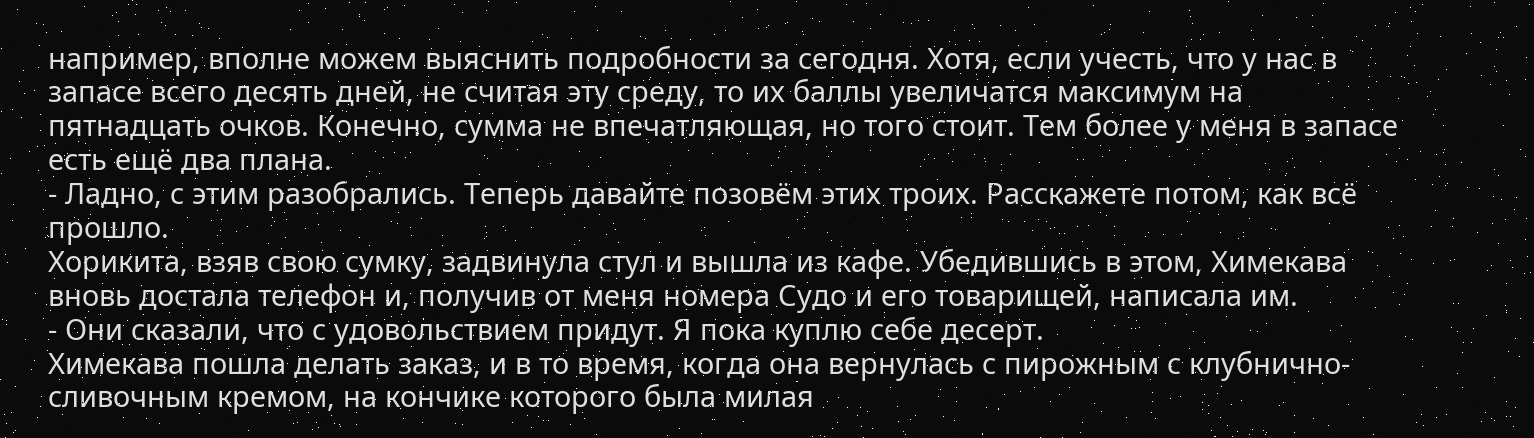например, вполне можем выяснить подробности за сегодня. Хотя, если учесть, что у нас в запасе всего десять дней, не считая эту среду, то их баллы увеличатся максимум на пятнадцать очков. Конечно, сумма не впечатляющая, но того стоит. Тем более у меня в запасе есть ещё два плана.
- Ладно, с этим разобрались. Теперь давайте позовём этих троих. Расскажете потом, как всё прошло.
Хорикита, взяв свою сумку, задвинула стул и вышла из кафе. Убедившись в этом, Химекава вновь достала телефон и, получив от меня номера Судо и его товарищей, написала им.
- Они сказали, что с удовольствием придут. Я пока куплю себе десерт.
Химекава пошла делать заказ, и в то время, когда она вернулась с пирожным с клубнично-сливочным кремом, на кончике которого была милая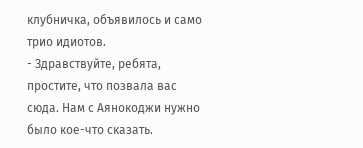клубничка, объявилось и само трио идиотов.
- Здравствуйте, ребята, простите, что позвала вас сюда. Нам с Аянокоджи нужно было кое-что сказать.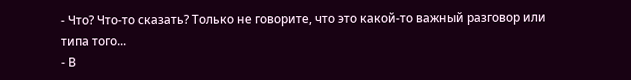- Что? Что-то сказать? Только не говорите, что это какой-то важный разговор или типа того...
- В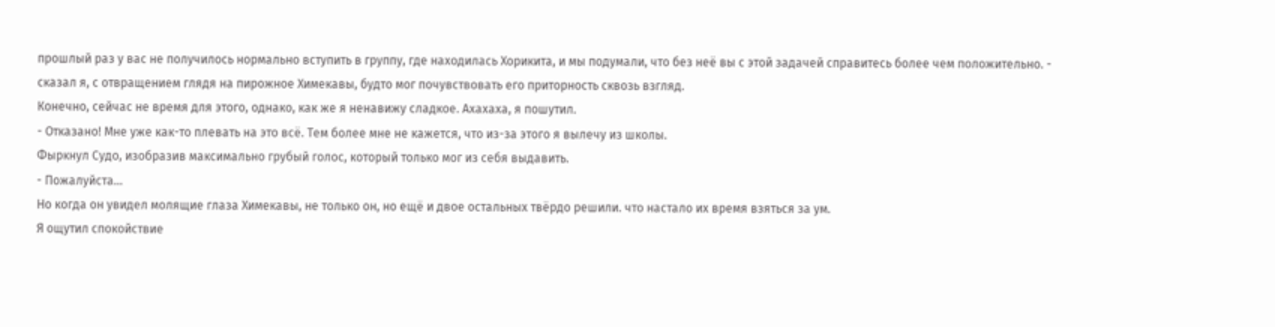прошлый раз у вас не получилось нормально вступить в группу, где находилась Хорикита, и мы подумали, что без неё вы с этой задачей справитесь более чем положительно. - сказал я, с отвращением глядя на пирожное Химекавы, будто мог почувствовать его приторность сквозь взгляд.
Конечно, сейчас не время для этого, однако, как же я ненавижу сладкое. Ахахаха, я пошутил.
- Отказано! Мне уже как-то плевать на это всё. Тем более мне не кажется, что из-за этого я вылечу из школы.
Фыркнул Судо, изобразив максимально грубый голос, который только мог из себя выдавить.
- Пожалуйста...
Но когда он увидел молящие глаза Химекавы, не только он, но ещё и двое остальных твёрдо решили. что настало их время взяться за ум.
Я ощутил спокойствие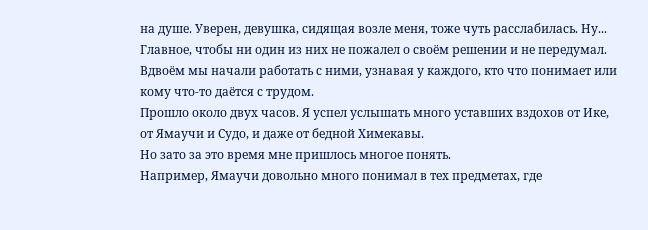на душе. Уверен, девушка, сидящая возле меня, тоже чуть расслабилась. Ну... Главное, чтобы ни один из них не пожалел о своём решении и не передумал.
Вдвоём мы начали работать с ними, узнавая у каждого, кто что понимает или кому что-то даётся с трудом.
Прошло около двух часов. Я успел услышать много уставших вздохов от Ике, от Ямаучи и Судо, и даже от бедной Химекавы.
Но зато за это время мне пришлось многое понять.
Например, Ямаучи довольно много понимал в тех предметах, где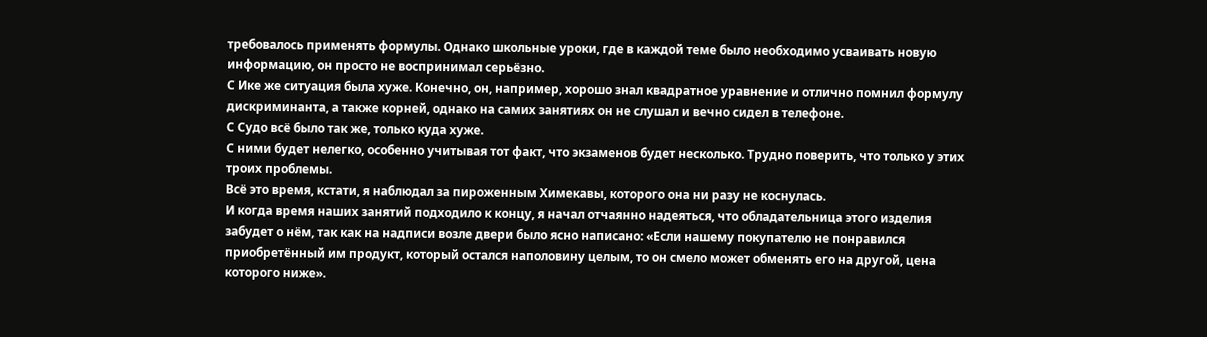требовалось применять формулы. Однако школьные уроки, где в каждой теме было необходимо усваивать новую информацию, он просто не воспринимал серьёзно.
С Ике же ситуация была хуже. Конечно, он, например, хорошо знал квадратное уравнение и отлично помнил формулу дискриминанта, а также корней, однако на самих занятиях он не слушал и вечно сидел в телефоне.
С Судо всё было так же, только куда хуже.
С ними будет нелегко, особенно учитывая тот факт, что экзаменов будет несколько. Трудно поверить, что только у этих троих проблемы.
Всё это время, кстати, я наблюдал за пироженным Химекавы, которого она ни разу не коснулась.
И когда время наших занятий подходило к концу, я начал отчаянно надеяться, что обладательница этого изделия забудет о нём, так как на надписи возле двери было ясно написано: «Если нашему покупателю не понравился приобретённый им продукт, который остался наполовину целым, то он смело может обменять его на другой, цена которого ниже».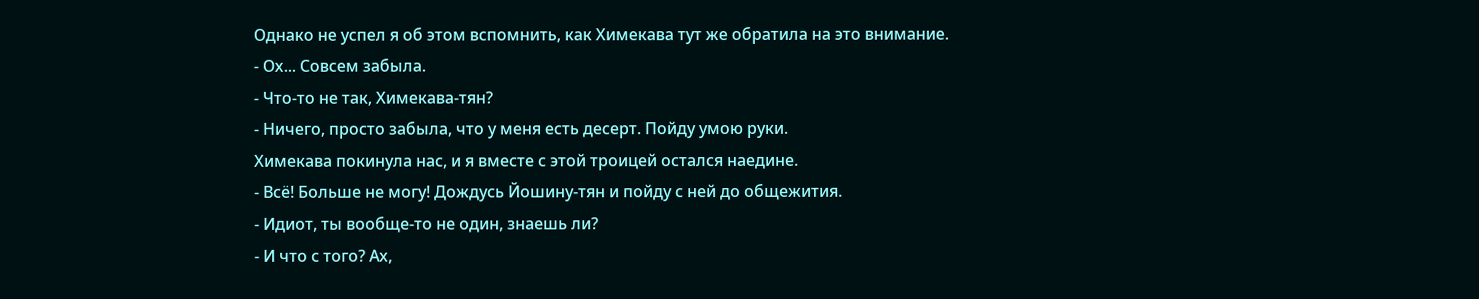Однако не успел я об этом вспомнить, как Химекава тут же обратила на это внимание.
- Ох... Совсем забыла.
- Что-то не так, Химекава-тян?
- Ничего, просто забыла, что у меня есть десерт. Пойду умою руки.
Химекава покинула нас, и я вместе с этой троицей остался наедине.
- Всё! Больше не могу! Дождусь Йошину-тян и пойду с ней до общежития.
- Идиот, ты вообще-то не один, знаешь ли?
- И что с того? Ах,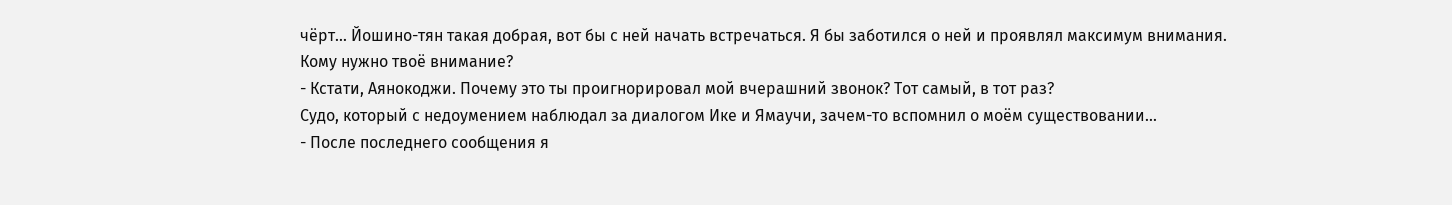чёрт... Йошино-тян такая добрая, вот бы с ней начать встречаться. Я бы заботился о ней и проявлял максимум внимания.
Кому нужно твоё внимание?
- Кстати, Аянокоджи. Почему это ты проигнорировал мой вчерашний звонок? Тот самый, в тот раз?
Судо, который с недоумением наблюдал за диалогом Ике и Ямаучи, зачем-то вспомнил о моём существовании...
- После последнего сообщения я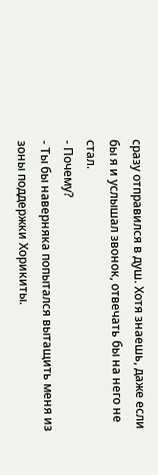сразу отправился в душ. Хотя знаешь, даже если бы я и услышал звонок, отвечать бы на него не стал.
- Почему?
- Ты бы наверняка попытался вытащить меня из зоны поддержки Хорикиты.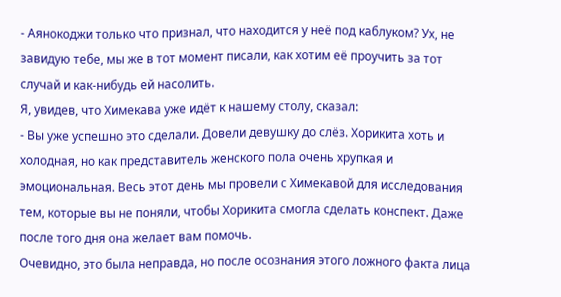- Аянокоджи только что признал, что находится у неё под каблуком? Ух, не завидую тебе, мы же в тот момент писали, как хотим её проучить за тот случай и как-нибудь ей насолить.
Я, увидев, что Химекава уже идёт к нашему столу, сказал:
- Вы уже успешно это сделали. Довели девушку до слёз. Хорикита хоть и холодная, но как представитель женского пола очень хрупкая и эмоциональная. Весь этот день мы провели с Химекавой для исследования тем, которые вы не поняли, чтобы Хорикита смогла сделать конспект. Даже после того дня она желает вам помочь.
Очевидно, это была неправда, но после осознания этого ложного факта лица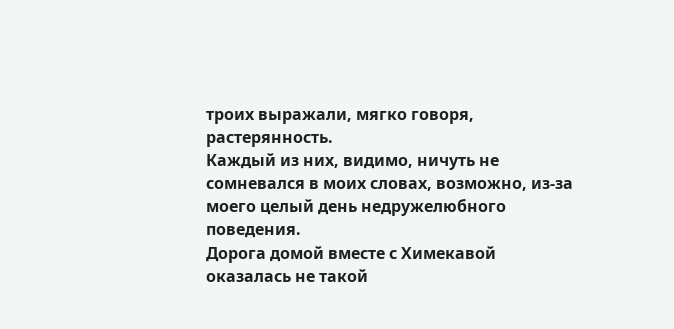троих выражали, мягко говоря, растерянность.
Каждый из них, видимо, ничуть не сомневался в моих словах, возможно, из-за моего целый день недружелюбного поведения.
Дорога домой вместе с Химекавой оказалась не такой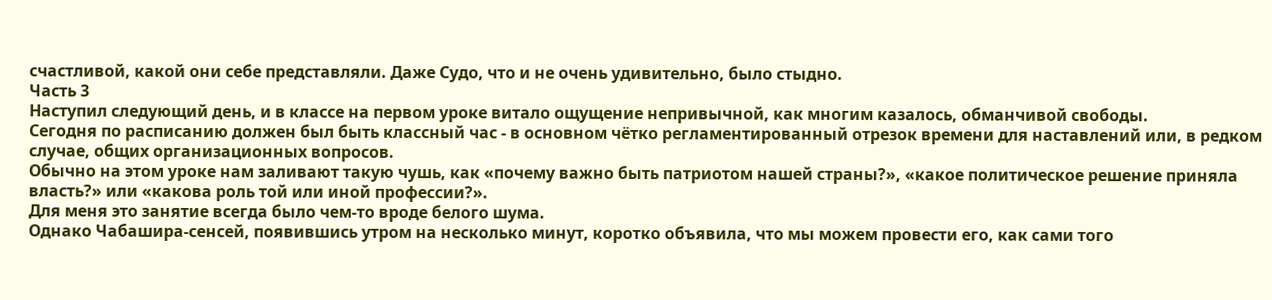счастливой, какой они себе представляли. Даже Судо, что и не очень удивительно, было стыдно.
Часть 3
Наступил следующий день, и в классе на первом уроке витало ощущение непривычной, как многим казалось, обманчивой свободы.
Сегодня по расписанию должен был быть классный час - в основном чётко регламентированный отрезок времени для наставлений или, в редком случае, общих организационных вопросов.
Обычно на этом уроке нам заливают такую чушь, как «почему важно быть патриотом нашей страны?», «какое политическое решение приняла власть?» или «какова роль той или иной профессии?».
Для меня это занятие всегда было чем-то вроде белого шума.
Однако Чабашира-сенсей, появившись утром на несколько минут, коротко объявила, что мы можем провести его, как сами того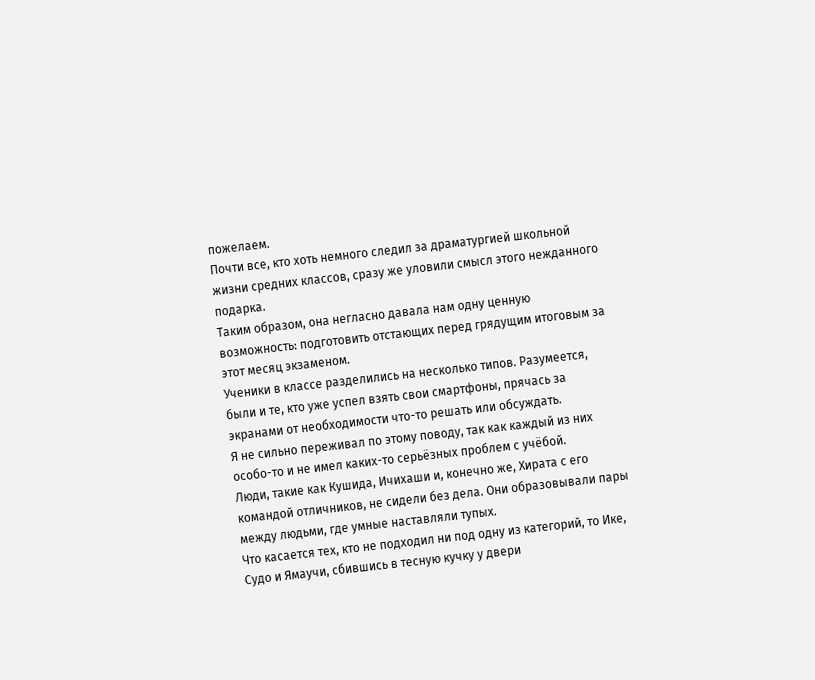пожелаем.
Почти все, кто хоть немного следил за драматургией школьной жизни средних классов, сразу же уловили смысл этого нежданного подарка.
Таким образом, она негласно давала нам одну ценную возможность: подготовить отстающих перед грядущим итоговым за этот месяц экзаменом.
Ученики в классе разделились на несколько типов. Разумеется, были и те, кто уже успел взять свои смартфоны, прячась за экранами от необходимости что-то решать или обсуждать.
Я не сильно переживал по этому поводу, так как каждый из них особо-то и не имел каких-то серьёзных проблем с учёбой.
Люди, такие как Кушида, Ичихаши и, конечно же, Хирата с его командой отличников, не сидели без дела. Они образовывали пары между людьми, где умные наставляли тупых.
Что касается тех, кто не подходил ни под одну из категорий, то Ике, Судо и Ямаучи, сбившись в тесную кучку у двери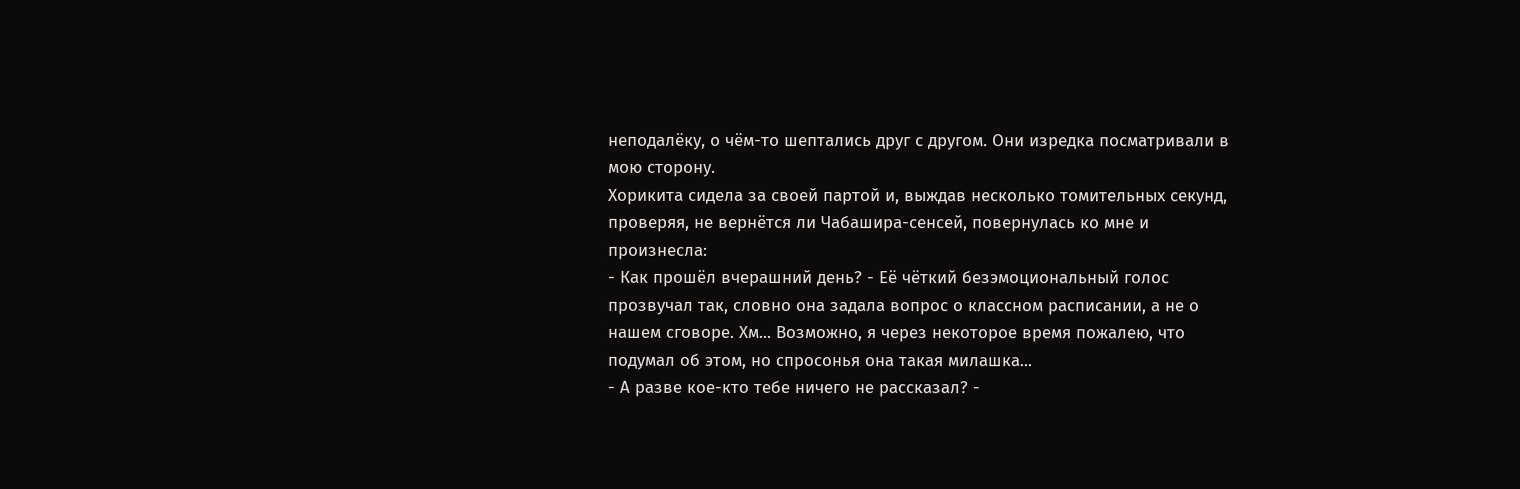неподалёку, о чём-то шептались друг с другом. Они изредка посматривали в мою сторону.
Хорикита сидела за своей партой и, выждав несколько томительных секунд, проверяя, не вернётся ли Чабашира-сенсей, повернулась ко мне и произнесла:
- Как прошёл вчерашний день? - Её чёткий безэмоциональный голос прозвучал так, словно она задала вопрос о классном расписании, а не о нашем сговоре. Хм... Возможно, я через некоторое время пожалею, что подумал об этом, но спросонья она такая милашка...
- А разве кое-кто тебе ничего не рассказал? -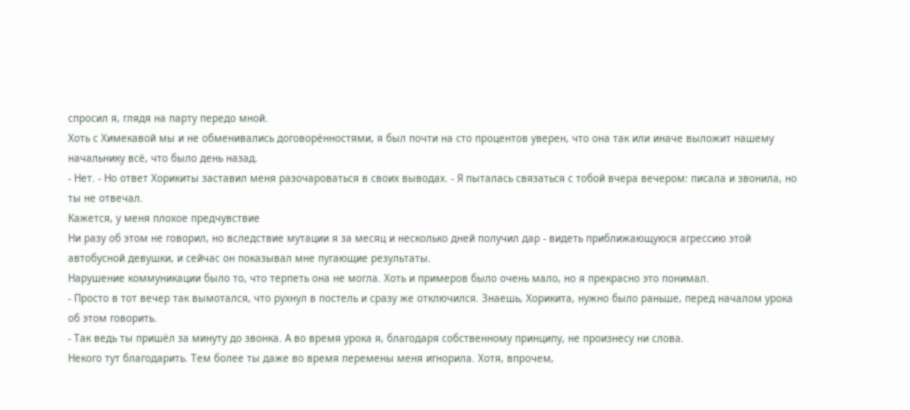спросил я, глядя на парту передо мной.
Хоть с Химекавой мы и не обменивались договорённостями, я был почти на сто процентов уверен, что она так или иначе выложит нашему начальнику всё, что было день назад.
- Нет. - Но ответ Хорикиты заставил меня разочароваться в своих выводах. - Я пыталась связаться с тобой вчера вечером: писала и звонила, но ты не отвечал.
Кажется, у меня плохое предчувствие
Ни разу об этом не говорил, но вследствие мутации я за месяц и несколько дней получил дар - видеть приближающуюся агрессию этой автобусной девушки, и сейчас он показывал мне пугающие результаты.
Нарушение коммуникации было то, что терпеть она не могла. Хоть и примеров было очень мало, но я прекрасно это понимал.
- Просто в тот вечер так вымотался, что рухнул в постель и сразу же отключился. Знаешь, Хорикита, нужно было раньше, перед началом урока об этом говорить.
- Так ведь ты пришёл за минуту до звонка. А во время урока я, благодаря собственному принципу, не произнесу ни слова.
Некого тут благодарить. Тем более ты даже во время перемены меня игнорила. Хотя, впрочем,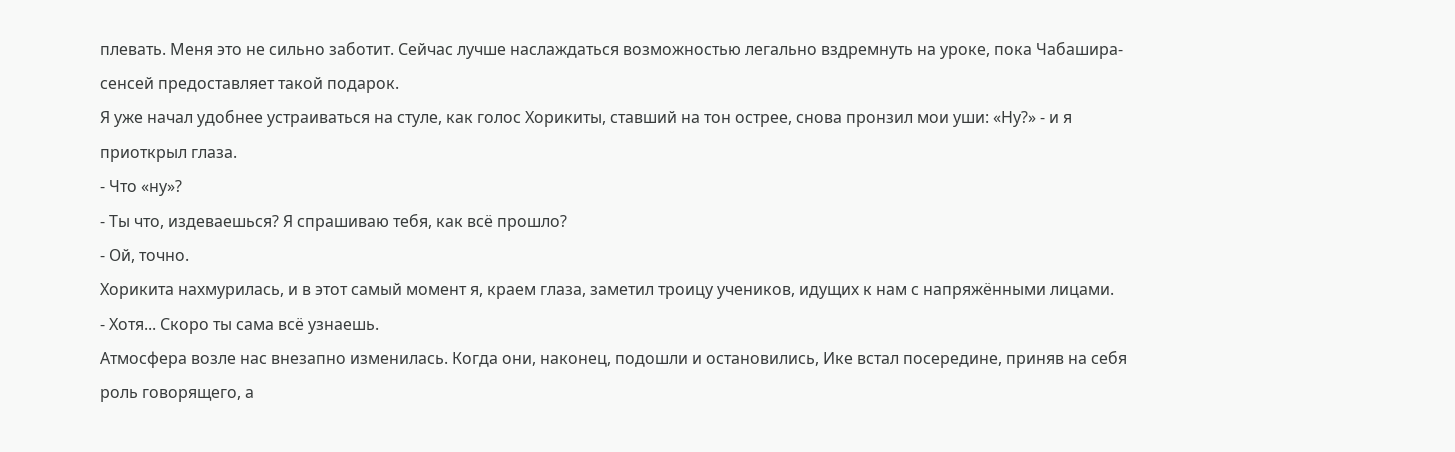плевать. Меня это не сильно заботит. Сейчас лучше наслаждаться возможностью легально вздремнуть на уроке, пока Чабашира-сенсей предоставляет такой подарок.
Я уже начал удобнее устраиваться на стуле, как голос Хорикиты, ставший на тон острее, снова пронзил мои уши: «Ну?» - и я приоткрыл глаза.
- Что «ну»?
- Ты что, издеваешься? Я спрашиваю тебя, как всё прошло?
- Ой, точно.
Хорикита нахмурилась, и в этот самый момент я, краем глаза, заметил троицу учеников, идущих к нам с напряжёнными лицами.
- Хотя... Скоро ты сама всё узнаешь.
Атмосфера возле нас внезапно изменилась. Когда они, наконец, подошли и остановились, Ике встал посередине, приняв на себя роль говорящего, а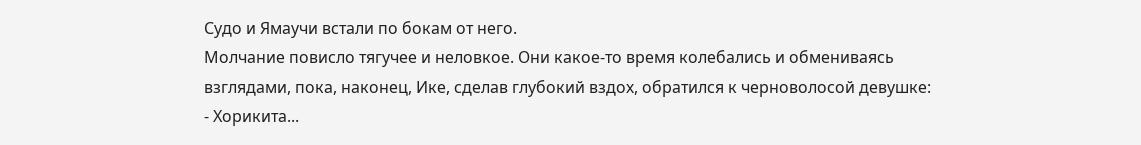Судо и Ямаучи встали по бокам от него.
Молчание повисло тягучее и неловкое. Они какое-то время колебались и обмениваясь взглядами, пока, наконец, Ике, сделав глубокий вздох, обратился к черноволосой девушке:
- Хорикита...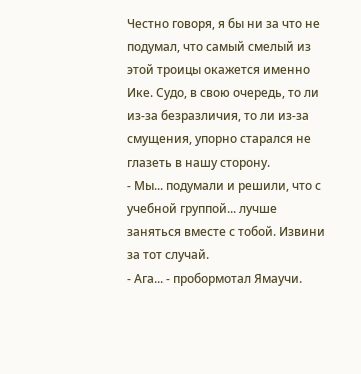Честно говоря, я бы ни за что не подумал, что самый смелый из этой троицы окажется именно Ике. Судо, в свою очередь, то ли из-за безразличия, то ли из-за смущения, упорно старался не глазеть в нашу сторону.
- Мы... подумали и решили, что с учебной группой... лучше заняться вместе с тобой. Извини за тот случай.
- Ага... - пробормотал Ямаучи.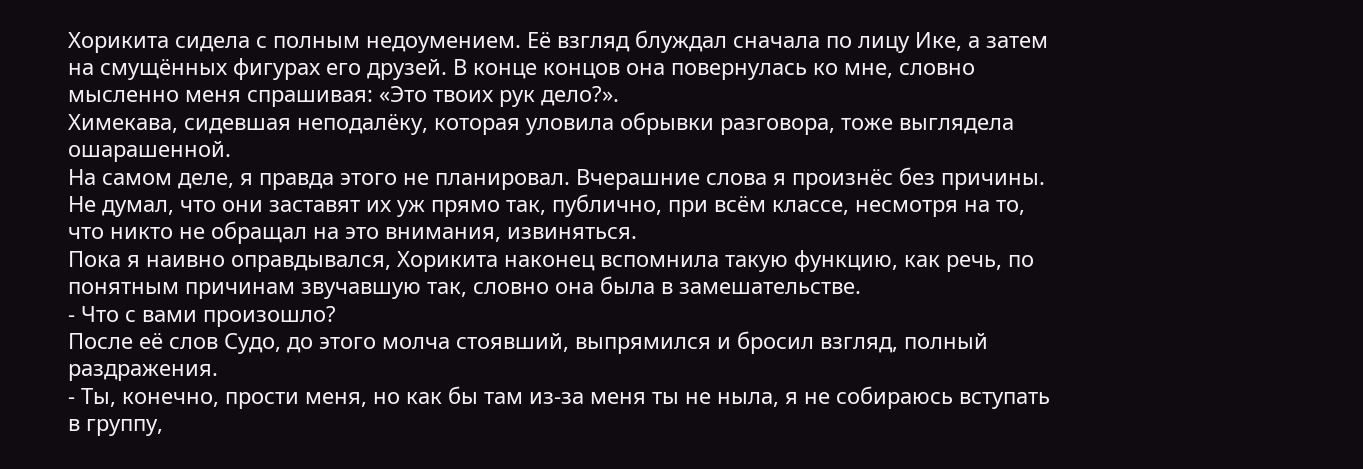Хорикита сидела с полным недоумением. Её взгляд блуждал сначала по лицу Ике, а затем на смущённых фигурах его друзей. В конце концов она повернулась ко мне, словно мысленно меня спрашивая: «Это твоих рук дело?».
Химекава, сидевшая неподалёку, которая уловила обрывки разговора, тоже выглядела ошарашенной.
На самом деле, я правда этого не планировал. Вчерашние слова я произнёс без причины. Не думал, что они заставят их уж прямо так, публично, при всём классе, несмотря на то, что никто не обращал на это внимания, извиняться.
Пока я наивно оправдывался, Хорикита наконец вспомнила такую функцию, как речь, по понятным причинам звучавшую так, словно она была в замешательстве.
- Что с вами произошло?
После её слов Судо, до этого молча стоявший, выпрямился и бросил взгляд, полный раздражения.
- Ты, конечно, прости меня, но как бы там из-за меня ты не ныла, я не собираюсь вступать в группу,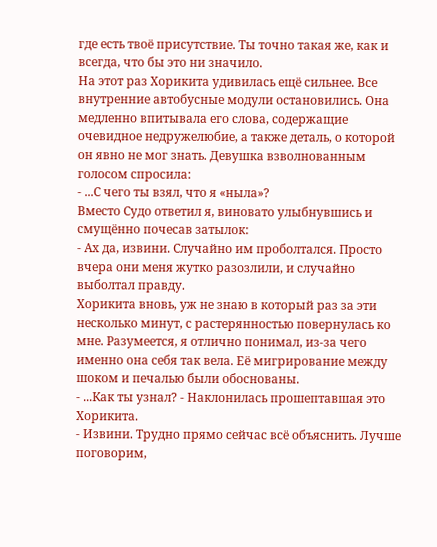где есть твоё присутствие. Ты точно такая же, как и всегда, что бы это ни значило.
На этот раз Хорикита удивилась ещё сильнее. Все внутренние автобусные модули остановились. Она медленно впитывала его слова, содержащие очевидное недружелюбие, а также деталь, о которой он явно не мог знать. Девушка взволнованным голосом спросила:
- ...С чего ты взял, что я «ныла»?
Вместо Судо ответил я, виновато улыбнувшись и смущённо почесав затылок:
- Ах да, извини. Случайно им проболтался. Просто вчера они меня жутко разозлили, и случайно выболтал правду.
Хорикита вновь, уж не знаю в который раз за эти несколько минут, с растерянностью повернулась ко мне. Разумеется, я отлично понимал, из-за чего именно она себя так вела. Её мигрирование между шоком и печалью были обоснованы.
- ...Как ты узнал? - Наклонилась прошептавшая это Хорикита.
- Извини. Трудно прямо сейчас всё объяснить. Лучше поговорим,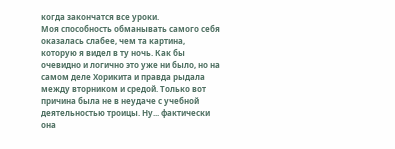когда закончатся все уроки.
Моя способность обманывать самого себя оказалась слабее, чем та картина, которую я видел в ту ночь. Как бы очевидно и логично это уже ни было, но на самом деле Хорикита и правда рыдала между вторником и средой. Только вот причина была не в неудаче с учебной деятельностью троицы. Ну... фактически она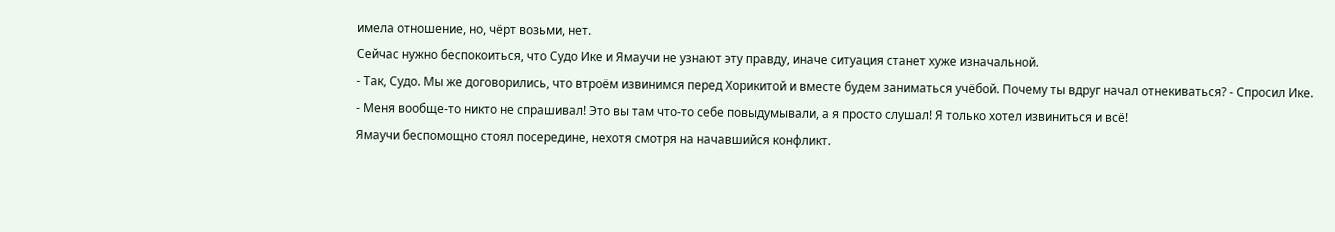имела отношение, но, чёрт возьми, нет.
Сейчас нужно беспокоиться, что Судо Ике и Ямаучи не узнают эту правду, иначе ситуация станет хуже изначальной.
- Так, Судо. Мы же договорились, что втроём извинимся перед Хорикитой и вместе будем заниматься учёбой. Почему ты вдруг начал отнекиваться? - Спросил Ике.
- Меня вообще-то никто не спрашивал! Это вы там что-то себе повыдумывали, а я просто слушал! Я только хотел извиниться и всё!
Ямаучи беспомощно стоял посередине, нехотя смотря на начавшийся конфликт.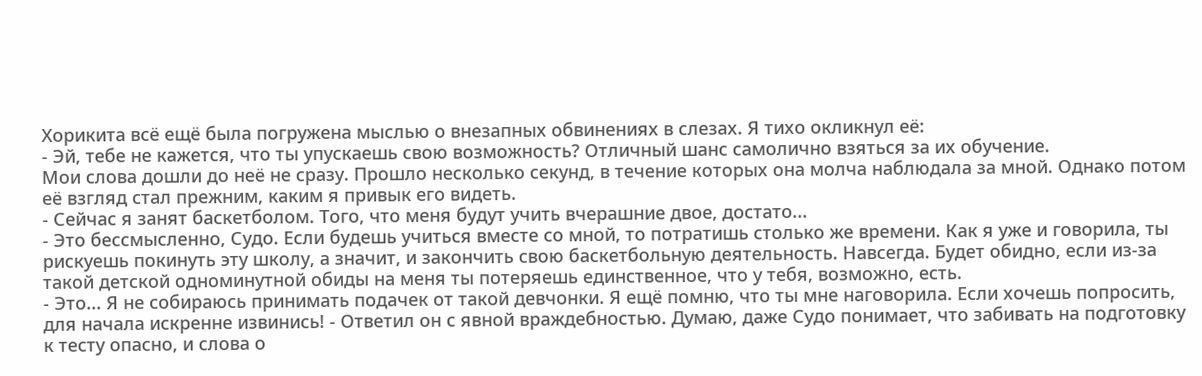Хорикита всё ещё была погружена мыслью о внезапных обвинениях в слезах. Я тихо окликнул её:
- Эй, тебе не кажется, что ты упускаешь свою возможность? Отличный шанс самолично взяться за их обучение.
Мои слова дошли до неё не сразу. Прошло несколько секунд, в течение которых она молча наблюдала за мной. Однако потом её взгляд стал прежним, каким я привык его видеть.
- Сейчас я занят баскетболом. Того, что меня будут учить вчерашние двое, достато...
- Это бессмысленно, Судо. Если будешь учиться вместе со мной, то потратишь столько же времени. Как я уже и говорила, ты рискуешь покинуть эту школу, а значит, и закончить свою баскетбольную деятельность. Навсегда. Будет обидно, если из-за такой детской одноминутной обиды на меня ты потеряешь единственное, что у тебя, возможно, есть.
- Это... Я не собираюсь принимать подачек от такой девчонки. Я ещё помню, что ты мне наговорила. Если хочешь попросить, для начала искренне извинись! - Ответил он с явной враждебностью. Думаю, даже Судо понимает, что забивать на подготовку к тесту опасно, и слова о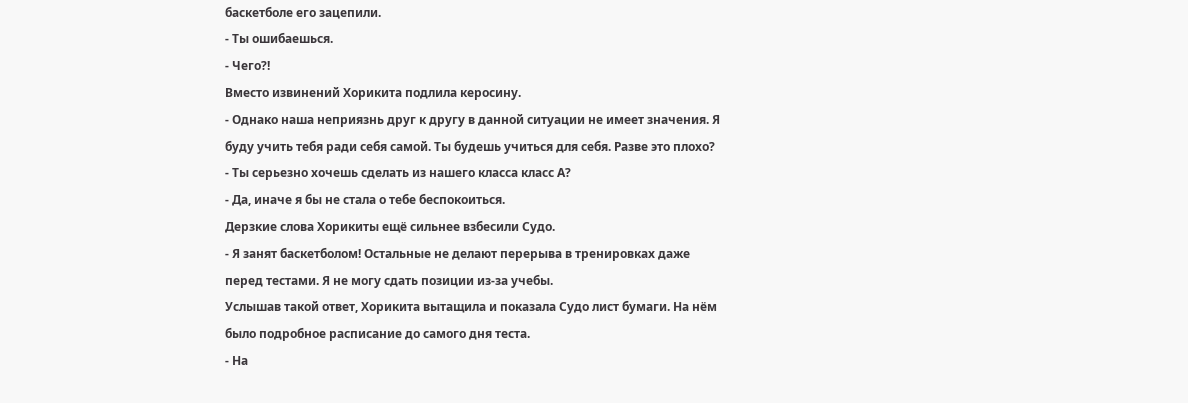баскетболе его зацепили.
- Ты ошибаешься.
- Чего?!
Вместо извинений Хорикита подлила керосину.
- Однако наша неприязнь друг к другу в данной ситуации не имеет значения. Я буду учить тебя ради себя самой. Ты будешь учиться для себя. Разве это плохо?
- Ты серьезно хочешь сделать из нашего класса класс А?
- Да, иначе я бы не стала о тебе беспокоиться.
Дерзкие слова Хорикиты ещё сильнее взбесили Судо.
- Я занят баскетболом! Остальные не делают перерыва в тренировках даже перед тестами. Я не могу сдать позиции из-за учебы.
Услышав такой ответ, Хорикита вытащила и показала Судо лист бумаги. На нём было подробное расписание до самого дня теста.
- На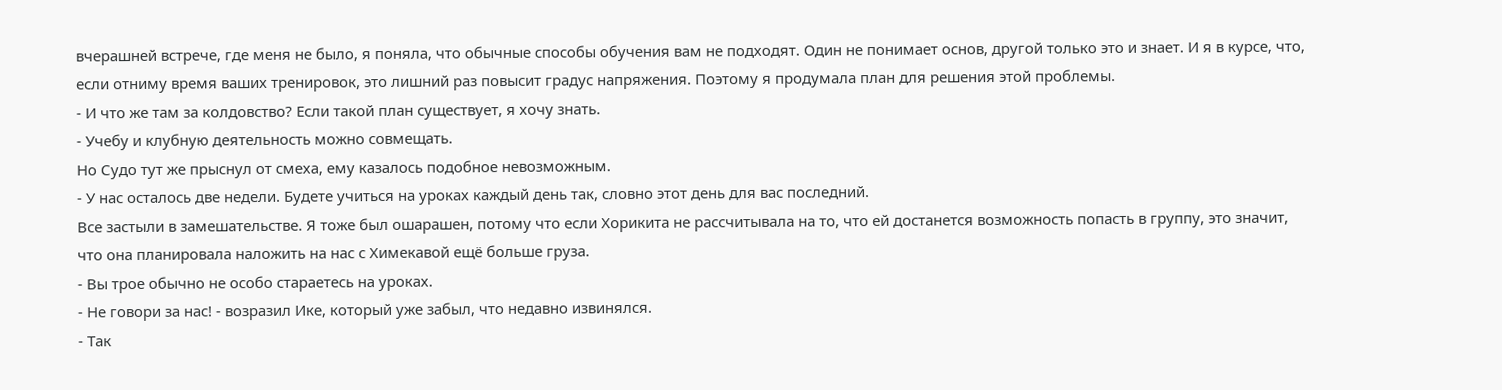вчерашней встрече, где меня не было, я поняла, что обычные способы обучения вам не подходят. Один не понимает основ, другой только это и знает. И я в курсе, что, если отниму время ваших тренировок, это лишний раз повысит градус напряжения. Поэтому я продумала план для решения этой проблемы.
- И что же там за колдовство? Если такой план существует, я хочу знать.
- Учебу и клубную деятельность можно совмещать.
Но Судо тут же прыснул от смеха, ему казалось подобное невозможным.
- У нас осталось две недели. Будете учиться на уроках каждый день так, словно этот день для вас последний.
Все застыли в замешательстве. Я тоже был ошарашен, потому что если Хорикита не рассчитывала на то, что ей достанется возможность попасть в группу, это значит, что она планировала наложить на нас с Химекавой ещё больше груза.
- Вы трое обычно не особо стараетесь на уроках.
- Не говори за нас! - возразил Ике, который уже забыл, что недавно извинялся.
- Так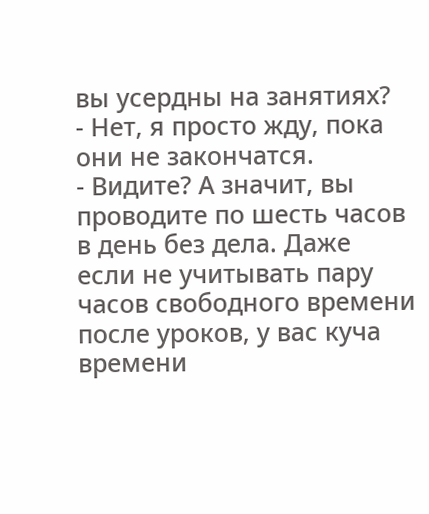вы усердны на занятиях?
- Нет, я просто жду, пока они не закончатся.
- Видите? А значит, вы проводите по шесть часов в день без дела. Даже если не учитывать пару часов свободного времени после уроков, у вас куча времени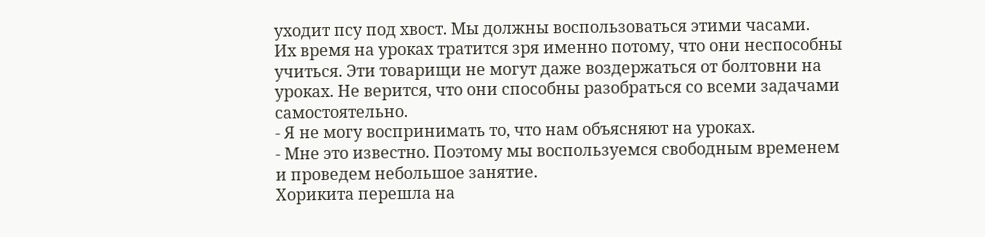уходит псу под хвост. Мы должны воспользоваться этими часами.
Их время на уроках тратится зря именно потому, что они неспособны учиться. Эти товарищи не могут даже воздержаться от болтовни на уроках. Не верится, что они способны разобраться со всеми задачами самостоятельно.
- Я не могу воспринимать то, что нам объясняют на уроках.
- Мне это известно. Поэтому мы воспользуемся свободным временем и проведем небольшое занятие.
Хорикита перешла на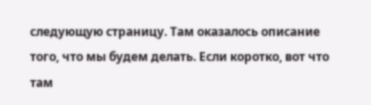следующую страницу. Там оказалось описание того, что мы будем делать. Если коротко, вот что там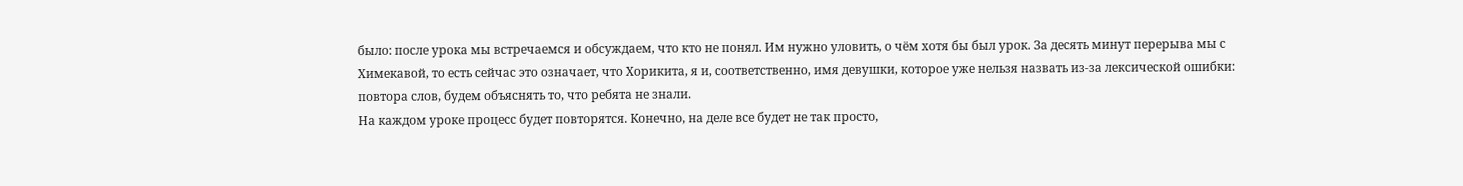было: после урока мы встречаемся и обсуждаем, что кто не понял. Им нужно уловить, о чём хотя бы был урок. За десять минут перерыва мы с Химекавой, то есть сейчас это означает, что Хорикита, я и, соответственно, имя девушки, которое уже нельзя назвать из-за лексической ошибки: повтора слов, будем объяснять то, что ребята не знали.
На каждом уроке процесс будет повторятся. Конечно, на деле все будет не так просто,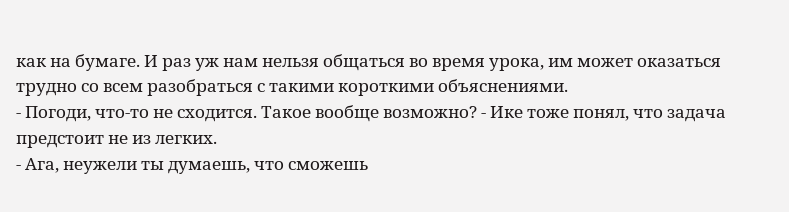как на бумаге. И раз уж нам нельзя общаться во время урока, им может оказаться трудно со всем разобраться с такими короткими объяснениями.
- Погоди, что-то не сходится. Такое вообще возможно? - Ике тоже понял, что задача предстоит не из легких.
- Ага, неужели ты думаешь, что сможешь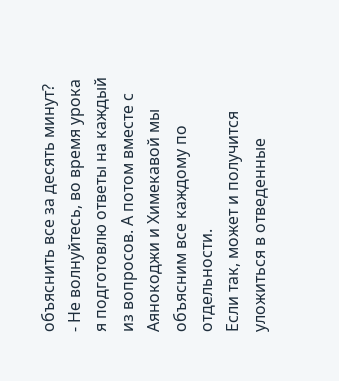объяснить все за десять минут?
- Не волнуйтесь, во время урока я подготовлю ответы на каждый из вопросов. А потом вместе с Аянокоджи и Химекавой мы объясним все каждому по отдельности.
Если так, может и получится уложиться в отведенные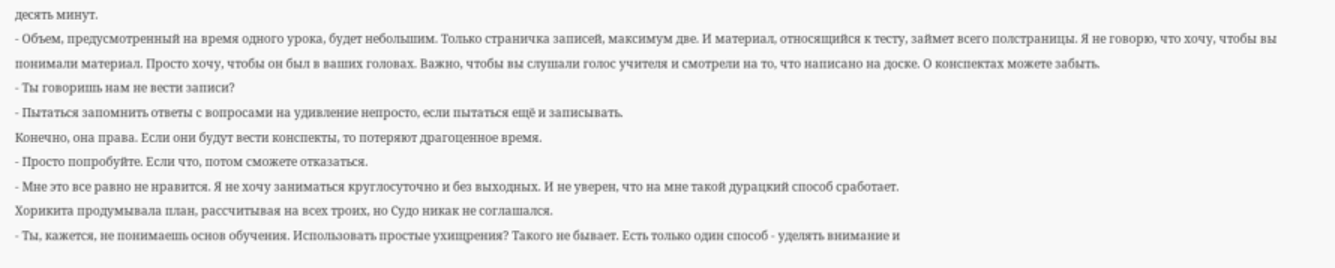десять минут.
- Объем, предусмотренный на время одного урока, будет небольшим. Только страничка записей, максимум две. И материал, относящийся к тесту, займет всего полстраницы. Я не говорю, что хочу, чтобы вы понимали материал. Просто хочу, чтобы он был в ваших головах. Важно, чтобы вы слушали голос учителя и смотрели на то, что написано на доске. О конспектах можете забыть.
- Ты говоришь нам не вести записи?
- Пытаться запомнить ответы с вопросами на удивление непросто, если пытаться ещё и записывать.
Конечно, она права. Если они будут вести конспекты, то потеряют драгоценное время.
- Просто попробуйте. Если что, потом сможете отказаться.
- Мне это все равно не нравится. Я не хочу заниматься круглосуточно и без выходных. И не уверен, что на мне такой дурацкий способ сработает.
Хорикита продумывала план, рассчитывая на всех троих, но Судо никак не соглашался.
- Ты, кажется, не понимаешь основ обучения. Использовать простые ухищрения? Такого не бывает. Есть только один способ - уделять внимание и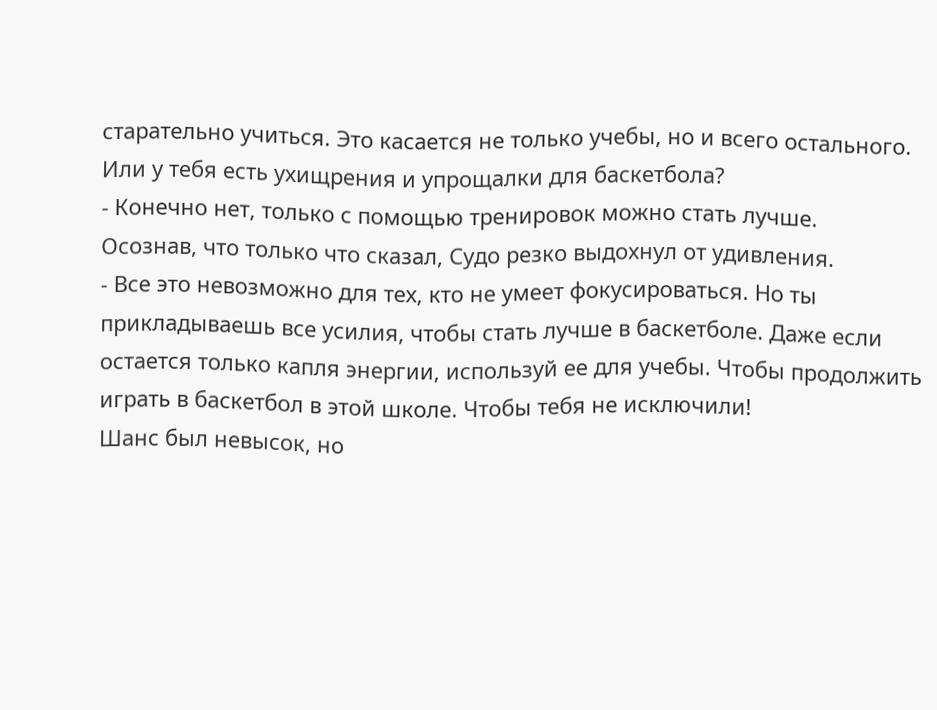старательно учиться. Это касается не только учебы, но и всего остального. Или у тебя есть ухищрения и упрощалки для баскетбола?
- Конечно нет, только с помощью тренировок можно стать лучше.
Осознав, что только что сказал, Судо резко выдохнул от удивления.
- Все это невозможно для тех, кто не умеет фокусироваться. Но ты прикладываешь все усилия, чтобы стать лучше в баскетболе. Даже если остается только капля энергии, используй ее для учебы. Чтобы продолжить играть в баскетбол в этой школе. Чтобы тебя не исключили!
Шанс был невысок, но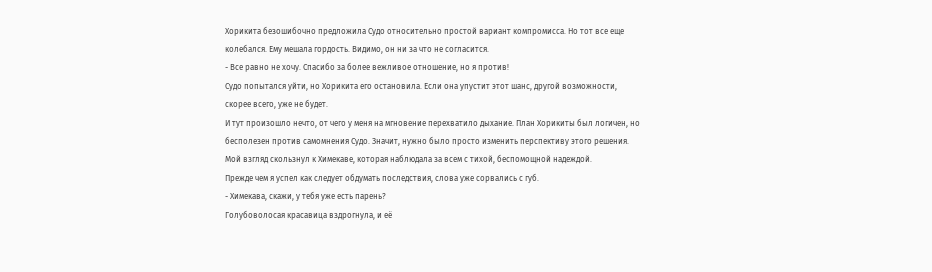Хорикита безошибочно предложила Судо относительно простой вариант компромисса. Но тот все еще колебался. Ему мешала гордость. Видимо, он ни за что не согласится.
- Все равно не хочу. Спасибо за более вежливое отношение, но я против!
Судо попытался уйти, но Хорикита его остановила. Если она упустит этот шанс, другой возможности, скорее всего, уже не будет.
И тут произошло нечто, от чего у меня на мгновение перехватило дыхание. План Хорикиты был логичен, но бесполезен против самомнения Судо. Значит, нужно было просто изменить перспективу этого решения.
Мой взгляд скользнул к Химекаве, которая наблюдала за всем с тихой, беспомощной надеждой.
Прежде чем я успел как следует обдумать последствия, слова уже сорвались с губ.
- Химекава, скажи, у тебя уже есть парень?
Голубоволосая красавица вздрогнула, и её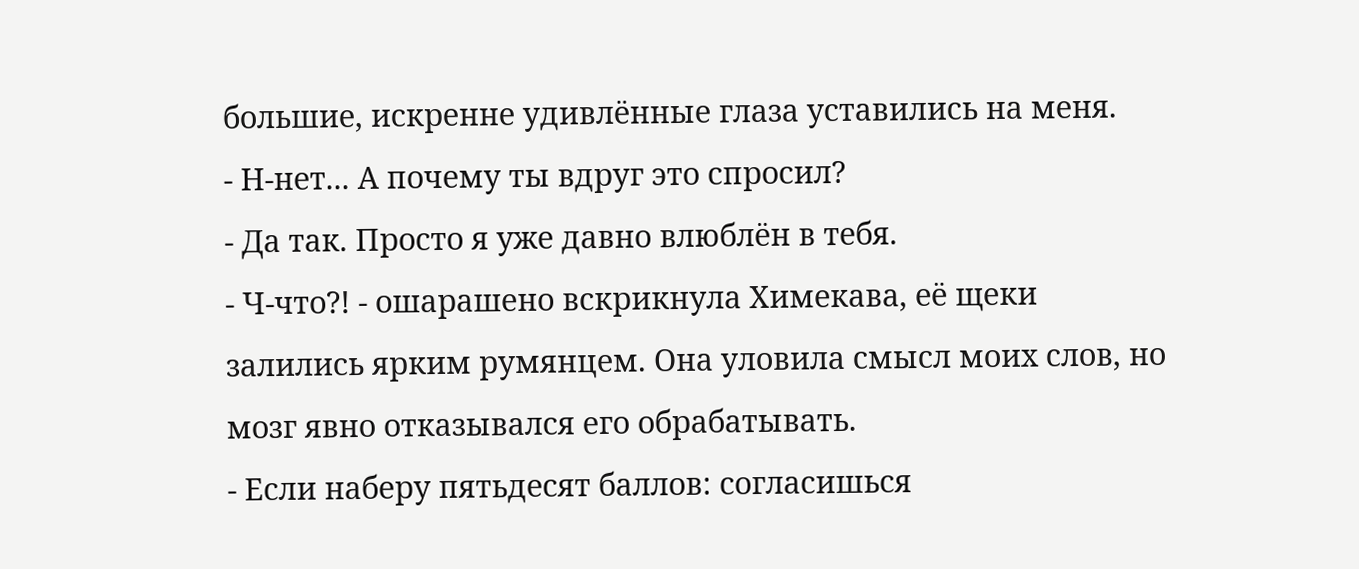большие, искренне удивлённые глаза уставились на меня.
- Н-нет... А почему ты вдруг это спросил?
- Да так. Просто я уже давно влюблён в тебя.
- Ч-что?! - ошарашено вскрикнула Химекава, её щеки залились ярким румянцем. Она уловила смысл моих слов, но мозг явно отказывался его обрабатывать.
- Если наберу пятьдесят баллов: согласишься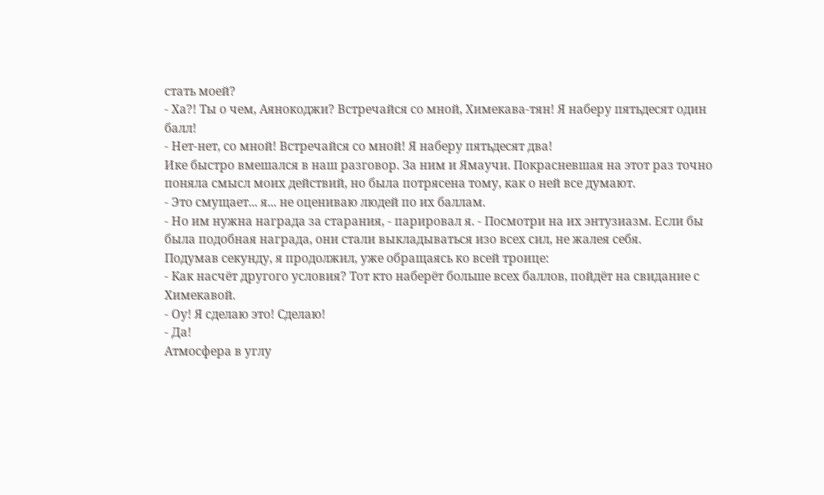стать моей?
- Ха?! Ты о чем, Аянокоджи? Встречайся со мной, Химекава-тян! Я наберу пятьдесят один балл!
- Нет-нет, со мной! Встречайся со мной! Я наберу пятьдесят два!
Ике быстро вмешался в наш разговор. За ним и Ямаучи. Покрасневшая на этот раз точно поняла смысл моих действий, но была потрясена тому, как о ней все думают.
- Это смущает... я... не оцениваю людей по их баллам.
- Но им нужна награда за старания, - парировал я. - Посмотри на их энтузиазм. Если бы была подобная награда, они стали выкладываться изо всех сил, не жалея себя.
Подумав секунду, я продолжил, уже обращаясь ко всей троице:
- Как насчёт другого условия? Тот кто наберёт больше всех баллов, пойдёт на свидание с Химекавой.
- Оу! Я сделаю это! Сделаю!
- Да!
Атмосфера в углу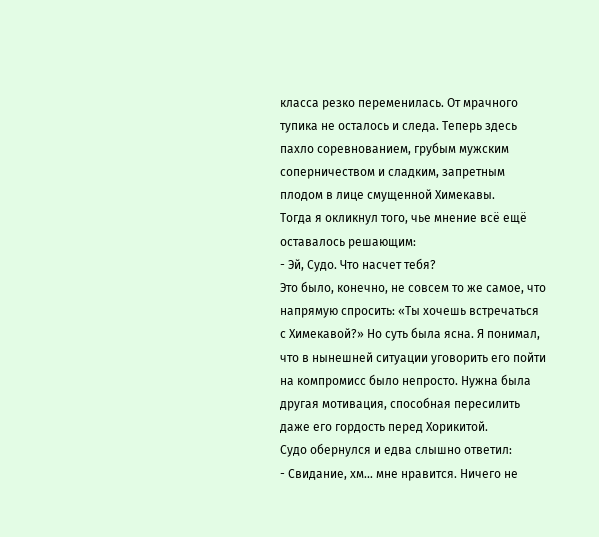класса резко переменилась. От мрачного тупика не осталось и следа. Теперь здесь пахло соревнованием, грубым мужским соперничеством и сладким, запретным плодом в лице смущенной Химекавы.
Тогда я окликнул того, чье мнение всё ещё оставалось решающим:
- Эй, Судо. Что насчет тебя?
Это было, конечно, не совсем то же самое, что напрямую спросить: «Ты хочешь встречаться с Химекавой?» Но суть была ясна. Я понимал, что в нынешней ситуации уговорить его пойти на компромисс было непросто. Нужна была другая мотивация, способная пересилить даже его гордость перед Хорикитой.
Судо обернулся и едва слышно ответил:
- Свидание, хм... мне нравится. Ничего не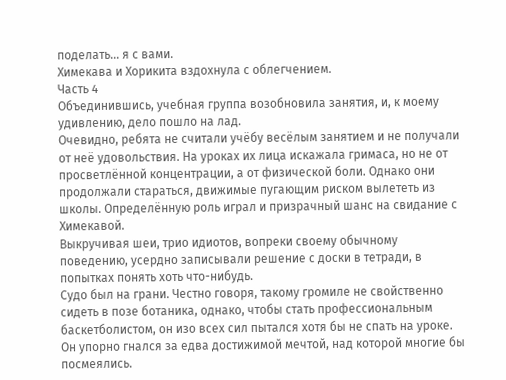поделать... я с вами.
Химекава и Хорикита вздохнула с облегчением.
Часть 4
Объединившись, учебная группа возобновила занятия, и, к моему удивлению, дело пошло на лад.
Очевидно, ребята не считали учёбу весёлым занятием и не получали от неё удовольствия. На уроках их лица искажала гримаса, но не от просветлённой концентрации, а от физической боли. Однако они продолжали стараться, движимые пугающим риском вылететь из школы. Определённую роль играл и призрачный шанс на свидание с Химекавой.
Выкручивая шеи, трио идиотов, вопреки своему обычному поведению, усердно записывали решение с доски в тетради, в попытках понять хоть что-нибудь.
Судо был на грани. Честно говоря, такому громиле не свойственно сидеть в позе ботаника, однако, чтобы стать профессиональным баскетболистом, он изо всех сил пытался хотя бы не спать на уроке. Он упорно гнался за едва достижимой мечтой, над которой многие бы посмеялись.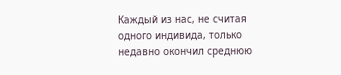Каждый из нас, не считая одного индивида, только недавно окончил среднюю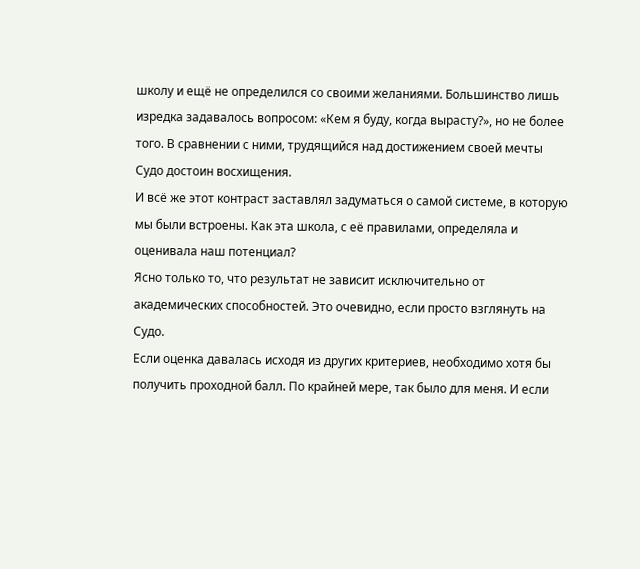школу и ещё не определился со своими желаниями. Большинство лишь изредка задавалось вопросом: «Кем я буду, когда вырасту?», но не более того. В сравнении с ними, трудящийся над достижением своей мечты Судо достоин восхищения.
И всё же этот контраст заставлял задуматься о самой системе, в которую мы были встроены. Как эта школа, с её правилами, определяла и оценивала наш потенциал?
Ясно только то, что результат не зависит исключительно от академических способностей. Это очевидно, если просто взглянуть на Судо.
Если оценка давалась исходя из других критериев, необходимо хотя бы получить проходной балл. По крайней мере, так было для меня. И если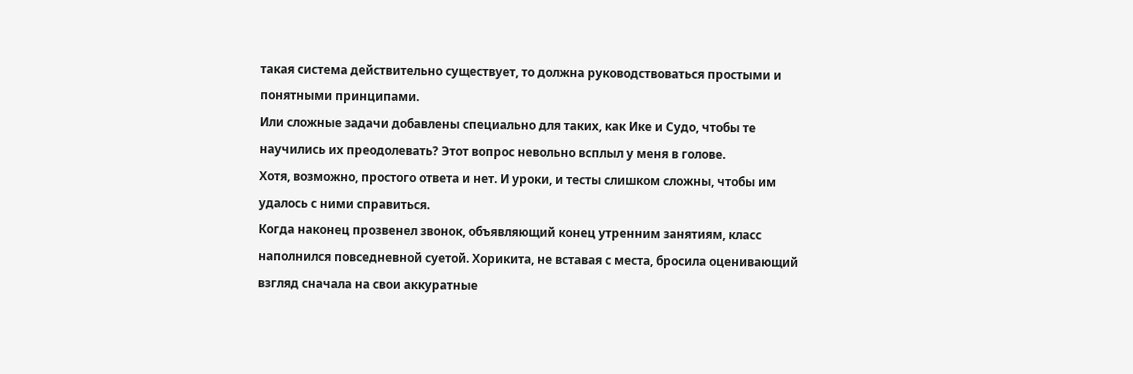такая система действительно существует, то должна руководствоваться простыми и понятными принципами.
Или сложные задачи добавлены специально для таких, как Ике и Судо, чтобы те научились их преодолевать? Этот вопрос невольно всплыл у меня в голове.
Хотя, возможно, простого ответа и нет. И уроки, и тесты слишком сложны, чтобы им удалось с ними справиться.
Когда наконец прозвенел звонок, объявляющий конец утренним занятиям, класс наполнился повседневной суетой. Хорикита, не вставая с места, бросила оценивающий взгляд сначала на свои аккуратные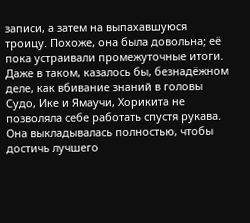записи, а затем на выпахавшуюся троицу. Похоже, она была довольна; её пока устраивали промежуточные итоги. Даже в таком, казалось бы, безнадёжном деле, как вбивание знаний в головы Судо, Ике и Ямаучи, Хорикита не позволяла себе работать спустя рукава. Она выкладывалась полностью, чтобы достичь лучшего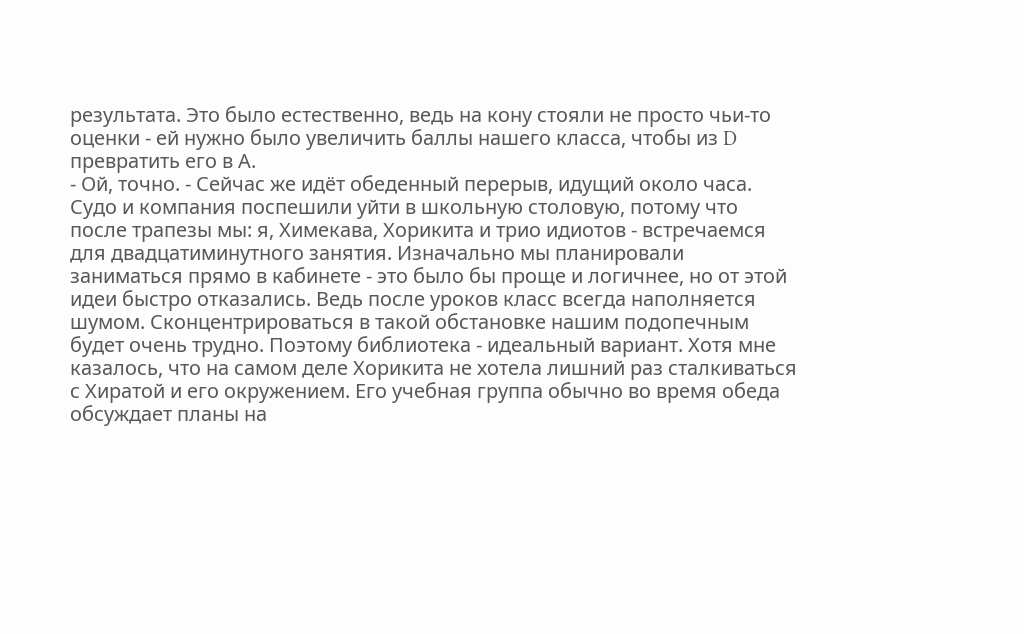результата. Это было естественно, ведь на кону стояли не просто чьи-то оценки - ей нужно было увеличить баллы нашего класса, чтобы из D превратить его в А.
- Ой, точно. - Сейчас же идёт обеденный перерыв, идущий около часа.
Судо и компания поспешили уйти в школьную столовую, потому что после трапезы мы: я, Химекава, Хорикита и трио идиотов - встречаемся для двадцатиминутного занятия. Изначально мы планировали заниматься прямо в кабинете - это было бы проще и логичнее, но от этой идеи быстро отказались. Ведь после уроков класс всегда наполняется шумом. Сконцентрироваться в такой обстановке нашим подопечным будет очень трудно. Поэтому библиотека - идеальный вариант. Хотя мне казалось, что на самом деле Хорикита не хотела лишний раз сталкиваться с Хиратой и его окружением. Его учебная группа обычно во время обеда обсуждает планы на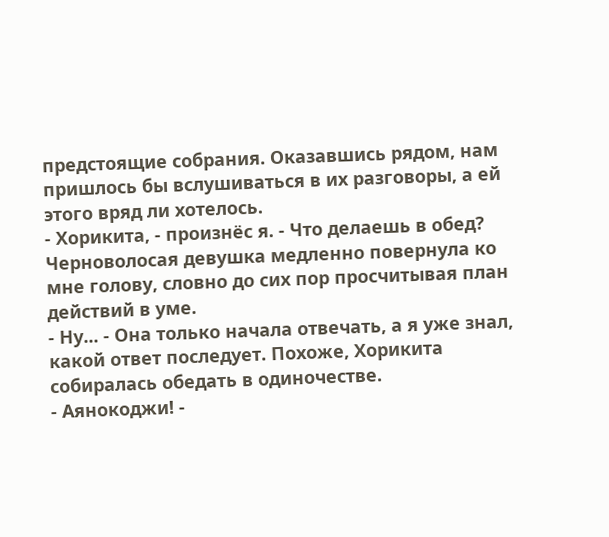предстоящие собрания. Оказавшись рядом, нам пришлось бы вслушиваться в их разговоры, а ей этого вряд ли хотелось.
- Хорикита, - произнёс я. - Что делаешь в обед?
Черноволосая девушка медленно повернула ко мне голову, словно до сих пор просчитывая план действий в уме.
- Ну... - Она только начала отвечать, а я уже знал, какой ответ последует. Похоже, Хорикита собиралась обедать в одиночестве.
- Аянокоджи! -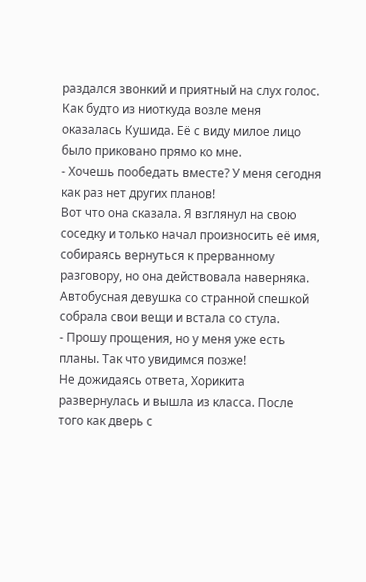раздался звонкий и приятный на слух голос.
Как будто из ниоткуда возле меня оказалась Кушида. Её с виду милое лицо было приковано прямо ко мне.
- Хочешь пообедать вместе? У меня сегодня как раз нет других планов!
Вот что она сказала. Я взглянул на свою соседку и только начал произносить её имя, собираясь вернуться к прерванному разговору, но она действовала наверняка.
Автобусная девушка со странной спешкой собрала свои вещи и встала со стула.
- Прошу прощения, но у меня уже есть планы. Так что увидимся позже!
Не дожидаясь ответа, Хорикита развернулась и вышла из класса. После того как дверь с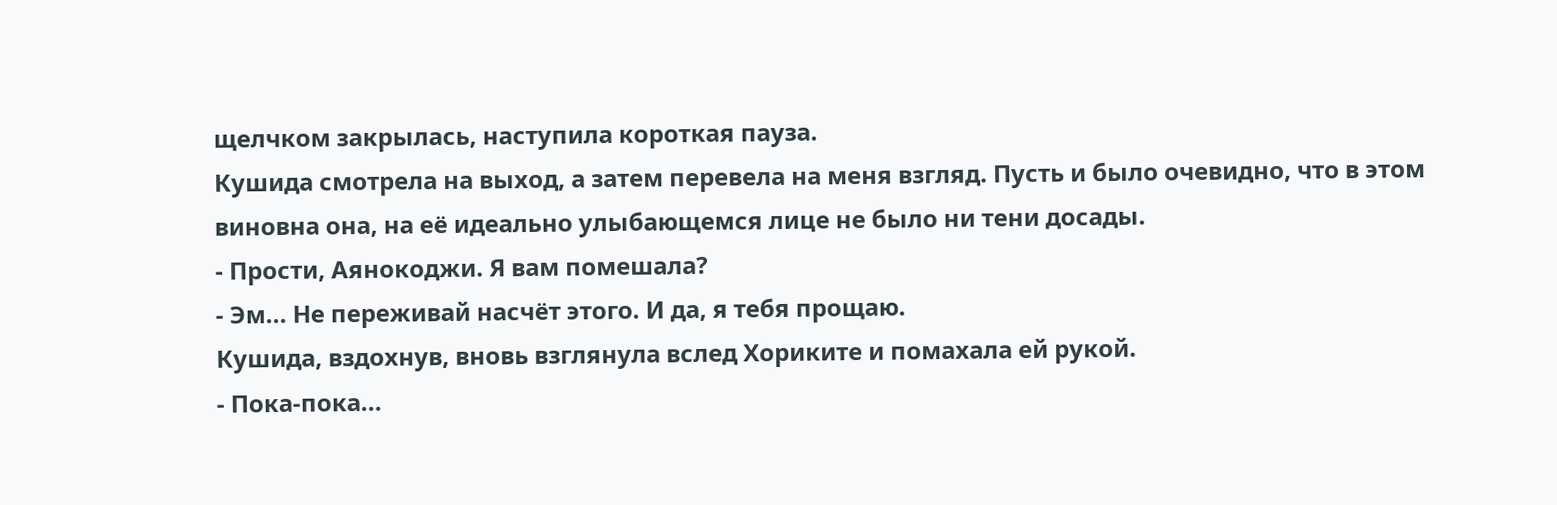щелчком закрылась, наступила короткая пауза.
Кушида смотрела на выход, а затем перевела на меня взгляд. Пусть и было очевидно, что в этом виновна она, на её идеально улыбающемся лице не было ни тени досады.
- Прости, Аянокоджи. Я вам помешала?
- Эм... Не переживай насчёт этого. И да, я тебя прощаю.
Кушида, вздохнув, вновь взглянула вслед Хориките и помахала ей рукой.
- Пока-пока...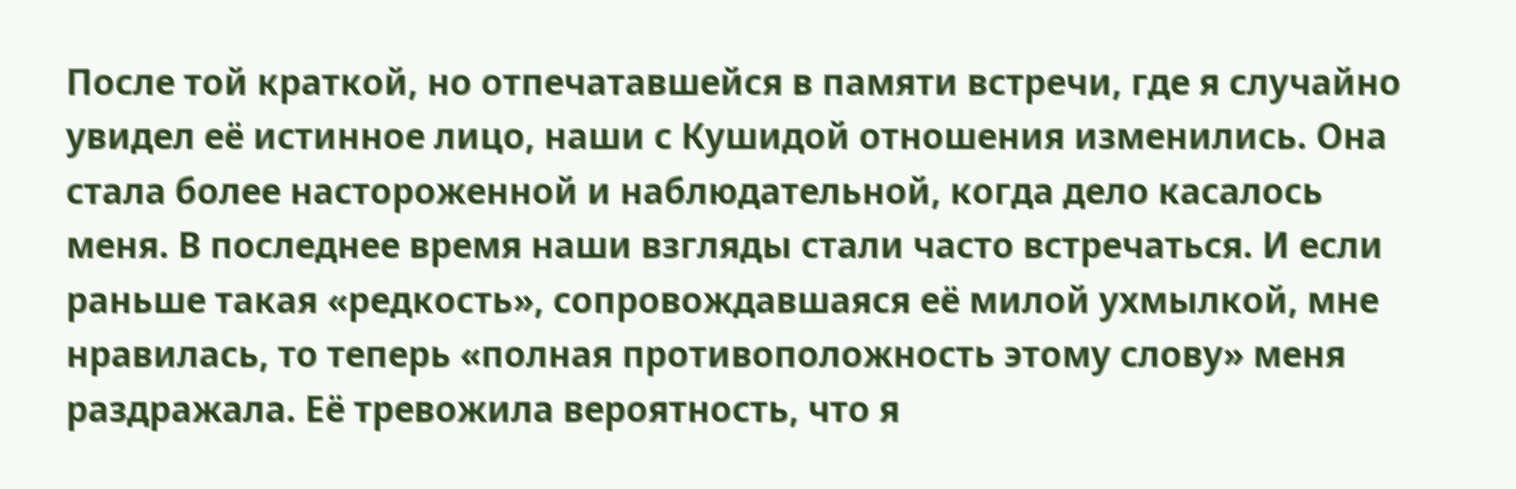После той краткой, но отпечатавшейся в памяти встречи, где я случайно увидел её истинное лицо, наши с Кушидой отношения изменились. Она стала более настороженной и наблюдательной, когда дело касалось меня. В последнее время наши взгляды стали часто встречаться. И если раньше такая «редкость», сопровождавшаяся её милой ухмылкой, мне нравилась, то теперь «полная противоположность этому слову» меня раздражала. Её тревожила вероятность, что я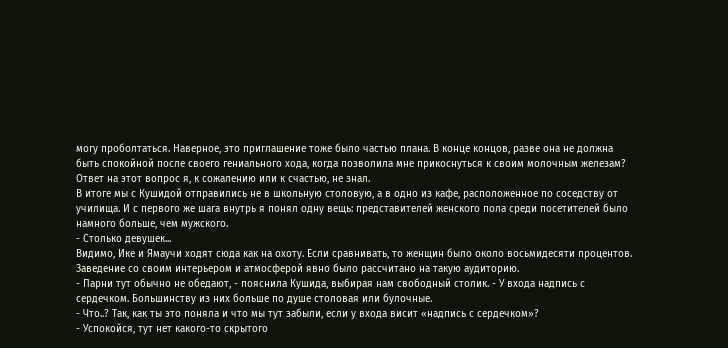могу проболтаться. Наверное, это приглашение тоже было частью плана. В конце концов, разве она не должна быть спокойной после своего гениального хода, когда позволила мне прикоснуться к своим молочным железам? Ответ на этот вопрос я, к сожалению или к счастью, не знал.
В итоге мы с Кушидой отправились не в школьную столовую, а в одно из кафе, расположенное по соседству от училища. И с первого же шага внутрь я понял одну вещь: представителей женского пола среди посетителей было намного больше, чем мужского.
- Столько девушек...
Видимо, Ике и Ямаучи ходят сюда как на охоту. Если сравнивать, то женщин было около восьмидесяти процентов. Заведение со своим интерьером и атмосферой явно было рассчитано на такую аудиторию.
- Парни тут обычно не обедают, - пояснила Кушида, выбирая нам свободный столик. - У входа надпись с сердечком. Большинству из них больше по душе столовая или булочные.
- Что..? Так, как ты это поняла и что мы тут забыли, если у входа висит «надпись с сердечком»?
- Успокойся, тут нет какого-то скрытого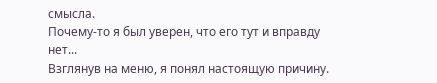смысла.
Почему-то я был уверен, что его тут и вправду нет...
Взглянув на меню, я понял настоящую причину.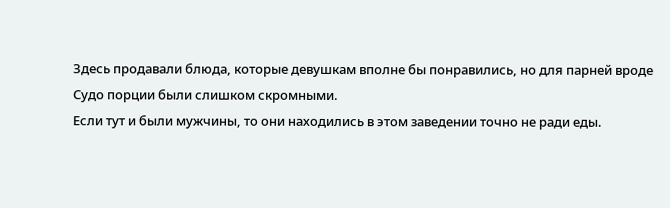Здесь продавали блюда, которые девушкам вполне бы понравились, но для парней вроде Судо порции были слишком скромными.
Если тут и были мужчины, то они находились в этом заведении точно не ради еды.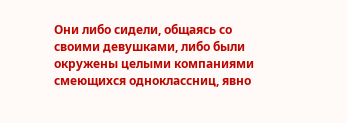Они либо сидели, общаясь со своими девушками, либо были окружены целыми компаниями смеющихся одноклассниц, явно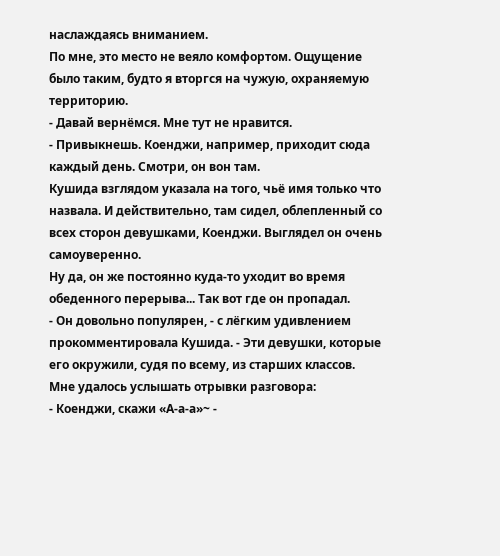наслаждаясь вниманием.
По мне, это место не веяло комфортом. Ощущение было таким, будто я вторгся на чужую, охраняемую территорию.
- Давай вернёмся. Мне тут не нравится.
- Привыкнешь. Коенджи, например, приходит сюда каждый день. Смотри, он вон там.
Кушида взглядом указала на того, чьё имя только что назвала. И действительно, там сидел, облепленный со всех сторон девушками, Коенджи. Выглядел он очень самоуверенно.
Ну да, он же постоянно куда-то уходит во время обеденного перерыва... Так вот где он пропадал.
- Он довольно популярен, - с лёгким удивлением прокомментировала Кушида. - Эти девушки, которые его окружили, судя по всему, из старших классов.
Мне удалось услышать отрывки разговора:
- Коенджи, скажи «А-а-а»~ -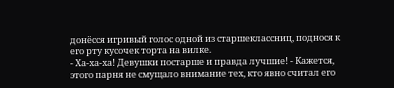донёсся игривый голос одной из старшеклассниц, поднося к его рту кусочек торта на вилке.
- Ха-ха-ха! Девушки постарше и правда лучшие! - Кажется, этого парня не смущало внимание тех, кто явно считал его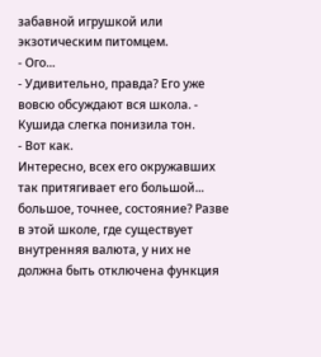забавной игрушкой или экзотическим питомцем.
- Ого...
- Удивительно, правда? Его уже вовсю обсуждают вся школа. - Кушида слегка понизила тон.
- Вот как.
Интересно, всех его окружавших так притягивает его большой... большое, точнее, состояние? Разве в этой школе, где существует внутренняя валюта, у них не должна быть отключена функция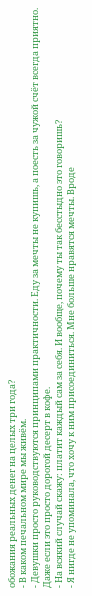обожания реальных денег на целых три года?
- В каком печальном мире мы живём.
- Девушки просто руководствуются принципами практичности. Еду за мечты не купишь, а поесть за чужой счёт всегда приятно. Даже если это просто дорогой десерт в кофе.
- На всякий случай скажу: платит каждый сам за себя. И вообще, почему ты так бесстыдно это говоришь?
- Я нигде не упоминала, что хочу к ним присоединиться. Мне больше нравятся мечты. Вроде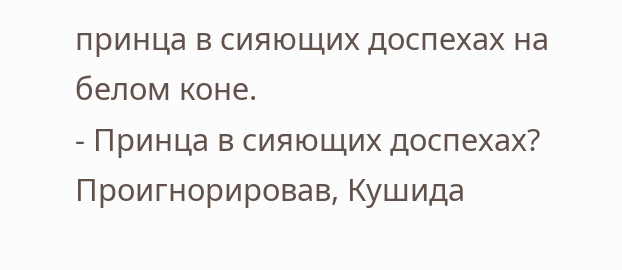принца в сияющих доспехах на белом коне.
- Принца в сияющих доспехах?
Проигнорировав, Кушида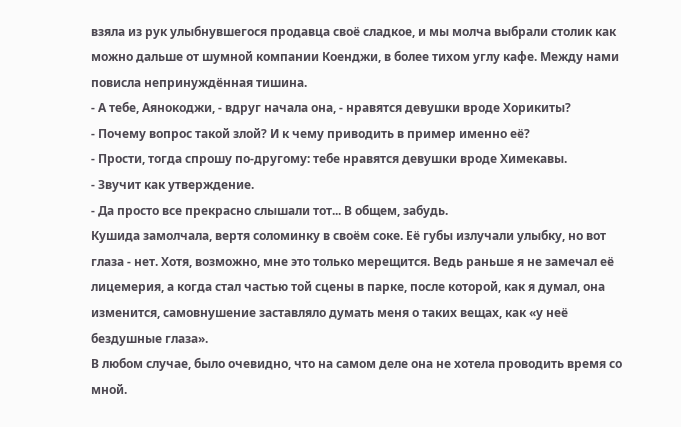взяла из рук улыбнувшегося продавца своё сладкое, и мы молча выбрали столик как можно дальше от шумной компании Коенджи, в более тихом углу кафе. Между нами повисла непринуждённая тишина.
- А тебе, Аянокоджи, - вдруг начала она, - нравятся девушки вроде Хорикиты?
- Почему вопрос такой злой? И к чему приводить в пример именно её?
- Прости, тогда спрошу по-другому: тебе нравятся девушки вроде Химекавы.
- Звучит как утверждение.
- Да просто все прекрасно слышали тот... В общем, забудь.
Кушида замолчала, вертя соломинку в своём соке. Её губы излучали улыбку, но вот глаза - нет. Хотя, возможно, мне это только мерещится. Ведь раньше я не замечал её лицемерия, а когда стал частью той сцены в парке, после которой, как я думал, она изменится, самовнушение заставляло думать меня о таких вещах, как «у неё бездушные глаза».
В любом случае, было очевидно, что на самом деле она не хотела проводить время со мной.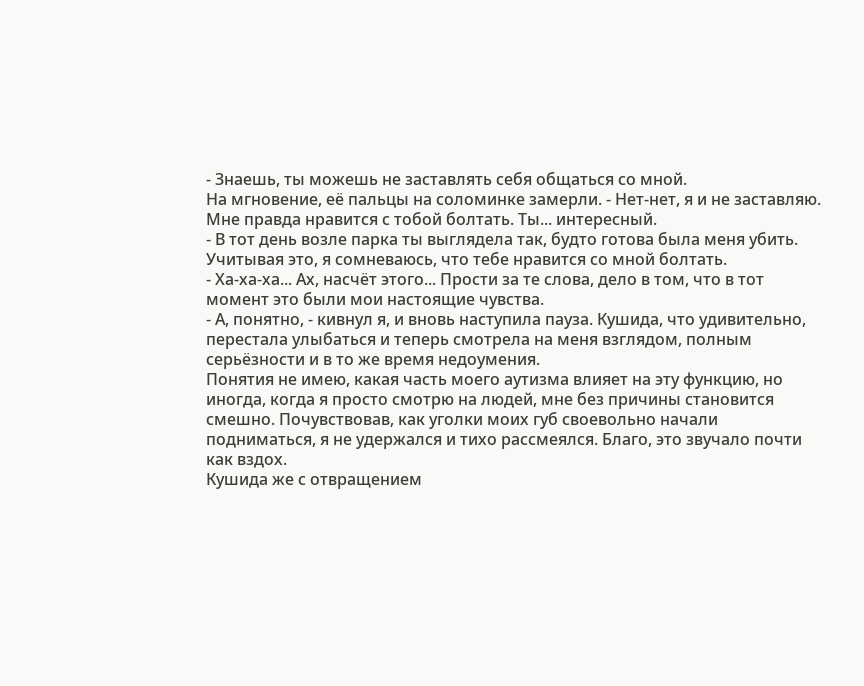- Знаешь, ты можешь не заставлять себя общаться со мной.
На мгновение, её пальцы на соломинке замерли. - Нет-нет, я и не заставляю. Мне правда нравится с тобой болтать. Ты... интересный.
- В тот день возле парка ты выглядела так, будто готова была меня убить. Учитывая это, я сомневаюсь, что тебе нравится со мной болтать.
- Ха-ха-ха... Ах, насчёт этого... Прости за те слова, дело в том, что в тот момент это были мои настоящие чувства.
- А, понятно, - кивнул я, и вновь наступила пауза. Кушида, что удивительно, перестала улыбаться и теперь смотрела на меня взглядом, полным серьёзности и в то же время недоумения.
Понятия не имею, какая часть моего аутизма влияет на эту функцию, но иногда, когда я просто смотрю на людей, мне без причины становится смешно. Почувствовав, как уголки моих губ своевольно начали подниматься, я не удержался и тихо рассмеялся. Благо, это звучало почти как вздох.
Кушида же с отвращением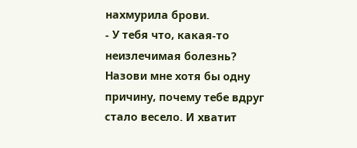нахмурила брови.
- У тебя что, какая-то неизлечимая болезнь? Назови мне хотя бы одну причину, почему тебе вдруг стало весело. И хватит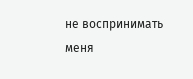не воспринимать меня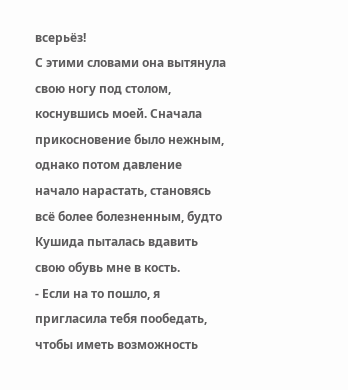всерьёз!
С этими словами она вытянула свою ногу под столом, коснувшись моей. Сначала прикосновение было нежным, однако потом давление начало нарастать, становясь всё более болезненным, будто Кушида пыталась вдавить свою обувь мне в кость.
- Если на то пошло, я пригласила тебя пообедать, чтобы иметь возможность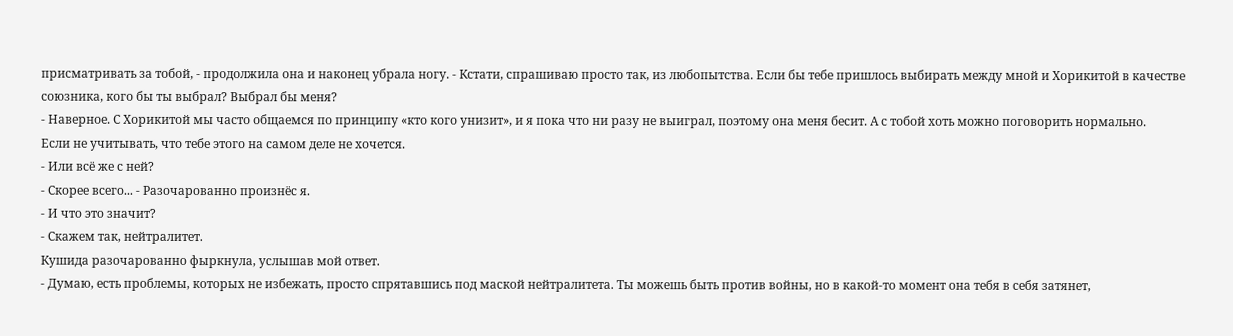присматривать за тобой, - продолжила она и наконец убрала ногу. - Кстати, спрашиваю просто так, из любопытства. Если бы тебе пришлось выбирать между мной и Хорикитой в качестве союзника, кого бы ты выбрал? Выбрал бы меня?
- Наверное. С Хорикитой мы часто общаемся по принципу «кто кого унизит», и я пока что ни разу не выиграл, поэтому она меня бесит. А с тобой хоть можно поговорить нормально.
Если не учитывать, что тебе этого на самом деле не хочется.
- Или всё же с ней?
- Скорее всего... - Разочарованно произнёс я.
- И что это значит?
- Скажем так, нейтралитет.
Кушида разочарованно фыркнула, услышав мой ответ.
- Думаю, есть проблемы, которых не избежать, просто спрятавшись под маской нейтралитета. Ты можешь быть против войны, но в какой-то момент она тебя в себя затянет,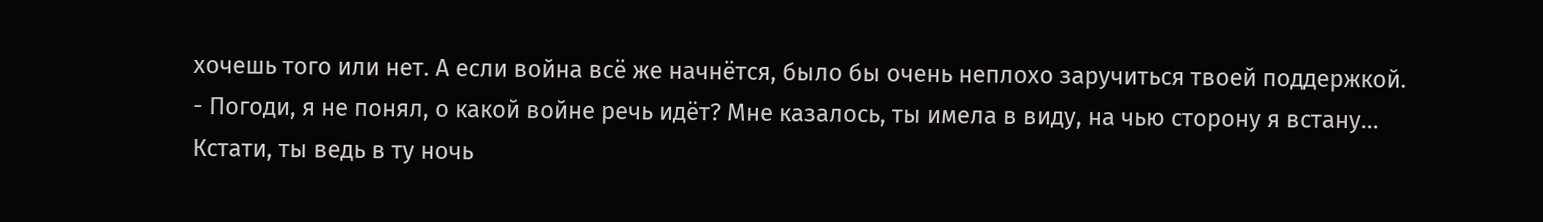хочешь того или нет. А если война всё же начнётся, было бы очень неплохо заручиться твоей поддержкой.
- Погоди, я не понял, о какой войне речь идёт? Мне казалось, ты имела в виду, на чью сторону я встану... Кстати, ты ведь в ту ночь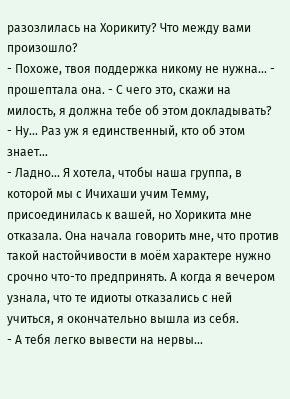разозлилась на Хорикиту? Что между вами произошло?
- Похоже, твоя поддержка никому не нужна... - прошептала она. - С чего это, скажи на милость, я должна тебе об этом докладывать?
- Ну... Раз уж я единственный, кто об этом знает...
- Ладно... Я хотела, чтобы наша группа, в которой мы с Ичихаши учим Темму, присоединилась к вашей, но Хорикита мне отказала. Она начала говорить мне, что против такой настойчивости в моём характере нужно срочно что-то предпринять. А когда я вечером узнала, что те идиоты отказались с ней учиться, я окончательно вышла из себя.
- А тебя легко вывести на нервы...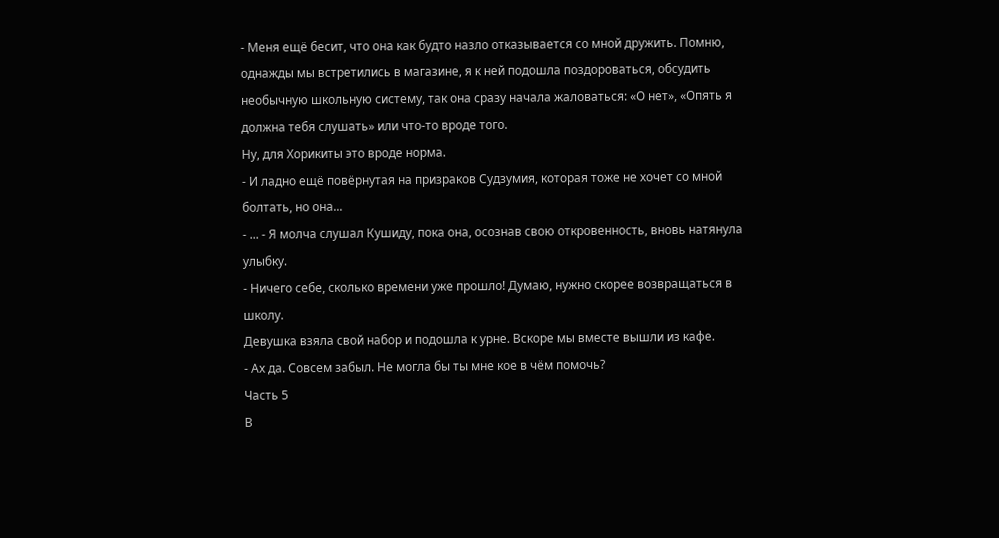- Меня ещё бесит, что она как будто назло отказывается со мной дружить. Помню, однажды мы встретились в магазине, я к ней подошла поздороваться, обсудить необычную школьную систему, так она сразу начала жаловаться: «О нет», «Опять я должна тебя слушать» или что-то вроде того.
Ну, для Хорикиты это вроде норма.
- И ладно ещё повёрнутая на призраков Судзумия, которая тоже не хочет со мной болтать, но она...
- ... - Я молча слушал Кушиду, пока она, осознав свою откровенность, вновь натянула улыбку.
- Ничего себе, сколько времени уже прошло! Думаю, нужно скорее возвращаться в школу.
Девушка взяла свой набор и подошла к урне. Вскоре мы вместе вышли из кафе.
- Ах да. Совсем забыл. Не могла бы ты мне кое в чём помочь?
Часть 5
В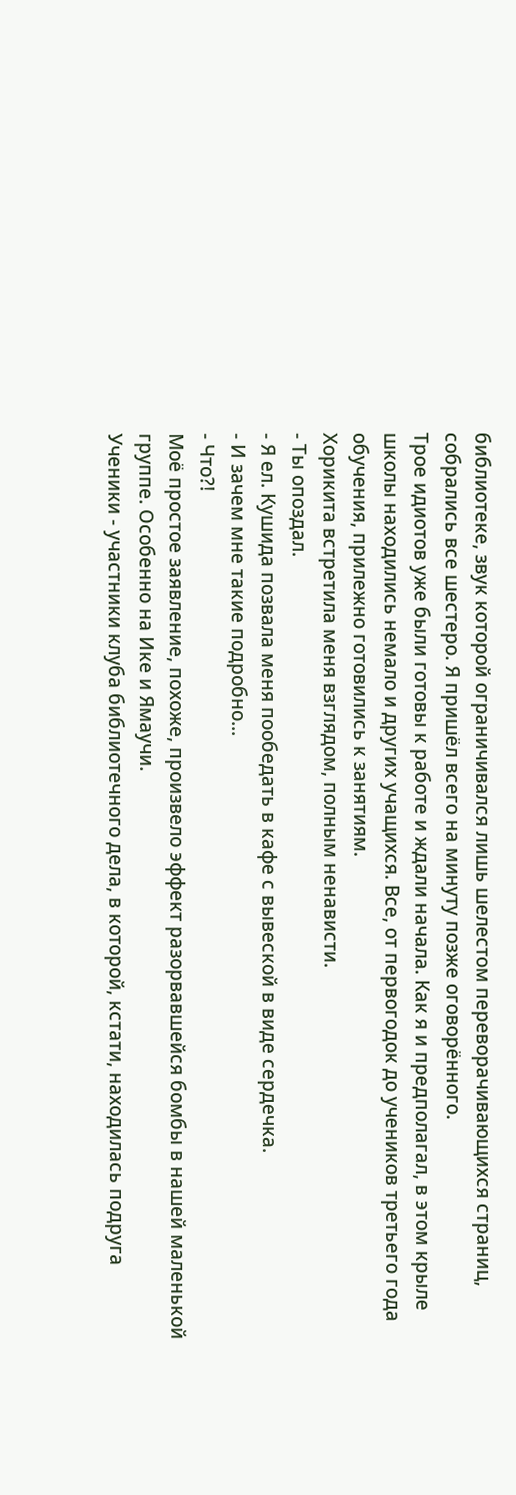библиотеке, звук которой ограничивался лишь шелестом переворачивающихся страниц, собрались все шестеро. Я пришёл всего на минуту позже оговорённого.
Трое идиотов уже были готовы к работе и ждали начала. Как я и предполагал, в этом крыле школы находились немало и других учащихся. Все, от первогодок до учеников третьего года обучения, прилежно готовились к занятиям.
Хорикита встретила меня взглядом, полным ненависти.
- Ты опоздал.
- Я ел. Кушида позвала меня пообедать в кафе с вывеской в виде сердечка.
- И зачем мне такие подробно...
- Что?!
Моё простое заявление, похоже, произвело эффект разорвавшейся бомбы в нашей маленькой группе. Особенно на Ике и Ямаучи.
Ученики - участники клуба библиотечного дела, в которой, кстати, находилась подруга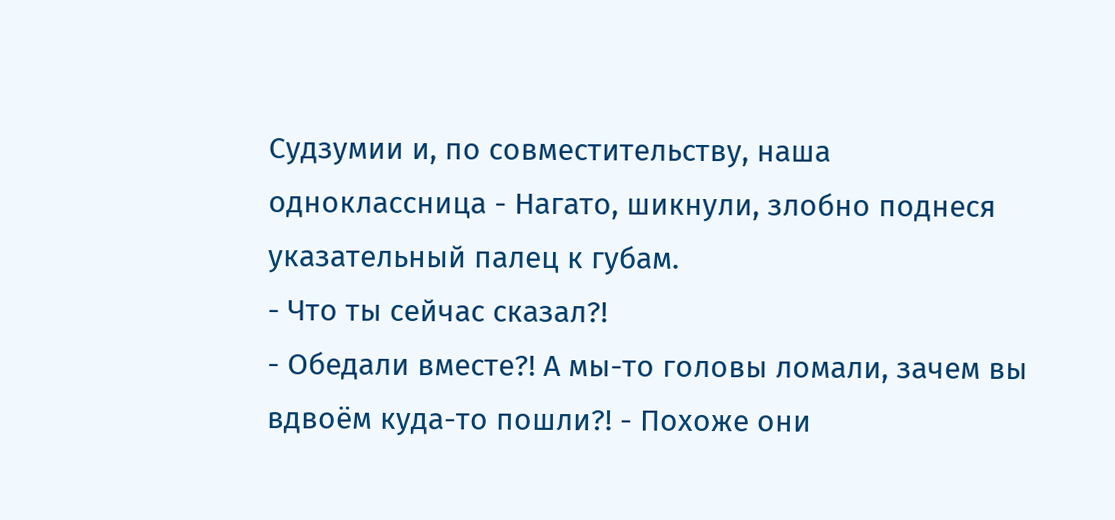Судзумии и, по совместительству, наша одноклассница - Нагато, шикнули, злобно поднеся указательный палец к губам.
- Что ты сейчас сказал?!
- Обедали вместе?! А мы-то головы ломали, зачем вы вдвоём куда-то пошли?! - Похоже они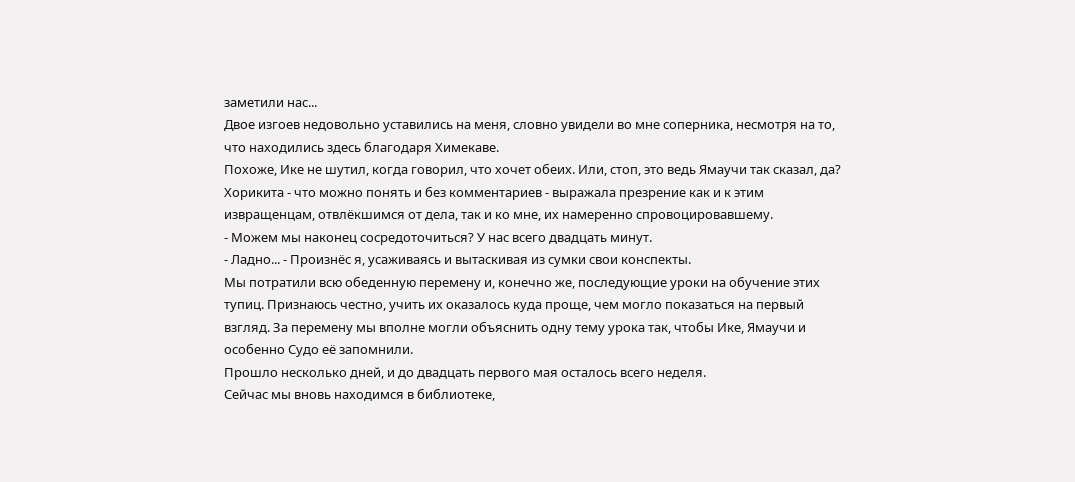заметили нас...
Двое изгоев недовольно уставились на меня, словно увидели во мне соперника, несмотря на то, что находились здесь благодаря Химекаве.
Похоже, Ике не шутил, когда говорил, что хочет обеих. Или, стоп, это ведь Ямаучи так сказал, да?
Хорикита - что можно понять и без комментариев - выражала презрение как и к этим извращенцам, отвлёкшимся от дела, так и ко мне, их намеренно спровоцировавшему.
- Можем мы наконец сосредоточиться? У нас всего двадцать минут.
- Ладно... - Произнёс я, усаживаясь и вытаскивая из сумки свои конспекты.
Мы потратили всю обеденную перемену и, конечно же, последующие уроки на обучение этих тупиц. Признаюсь честно, учить их оказалось куда проще, чем могло показаться на первый взгляд. За перемену мы вполне могли объяснить одну тему урока так, чтобы Ике, Ямаучи и особенно Судо её запомнили.
Прошло несколько дней, и до двадцать первого мая осталось всего неделя.
Сейчас мы вновь находимся в библиотеке,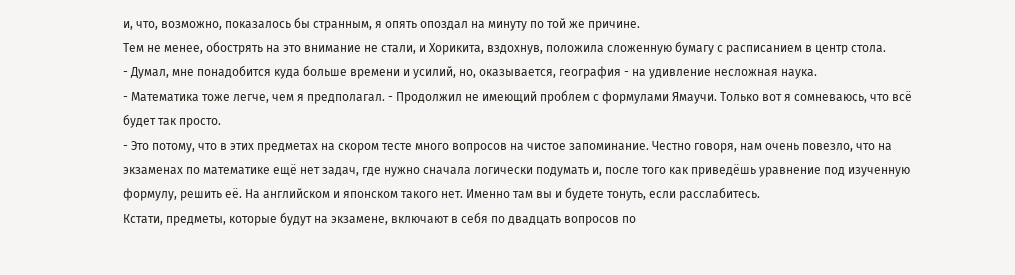и, что, возможно, показалось бы странным, я опять опоздал на минуту по той же причине.
Тем не менее, обострять на это внимание не стали, и Хорикита, вздохнув, положила сложенную бумагу с расписанием в центр стола.
- Думал, мне понадобится куда больше времени и усилий, но, оказывается, география - на удивление несложная наука.
- Математика тоже легче, чем я предполагал. - Продолжил не имеющий проблем с формулами Ямаучи. Только вот я сомневаюсь, что всё будет так просто.
- Это потому, что в этих предметах на скором тесте много вопросов на чистое запоминание. Честно говоря, нам очень повезло, что на экзаменах по математике ещё нет задач, где нужно сначала логически подумать и, после того как приведёшь уравнение под изученную формулу, решить её. На английском и японском такого нет. Именно там вы и будете тонуть, если расслабитесь.
Кстати, предметы, которые будут на экзамене, включают в себя по двадцать вопросов по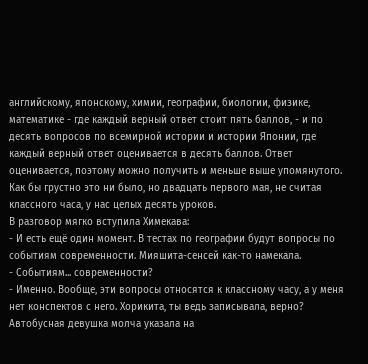английскому, японскому, химии, географии, биологии, физике, математике - где каждый верный ответ стоит пять баллов, - и по десять вопросов по всемирной истории и истории Японии, где каждый верный ответ оценивается в десять баллов. Ответ оценивается, поэтому можно получить и меньше выше упомянутого. Как бы грустно это ни было, но двадцать первого мая, не считая классного часа, у нас целых десять уроков.
В разговор мягко вступила Химекава:
- И есть ещё один момент. В тестах по географии будут вопросы по событиям современности. Мияшита-сенсей как-то намекала.
- Событиям... современности?
- Именно. Вообще, эти вопросы относятся к классному часу, а у меня нет конспектов с него. Хорикита, ты ведь записывала, верно?
Автобусная девушка молча указала на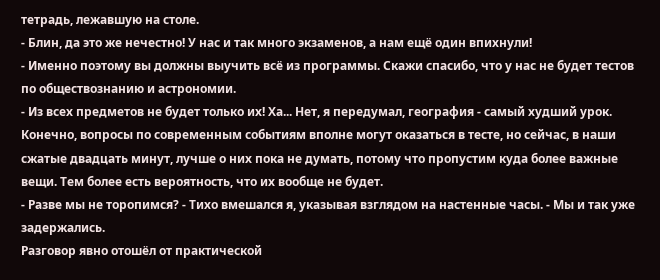тетрадь, лежавшую на столе.
- Блин, да это же нечестно! У нас и так много экзаменов, а нам ещё один впихнули!
- Именно поэтому вы должны выучить всё из программы. Скажи спасибо, что у нас не будет тестов по обществознанию и астрономии.
- Из всех предметов не будет только их! Ха... Нет, я передумал, география - самый худший урок.
Конечно, вопросы по современным событиям вполне могут оказаться в тесте, но сейчас, в наши сжатые двадцать минут, лучше о них пока не думать, потому что пропустим куда более важные вещи. Тем более есть вероятность, что их вообще не будет.
- Разве мы не торопимся? - Тихо вмешался я, указывая взглядом на настенные часы. - Мы и так уже задержались.
Разговор явно отошёл от практической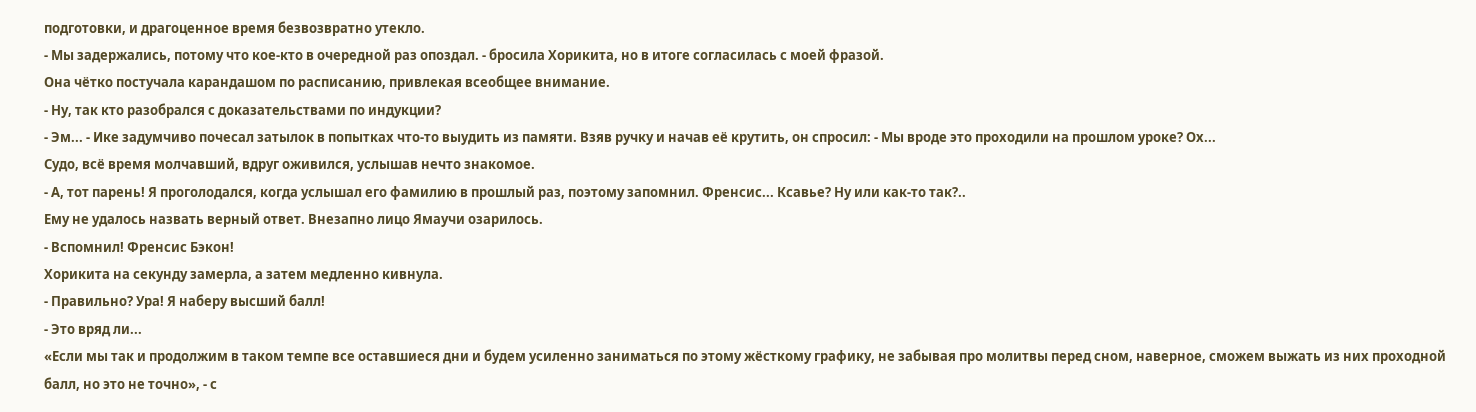подготовки, и драгоценное время безвозвратно утекло.
- Мы задержались, потому что кое-кто в очередной раз опоздал. - бросила Хорикита, но в итоге согласилась с моей фразой.
Она чётко постучала карандашом по расписанию, привлекая всеобщее внимание.
- Ну, так кто разобрался с доказательствами по индукции?
- Эм... - Ике задумчиво почесал затылок в попытках что-то выудить из памяти. Взяв ручку и начав её крутить, он спросил: - Мы вроде это проходили на прошлом уроке? Ох...
Судо, всё время молчавший, вдруг оживился, услышав нечто знакомое.
- А, тот парень! Я проголодался, когда услышал его фамилию в прошлый раз, поэтому запомнил. Френсис... Ксавье? Ну или как-то так?..
Ему не удалось назвать верный ответ. Внезапно лицо Ямаучи озарилось.
- Вспомнил! Френсис Бэкон!
Хорикита на секунду замерла, а затем медленно кивнула.
- Правильно? Ура! Я наберу высший балл!
- Это вряд ли...
«Если мы так и продолжим в таком темпе все оставшиеся дни и будем усиленно заниматься по этому жёсткому графику, не забывая про молитвы перед сном, наверное, сможем выжать из них проходной балл, но это не точно», - с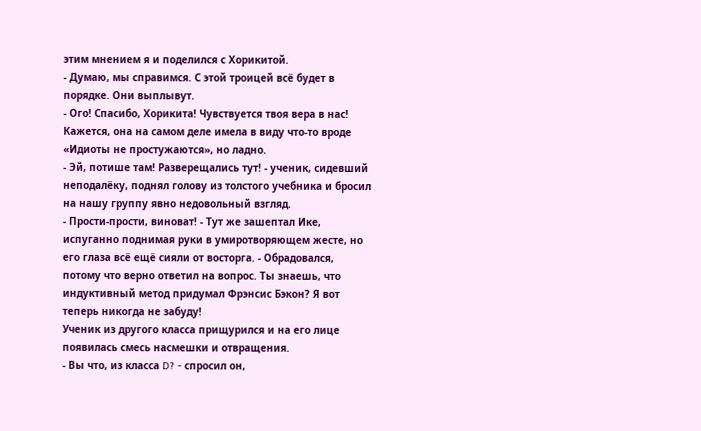этим мнением я и поделился с Хорикитой.
- Думаю, мы справимся. С этой троицей всё будет в порядке. Они выплывут.
- Ого! Спасибо, Хорикита! Чувствуется твоя вера в нас!
Кажется, она на самом деле имела в виду что-то вроде «Идиоты не простужаются», но ладно.
- Эй, потише там! Разверещались тут! - ученик, сидевший неподалёку, поднял голову из толстого учебника и бросил на нашу группу явно недовольный взгляд.
- Прости-прости, виноват! - Тут же зашептал Ике, испуганно поднимая руки в умиротворяющем жесте, но его глаза всё ещё сияли от восторга. - Обрадовался, потому что верно ответил на вопрос. Ты знаешь, что индуктивный метод придумал Фрэнсис Бэкон? Я вот теперь никогда не забуду!
Ученик из другого класса прищурился и на его лице появилась смесь насмешки и отвращения.
- Вы что, из класса D? - спросил он,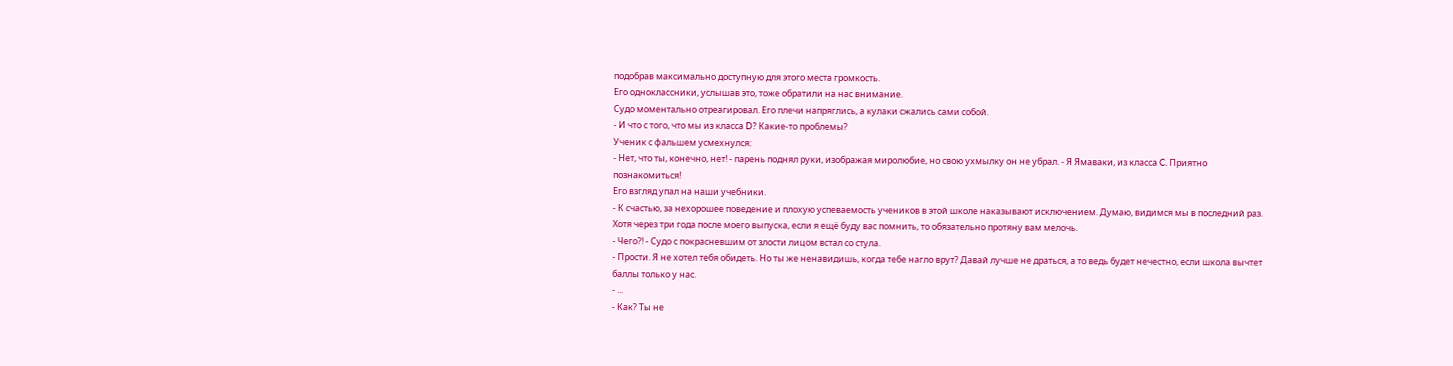подобрав максимально доступную для этого места громкость.
Его одноклассники, услышав это, тоже обратили на нас внимание.
Судо моментально отреагировал. Его плечи напряглись, а кулаки сжались сами собой.
- И что с того, что мы из класса D? Какие-то проблемы?
Ученик с фальшем усмехнулся:
- Нет, что ты, конечно, нет! - парень поднял руки, изображая миролюбие, но свою ухмылку он не убрал. - Я Ямаваки, из класса C. Приятно познакомиться!
Его взгляд упал на наши учебники.
- К счастью, за нехорошее поведение и плохую успеваемость учеников в этой школе наказывают исключением. Думаю, видимся мы в последний раз. Хотя через три года после моего выпуска, если я ещё буду вас помнить, то обязательно протяну вам мелочь.
- Чего?! - Судо с покрасневшим от злости лицом встал со стула.
- Прости. Я не хотел тебя обидеть. Но ты же ненавидишь, когда тебе нагло врут? Давай лучше не драться, а то ведь будет нечестно, если школа вычтет баллы только у нас.
- ...
- Как? Ты не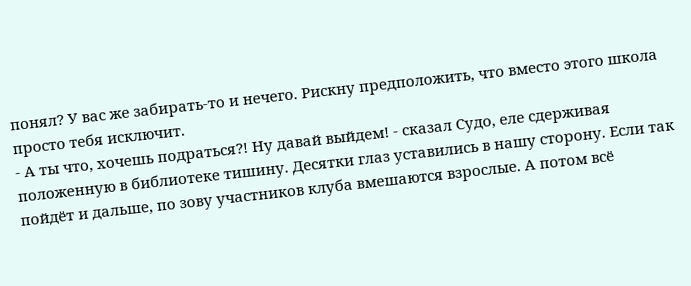понял? У вас же забирать-то и нечего. Рискну предположить, что вместо этого школа просто тебя исключит.
- А ты что, хочешь подраться?! Ну давай выйдем! - сказал Судо, еле сдерживая положенную в библиотеке тишину. Десятки глаз уставились в нашу сторону. Если так пойдёт и дальше, по зову участников клуба вмешаются взрослые. А потом всё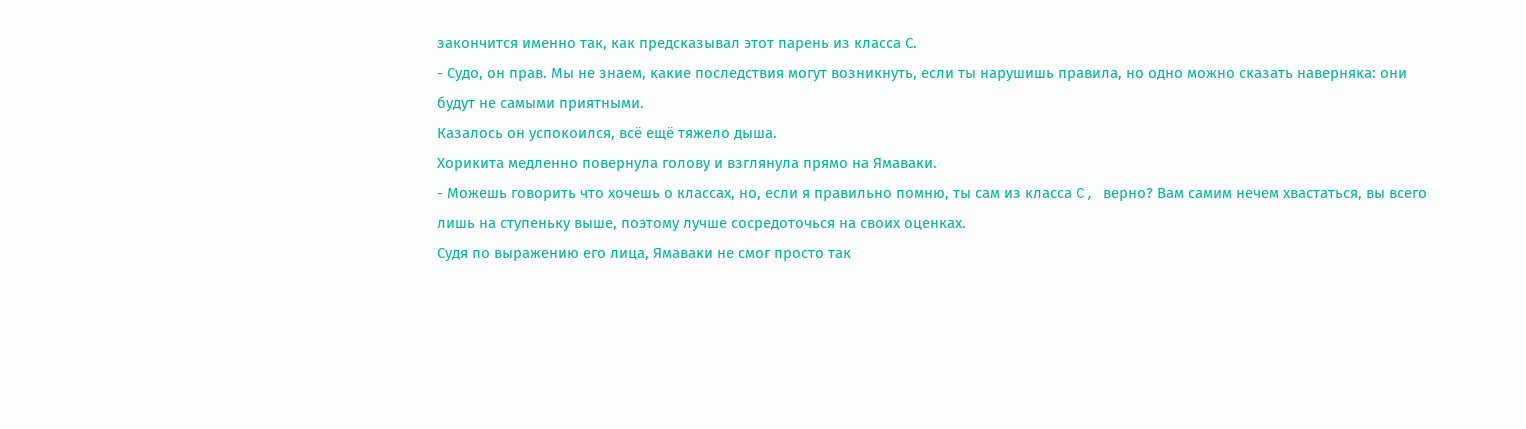закончится именно так, как предсказывал этот парень из класса С.
- Судо, он прав. Мы не знаем, какие последствия могут возникнуть, если ты нарушишь правила, но одно можно сказать наверняка: они будут не самыми приятными.
Казалось он успокоился, всё ещё тяжело дыша.
Хорикита медленно повернула голову и взглянула прямо на Ямаваки.
- Можешь говорить что хочешь о классах, но, если я правильно помню, ты сам из класса C, верно? Вам самим нечем хвастаться, вы всего лишь на ступеньку выше, поэтому лучше сосредоточься на своих оценках.
Судя по выражению его лица, Ямаваки не смог просто так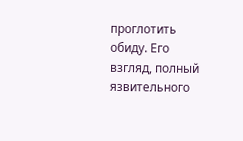проглотить обиду. Его взгляд, полный язвительного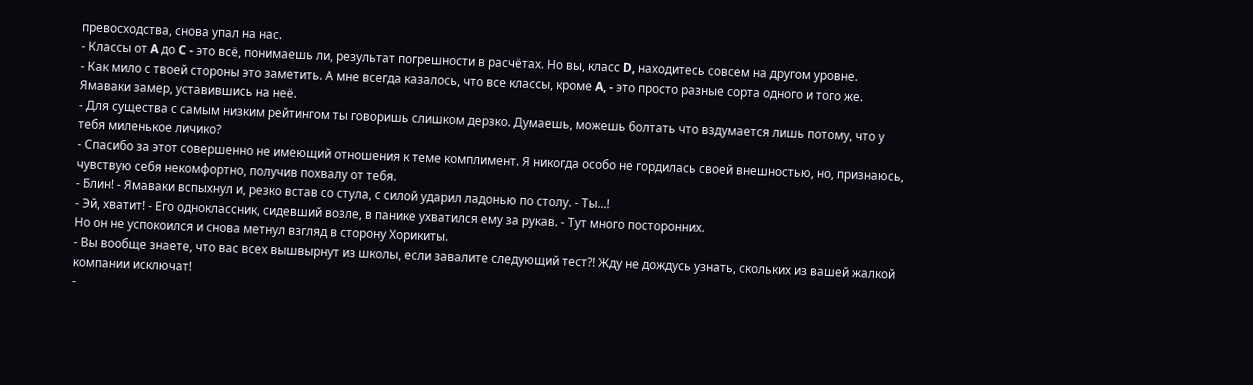превосходства, снова упал на нас.
- Классы от A до C - это всё, понимаешь ли, результат погрешности в расчётах. Но вы, класс D, находитесь совсем на другом уровне.
- Как мило с твоей стороны это заметить. А мне всегда казалось, что все классы, кроме A, - это просто разные сорта одного и того же.
Ямаваки замер, уставившись на неё.
- Для существа с самым низким рейтингом ты говоришь слишком дерзко. Думаешь, можешь болтать что вздумается лишь потому, что у тебя миленькое личико?
- Спасибо за этот совершенно не имеющий отношения к теме комплимент. Я никогда особо не гордилась своей внешностью, но, признаюсь, чувствую себя некомфортно, получив похвалу от тебя.
- Блин! - Ямаваки вспыхнул и, резко встав со стула, с силой ударил ладонью по столу. - Ты...!
- Эй, хватит! - Его одноклассник, сидевший возле, в панике ухватился ему за рукав. - Тут много посторонних.
Но он не успокоился и снова метнул взгляд в сторону Хорикиты.
- Вы вообще знаете, что вас всех вышвырнут из школы, если завалите следующий тест?! Жду не дождусь узнать, скольких из вашей жалкой компании исключат!
-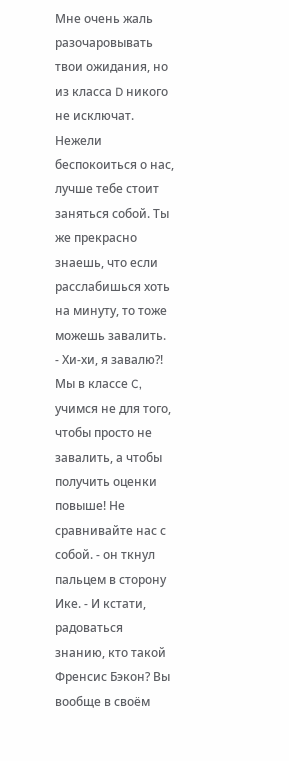Мне очень жаль разочаровывать твои ожидания, но из класса D никого не исключат. Нежели беспокоиться о нас, лучше тебе стоит заняться собой. Ты же прекрасно знаешь, что если расслабишься хоть на минуту, то тоже можешь завалить.
- Хи-хи, я завалю?! Мы в классе C, учимся не для того, чтобы просто не завалить, а чтобы получить оценки повыше! Не сравнивайте нас с собой. - он ткнул пальцем в сторону Ике. - И кстати, радоваться знанию, кто такой Френсис Бэкон? Вы вообще в своём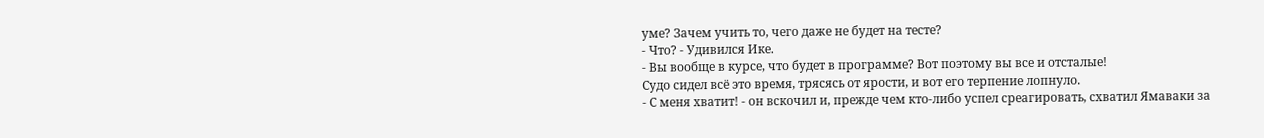уме? Зачем учить то, чего даже не будет на тесте?
- Что? - Удивился Ике.
- Вы вообще в курсе, что будет в программе? Вот поэтому вы все и отсталые!
Судо сидел всё это время, трясясь от ярости, и вот его терпение лопнуло.
- С меня хватит! - он вскочил и, прежде чем кто-либо успел среагировать, схватил Ямаваки за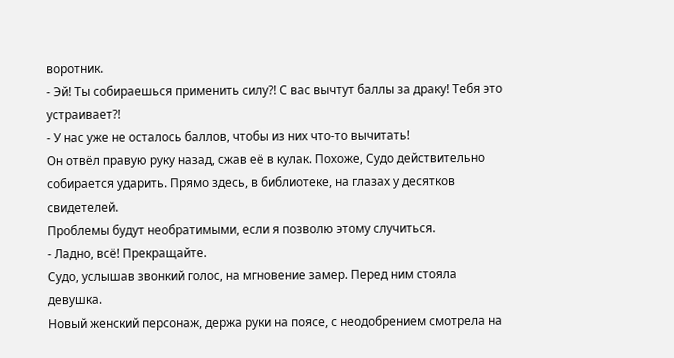воротник.
- Эй! Ты собираешься применить силу?! С вас вычтут баллы за драку! Тебя это устраивает?!
- У нас уже не осталось баллов, чтобы из них что-то вычитать!
Он отвёл правую руку назад, сжав её в кулак. Похоже, Судо действительно собирается ударить. Прямо здесь, в библиотеке, на глазах у десятков свидетелей.
Проблемы будут необратимыми, если я позволю этому случиться.
- Ладно, всё! Прекращайте.
Судо, услышав звонкий голос, на мгновение замер. Перед ним стояла девушка.
Новый женский персонаж, держа руки на поясе, с неодобрением смотрела на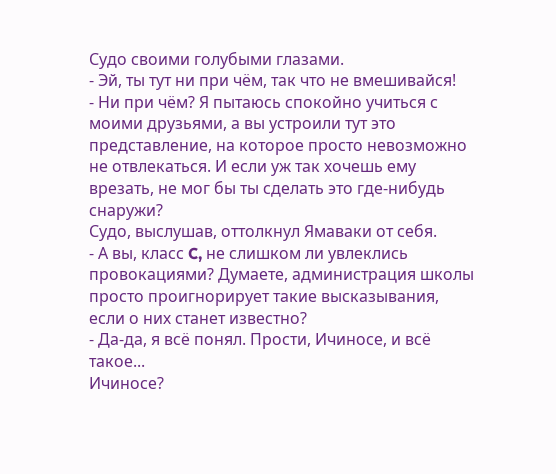Судо своими голубыми глазами.
- Эй, ты тут ни при чём, так что не вмешивайся!
- Ни при чём? Я пытаюсь спокойно учиться с моими друзьями, а вы устроили тут это представление, на которое просто невозможно не отвлекаться. И если уж так хочешь ему врезать, не мог бы ты сделать это где-нибудь снаружи?
Судо, выслушав, оттолкнул Ямаваки от себя.
- А вы, класс C, не слишком ли увлеклись провокациями? Думаете, администрация школы просто проигнорирует такие высказывания, если о них станет известно?
- Да-да, я всё понял. Прости, Ичиносе, и всё такое...
Ичиносе?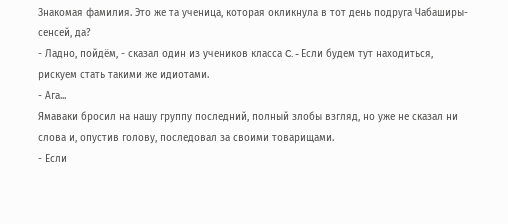Знакомая фамилия. Это же та ученица, которая окликнула в тот день подруга Чабаширы-сенсей, да?
- Ладно, пойдём, - сказал один из учеников класса C. - Если будем тут находиться, рискуем стать такими же идиотами.
- Ага...
Ямаваки бросил на нашу группу последний, полный злобы взгляд, но уже не сказал ни слова и, опустив голову, последовал за своими товарищами.
- Если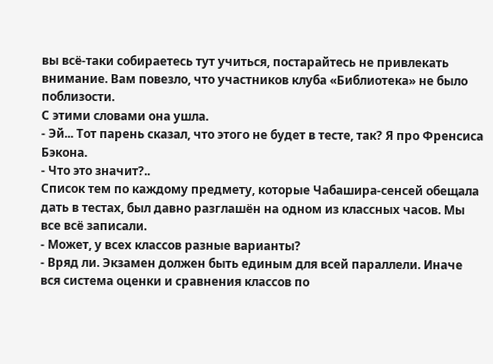вы всё-таки собираетесь тут учиться, постарайтесь не привлекать внимание. Вам повезло, что участников клуба «Библиотека» не было поблизости.
С этими словами она ушла.
- Эй... Тот парень сказал, что этого не будет в тесте, так? Я про Френсиса Бэкона.
- Что это значит?..
Список тем по каждому предмету, которые Чабашира-сенсей обещала дать в тестах, был давно разглашён на одном из классных часов. Мы все всё записали.
- Может, у всех классов разные варианты?
- Вряд ли. Экзамен должен быть единым для всей параллели. Иначе вся система оценки и сравнения классов по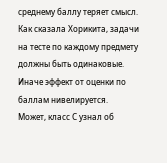среднему баллу теряет смысл.
Как сказала Хорикита, задачи на тесте по каждому предмету должны быть одинаковые. Иначе эффект от оценки по баллам нивелируется.
Может, класс С узнал об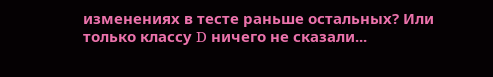изменениях в тесте раньше остальных? Или только классу D ничего не сказали...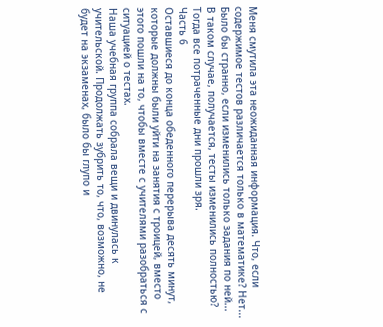Меня смутила эта неожиданная информация. Что, если содержимое тестов различается только в математике? Нет... Было бы странно, если изменились только задания по ней...
В таком случае, получается, тесты изменились полностью? Тогда все потраченные дни прошли зря.
Часть 6
Оставшиеся до конца обеденного перерыва десять минут, которые должны были уйти на занятия с троицей, вместо этого пошли на то, чтобы вместе с учителями разобраться с ситуацией о тестах.
Наша учебная группа собрала вещи и двинулась к учительской. Продолжать зубрить то, что, возможно, не будет на экзаменах, было бы глупо и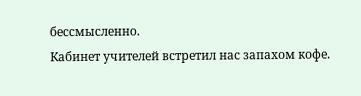бессмысленно.
Кабинет учителей встретил нас запахом кофе.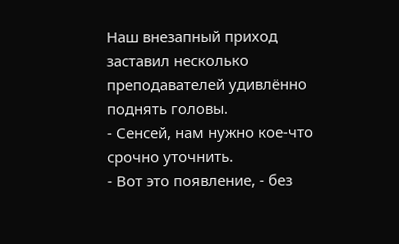Наш внезапный приход заставил несколько преподавателей удивлённо поднять головы.
- Сенсей, нам нужно кое-что срочно уточнить.
- Вот это появление, - без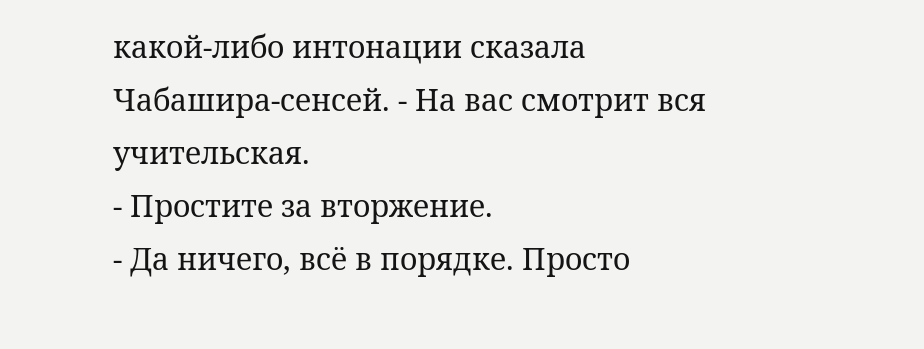какой-либо интонации сказала Чабашира-сенсей. - На вас смотрит вся учительская.
- Простите за вторжение.
- Да ничего, всё в порядке. Просто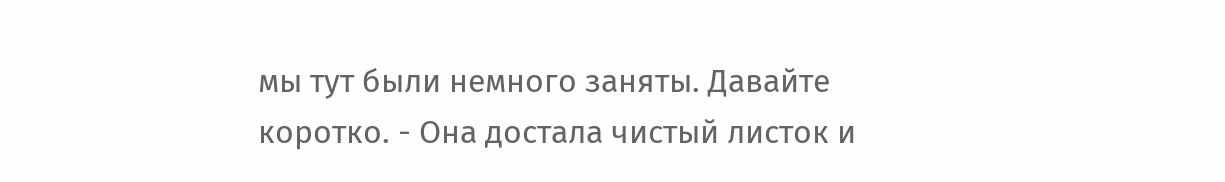мы тут были немного заняты. Давайте коротко. - Она достала чистый листок и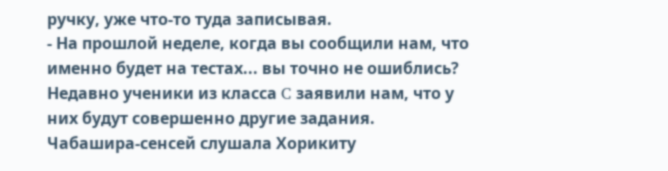ручку, уже что-то туда записывая.
- На прошлой неделе, когда вы сообщили нам, что именно будет на тестах... вы точно не ошиблись? Недавно ученики из класса C заявили нам, что у них будут совершенно другие задания.
Чабашира-сенсей слушала Хорикиту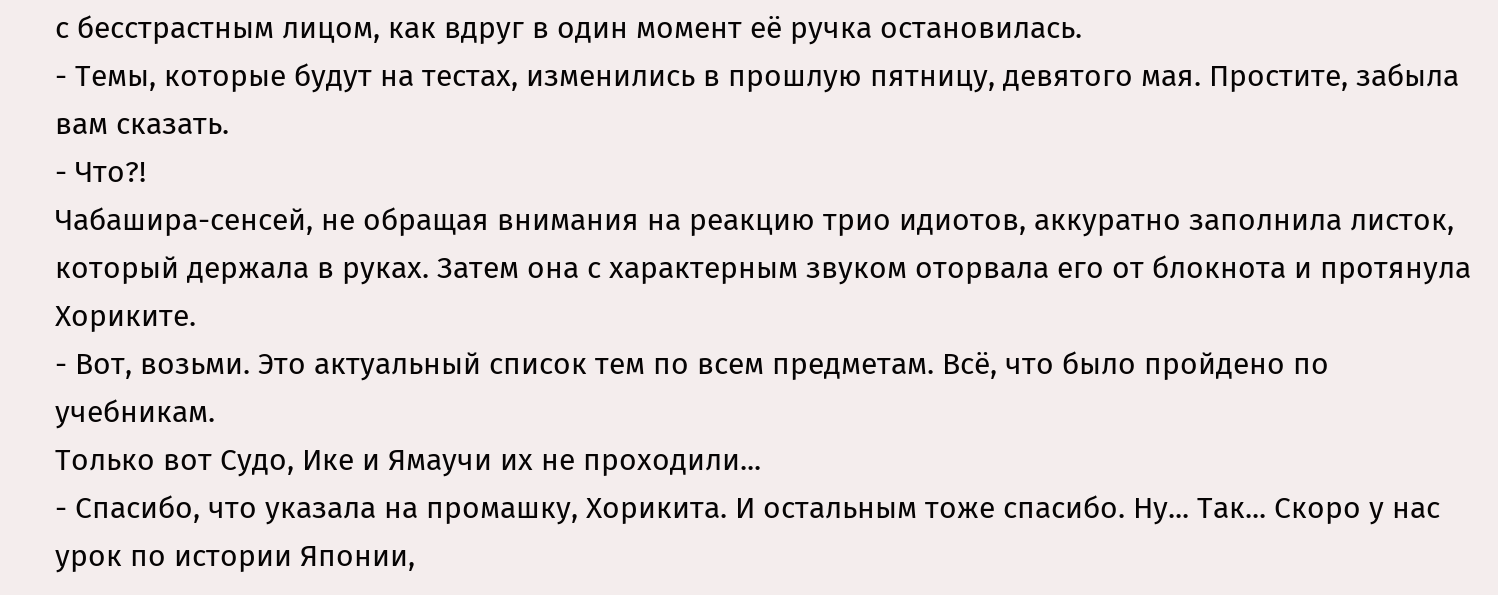с бесстрастным лицом, как вдруг в один момент её ручка остановилась.
- Темы, которые будут на тестах, изменились в прошлую пятницу, девятого мая. Простите, забыла вам сказать.
- Что?!
Чабашира-сенсей, не обращая внимания на реакцию трио идиотов, аккуратно заполнила листок, который держала в руках. Затем она с характерным звуком оторвала его от блокнота и протянула Хориките.
- Вот, возьми. Это актуальный список тем по всем предметам. Всё, что было пройдено по учебникам.
Только вот Судо, Ике и Ямаучи их не проходили...
- Спасибо, что указала на промашку, Хорикита. И остальным тоже спасибо. Ну... Так... Скоро у нас урок по истории Японии,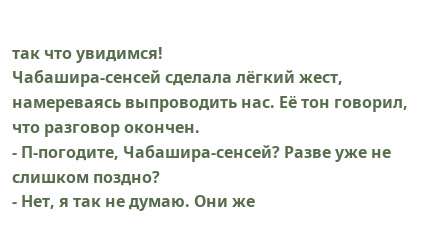так что увидимся!
Чабашира-сенсей сделала лёгкий жест, намереваясь выпроводить нас. Её тон говорил, что разговор окончен.
- П-погодите, Чабашира-сенсей? Разве уже не слишком поздно?
- Нет, я так не думаю. Они же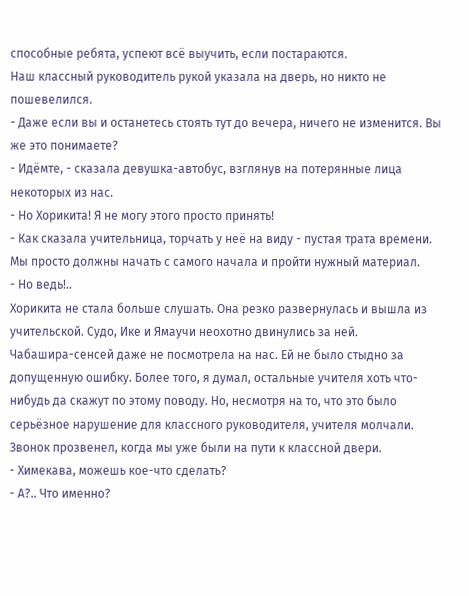способные ребята, успеют всё выучить, если постараются.
Наш классный руководитель рукой указала на дверь, но никто не пошевелился.
- Даже если вы и останетесь стоять тут до вечера, ничего не изменится. Вы же это понимаете?
- Идёмте, - сказала девушка-автобус, взглянув на потерянные лица некоторых из нас.
- Но Хорикита! Я не могу этого просто принять!
- Как сказала учительница, торчать у неё на виду - пустая трата времени. Мы просто должны начать с самого начала и пройти нужный материал.
- Но ведь!..
Хорикита не стала больше слушать. Она резко развернулась и вышла из учительской. Судо, Ике и Ямаучи неохотно двинулись за ней.
Чабашира-сенсей даже не посмотрела на нас. Ей не было стыдно за допущенную ошибку. Более того, я думал, остальные учителя хоть что-нибудь да скажут по этому поводу. Но, несмотря на то, что это было серьёзное нарушение для классного руководителя, учителя молчали.
Звонок прозвенел, когда мы уже были на пути к классной двери.
- Химекава, можешь кое-что сделать?
- А?.. Что именно?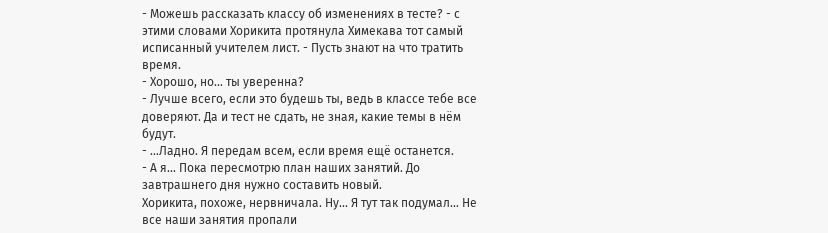- Можешь рассказать классу об изменениях в тесте? - с этими словами Хорикита протянула Химекава тот самый исписанный учителем лист. - Пусть знают на что тратить время.
- Хорошо, но... ты уверенна?
- Лучше всего, если это будешь ты, ведь в классе тебе все доверяют. Да и тест не сдать, не зная, какие темы в нём будут.
- ...Ладно. Я передам всем, если время ещё останется.
- А я... Пока пересмотрю план наших занятий. До завтрашнего дня нужно составить новый.
Хорикита, похоже, нервничала. Ну... Я тут так подумал... Не все наши занятия пропали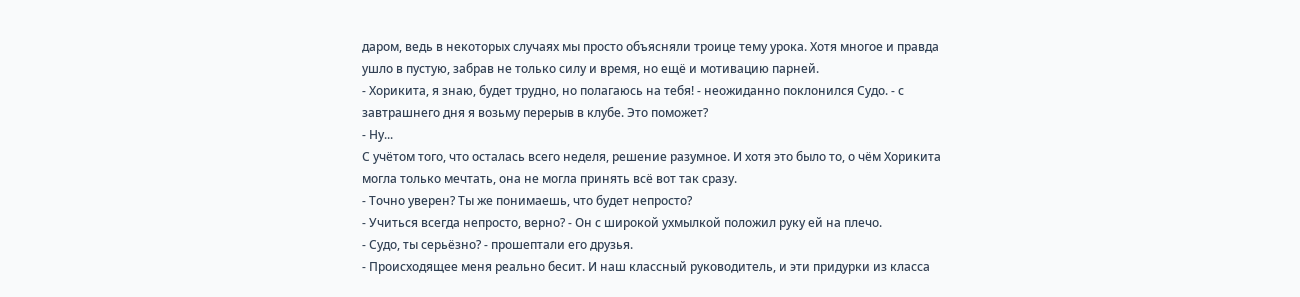даром, ведь в некоторых случаях мы просто объясняли троице тему урока. Хотя многое и правда ушло в пустую, забрав не только силу и время, но ещё и мотивацию парней.
- Хорикита, я знаю, будет трудно, но полагаюсь на тебя! - неожиданно поклонился Судо. - с завтрашнего дня я возьму перерыв в клубе. Это поможет?
- Ну...
С учётом того, что осталась всего неделя, решение разумное. И хотя это было то, о чём Хорикита могла только мечтать, она не могла принять всё вот так сразу.
- Точно уверен? Ты же понимаешь, что будет непросто?
- Учиться всегда непросто, верно? - Он с широкой ухмылкой положил руку ей на плечо.
- Судо, ты серьёзно? - прошептали его друзья.
- Происходящее меня реально бесит. И наш классный руководитель, и эти придурки из класса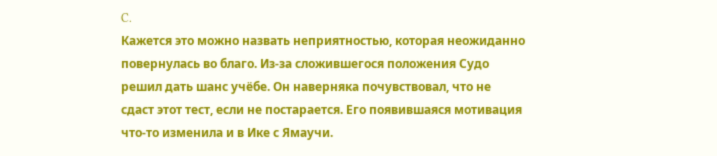C.
Кажется это можно назвать неприятностью, которая неожиданно повернулась во благо. Из-за сложившегося положения Судо решил дать шанс учёбе. Он наверняка почувствовал, что не сдаст этот тест, если не постарается. Его появившаяся мотивация что-то изменила и в Ике с Ямаучи.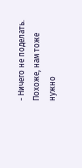- Ничего не поделать. Похоже, нам тоже нужно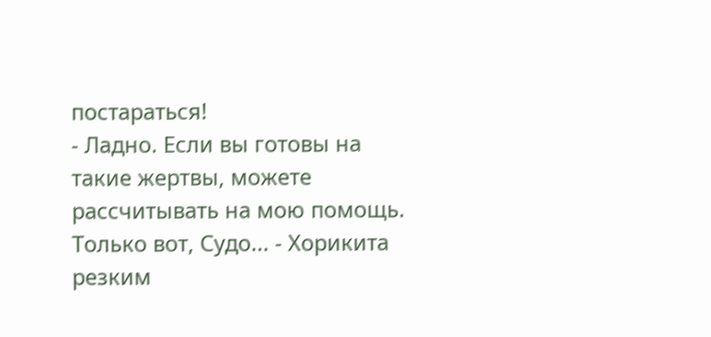постараться!
- Ладно. Если вы готовы на такие жертвы, можете рассчитывать на мою помощь. Только вот, Судо... - Хорикита резким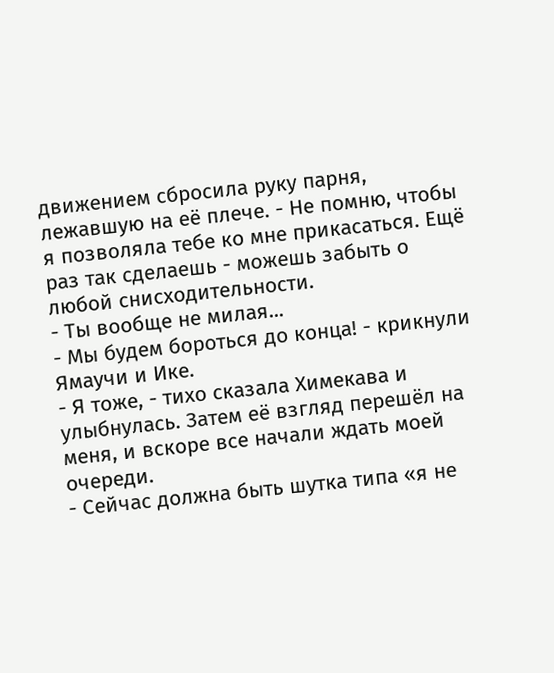движением сбросила руку парня, лежавшую на её плече. - Не помню, чтобы я позволяла тебе ко мне прикасаться. Ещё раз так сделаешь - можешь забыть о любой снисходительности.
- Ты вообще не милая...
- Мы будем бороться до конца! - крикнули Ямаучи и Ике.
- Я тоже, - тихо сказала Химекава и улыбнулась. Затем её взгляд перешёл на меня, и вскоре все начали ждать моей очереди.
- Сейчас должна быть шутка типа «я не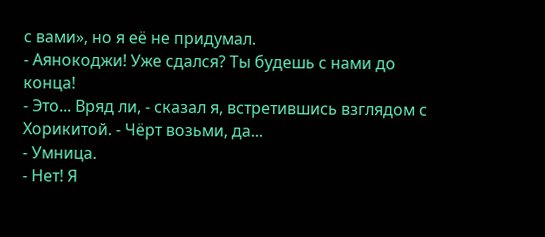с вами», но я её не придумал.
- Аянокоджи! Уже сдался? Ты будешь с нами до конца!
- Это... Вряд ли, - сказал я, встретившись взглядом с Хорикитой. - Чёрт возьми, да...
- Умница.
- Нет! Я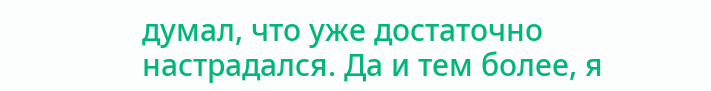думал, что уже достаточно настрадался. Да и тем более, я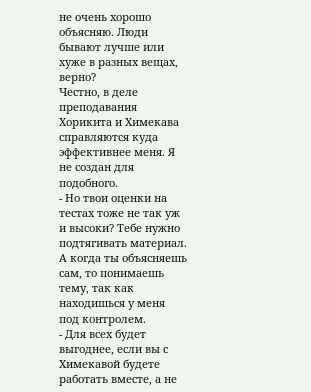не очень хорошо объясняю. Люди бывают лучше или хуже в разных вещах, верно?
Честно, в деле преподавания Хорикита и Химекава справляются куда эффективнее меня. Я не создан для подобного.
- Но твои оценки на тестах тоже не так уж и высоки? Тебе нужно подтягивать материал. А когда ты объясняешь сам, то понимаешь тему, так как находишься у меня под контролем.
- Для всех будет выгоднее, если вы с Химекавой будете работать вместе, а не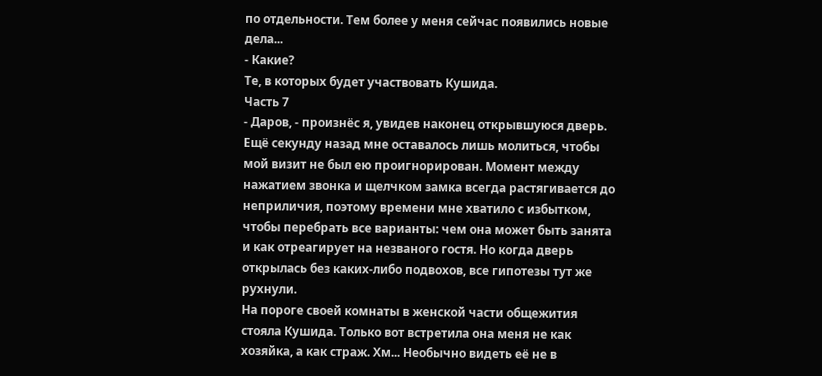по отдельности. Тем более у меня сейчас появились новые дела...
- Какие?
Те, в которых будет участвовать Кушида.
Часть 7
- Даров, - произнёс я, увидев наконец открывшуюся дверь.
Ещё секунду назад мне оставалось лишь молиться, чтобы мой визит не был ею проигнорирован. Момент между нажатием звонка и щелчком замка всегда растягивается до неприличия, поэтому времени мне хватило с избытком, чтобы перебрать все варианты: чем она может быть занята и как отреагирует на незваного гостя. Но когда дверь открылась без каких-либо подвохов, все гипотезы тут же рухнули.
На пороге своей комнаты в женской части общежития стояла Кушида. Только вот встретила она меня не как хозяйка, а как страж. Хм... Необычно видеть её не в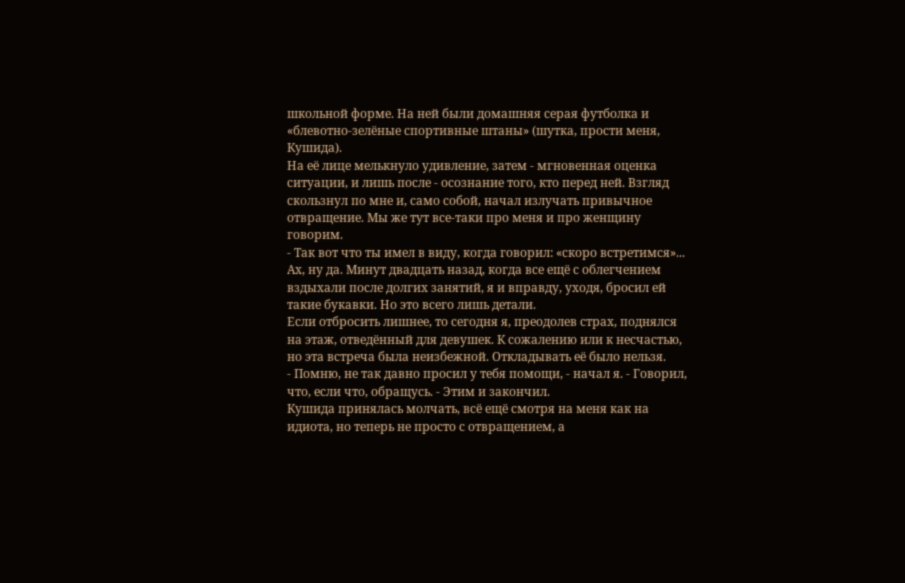школьной форме. На ней были домашняя серая футболка и «блевотно-зелёные спортивные штаны» (шутка, прости меня, Кушида).
На её лице мелькнуло удивление, затем - мгновенная оценка ситуации, и лишь после - осознание того, кто перед ней. Взгляд скользнул по мне и, само собой, начал излучать привычное отвращение. Мы же тут все-таки про меня и про женщину говорим.
- Так вот что ты имел в виду, когда говорил: «скоро встретимся»...
Ах, ну да. Минут двадцать назад, когда все ещё с облегчением вздыхали после долгих занятий, я и вправду, уходя, бросил ей такие букавки. Но это всего лишь детали.
Если отбросить лишнее, то сегодня я, преодолев страх, поднялся на этаж, отведённый для девушек. К сожалению или к несчастью, но эта встреча была неизбежной. Откладывать её было нельзя.
- Помню, не так давно просил у тебя помощи, - начал я. - Говорил, что, если что, обращусь. - Этим и закончил.
Кушида принялась молчать, всё ещё смотря на меня как на идиота, но теперь не просто с отвращением, а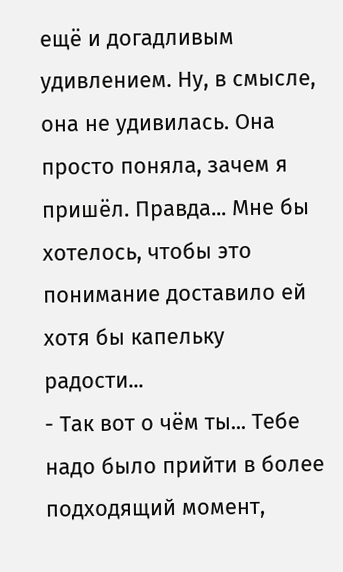ещё и догадливым удивлением. Ну, в смысле, она не удивилась. Она просто поняла, зачем я пришёл. Правда... Мне бы хотелось, чтобы это понимание доставило ей хотя бы капельку радости...
- Так вот о чём ты... Тебе надо было прийти в более подходящий момент,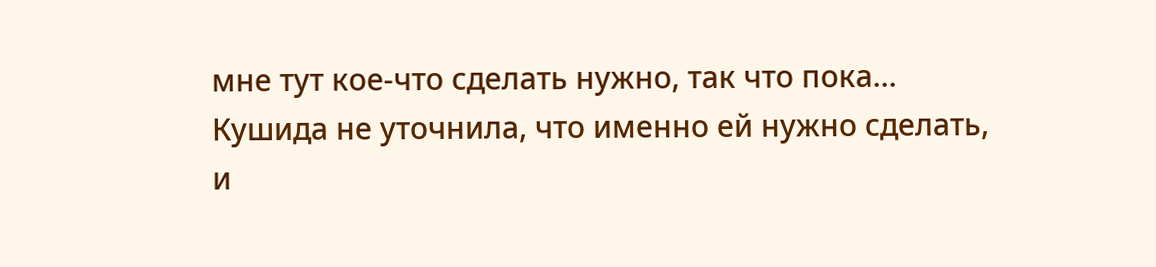мне тут кое-что сделать нужно, так что пока...
Кушида не уточнила, что именно ей нужно сделать, и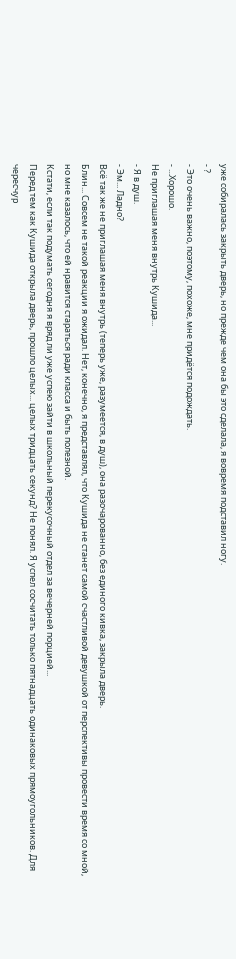уже собиралась закрыть дверь, но прежде чем она бы это сделала, я вовремя подставил ногу.
- ?
- Это очень важно, поэтому, похоже, мне придётся подождать.
- ...Хорошо.
Не приглашая меня внутрь Кушида...
- Я в душ.
- Эм... Ладно?
Всё так же не приглашая меня внутрь (теперь уже, разумеется, в душ), она разочарованно, без единого кивка, закрыла дверь.
Блин... Совсем не такой реакции я ожидал. Нет, конечно, я представлял, что Кушида не станет самой счастливой девушкой от перспективы провести время со мной, но мне казалось, что ей нравится стараться ради класса и быть полезной.
Кстати, если так подумать сегодня я вряд ли уже успею зайти в школьный перекусочный отдел за вечерней порцией...
Перед тем как Кушида открыла дверь, прошло целых... целых тридцать секунд? Не понял. Я успел сосчитать только пятнадцать одинаковых прямоугольников. Для чересчур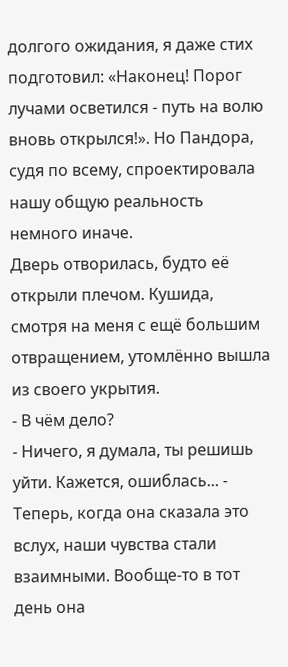долгого ожидания, я даже стих подготовил: «Наконец! Порог лучами осветился - путь на волю вновь открылся!». Но Пандора, судя по всему, спроектировала нашу общую реальность немного иначе.
Дверь отворилась, будто её открыли плечом. Кушида, смотря на меня с ещё большим отвращением, утомлённо вышла из своего укрытия.
- В чём дело?
- Ничего, я думала, ты решишь уйти. Кажется, ошиблась... - Теперь, когда она сказала это вслух, наши чувства стали взаимными. Вообще-то в тот день она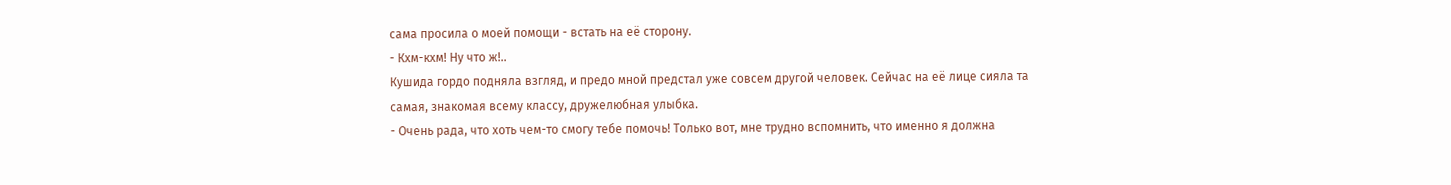сама просила о моей помощи - встать на её сторону.
- Кхм-кхм! Ну что ж!..
Кушида гордо подняла взгляд, и предо мной предстал уже совсем другой человек. Сейчас на её лице сияла та самая, знакомая всему классу, дружелюбная улыбка.
- Очень рада, что хоть чем-то смогу тебе помочь! Только вот, мне трудно вспомнить, что именно я должна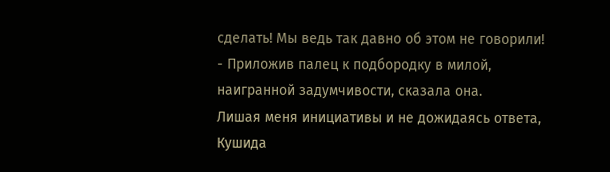сделать! Мы ведь так давно об этом не говорили! - Приложив палец к подбородку в милой, наигранной задумчивости, сказала она.
Лишая меня инициативы и не дожидаясь ответа, Кушида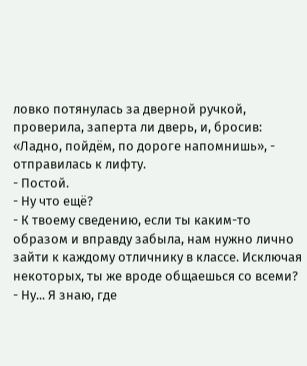ловко потянулась за дверной ручкой, проверила, заперта ли дверь, и, бросив: «Ладно, пойдём, по дороге напомнишь», - отправилась к лифту.
- Постой.
- Ну что ещё?
- К твоему сведению, если ты каким-то образом и вправду забыла, нам нужно лично зайти к каждому отличнику в классе. Исключая некоторых, ты же вроде общаешься со всеми?
- Ну... Я знаю, где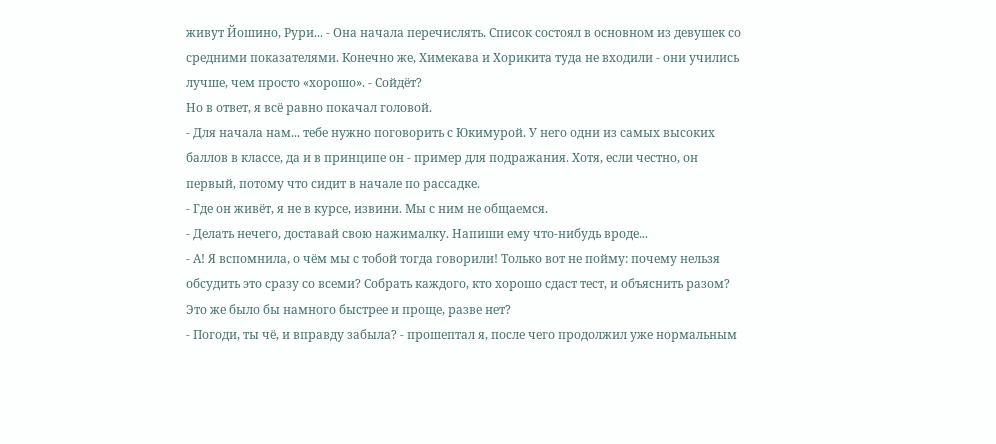живут Йошино, Рури... - Она начала перечислять. Список состоял в основном из девушек со средними показателями. Конечно же, Химекава и Хорикита туда не входили - они учились лучше, чем просто «хорошо». - Сойдёт?
Но в ответ, я всё равно покачал головой.
- Для начала нам... тебе нужно поговорить с Юкимурой. У него одни из самых высоких баллов в классе, да и в принципе он - пример для подражания. Хотя, если честно, он первый, потому что сидит в начале по рассадке.
- Где он живёт, я не в курсе, извини. Мы с ним не общаемся.
- Делать нечего, доставай свою нажималку. Напиши ему что-нибудь вроде...
- А! Я вспомнила, о чём мы с тобой тогда говорили! Только вот не пойму: почему нельзя обсудить это сразу со всеми? Собрать каждого, кто хорошо сдаст тест, и объяснить разом? Это же было бы намного быстрее и проще, разве нет?
- Погоди, ты чё, и вправду забыла? - прошептал я, после чего продолжил уже нормальным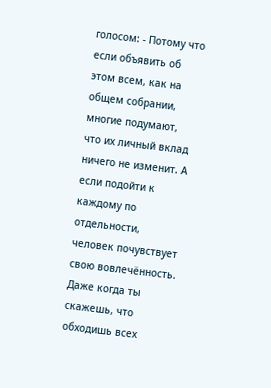голосом: - Потому что если объявить об этом всем, как на общем собрании, многие подумают, что их личный вклад ничего не изменит. А если подойти к каждому по отдельности, человек почувствует свою вовлечённость. Даже когда ты скажешь, что обходишь всех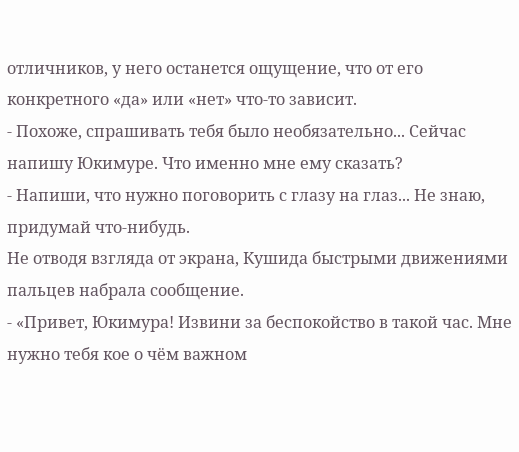отличников, у него останется ощущение, что от его конкретного «да» или «нет» что-то зависит.
- Похоже, спрашивать тебя было необязательно... Сейчас напишу Юкимуре. Что именно мне ему сказать?
- Напиши, что нужно поговорить с глазу на глаз... Не знаю, придумай что-нибудь.
Не отводя взгляда от экрана, Кушида быстрыми движениями пальцев набрала сообщение.
- «Привет, Юкимура! Извини за беспокойство в такой час. Мне нужно тебя кое о чём важном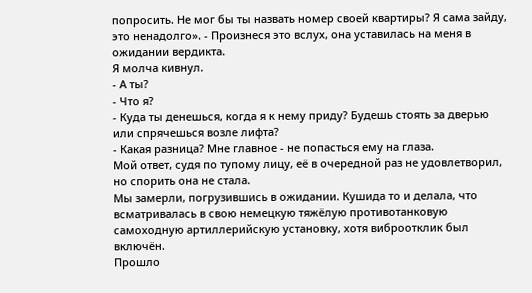попросить. Не мог бы ты назвать номер своей квартиры? Я сама зайду, это ненадолго». - Произнеся это вслух, она уставилась на меня в ожидании вердикта.
Я молча кивнул.
- А ты?
- Что я?
- Куда ты денешься, когда я к нему приду? Будешь стоять за дверью или спрячешься возле лифта?
- Какая разница? Мне главное - не попасться ему на глаза.
Мой ответ, судя по тупому лицу, её в очередной раз не удовлетворил, но спорить она не стала.
Мы замерли, погрузившись в ожидании. Кушида то и делала, что всматривалась в свою немецкую тяжёлую противотанковую самоходную артиллерийскую установку, хотя виброотклик был включён.
Прошло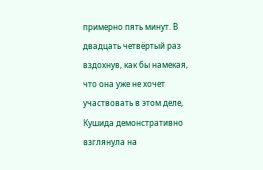примерно пять минут. В двадцать четвёртый раз вздохнув, как бы намекая, что она уже не хочет участвовать в этом деле, Кушида демонстративно взглянула на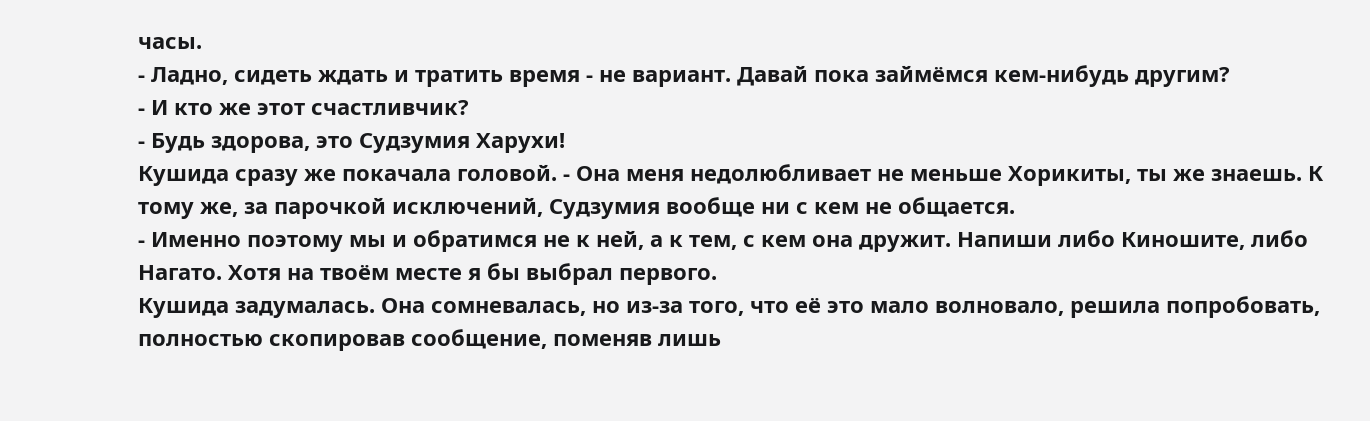часы.
- Ладно, сидеть ждать и тратить время - не вариант. Давай пока займёмся кем-нибудь другим?
- И кто же этот счастливчик?
- Будь здорова, это Судзумия Харухи!
Кушида сразу же покачала головой. - Она меня недолюбливает не меньше Хорикиты, ты же знаешь. К тому же, за парочкой исключений, Судзумия вообще ни с кем не общается.
- Именно поэтому мы и обратимся не к ней, а к тем, с кем она дружит. Напиши либо Киношите, либо Нагато. Хотя на твоём месте я бы выбрал первого.
Кушида задумалась. Она сомневалась, но из-за того, что её это мало волновало, решила попробовать, полностью скопировав сообщение, поменяв лишь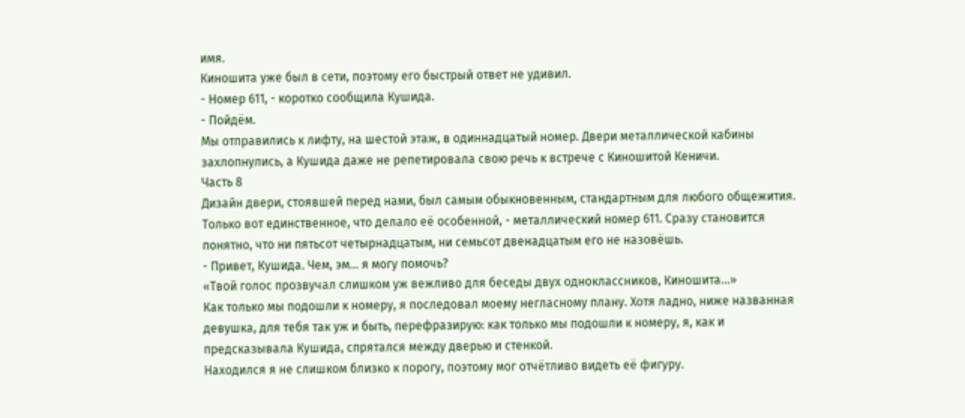имя.
Киношита уже был в сети, поэтому его быстрый ответ не удивил.
- Номер 611, - коротко сообщила Кушида.
- Пойдём.
Мы отправились к лифту, на шестой этаж, в одиннадцатый номер. Двери металлической кабины захлопнулись, а Кушида даже не репетировала свою речь к встрече с Киношитой Кеничи.
Часть 8
Дизайн двери, стоявшей перед нами, был самым обыкновенным, стандартным для любого общежития. Только вот единственное, что делало её особенной, - металлический номер 611. Сразу становится понятно, что ни пятьсот четырнадцатым, ни семьсот двенадцатым его не назовёшь.
- Привет, Кушида. Чем, эм... я могу помочь?
«Твой голос прозвучал слишком уж вежливо для беседы двух одноклассников, Киношита...»
Как только мы подошли к номеру, я последовал моему негласному плану. Хотя ладно, ниже названная девушка, для тебя так уж и быть, перефразирую: как только мы подошли к номеру, я, как и предсказывала Кушида, спрятался между дверью и стенкой.
Находился я не слишком близко к порогу, поэтому мог отчётливо видеть её фигуру.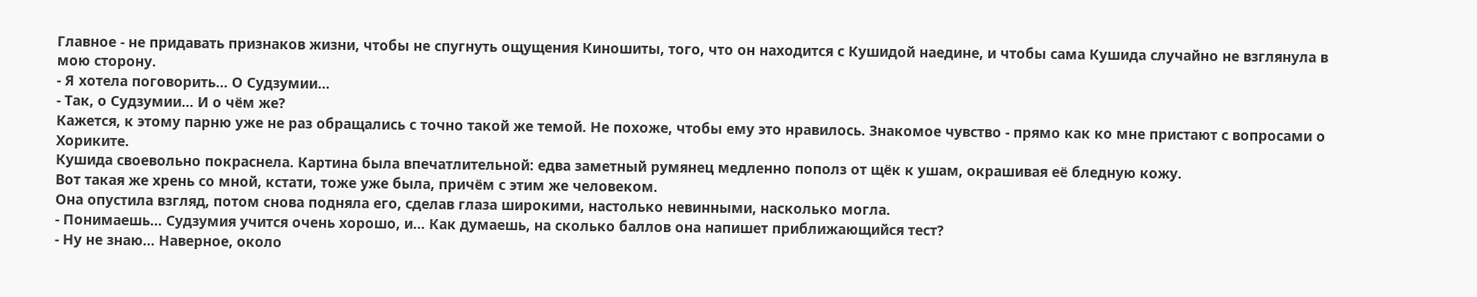Главное - не придавать признаков жизни, чтобы не спугнуть ощущения Киношиты, того, что он находится с Кушидой наедине, и чтобы сама Кушида случайно не взглянула в мою сторону.
- Я хотела поговорить... О Судзумии...
- Так, о Судзумии... И о чём же?
Кажется, к этому парню уже не раз обращались с точно такой же темой. Не похоже, чтобы ему это нравилось. Знакомое чувство - прямо как ко мне пристают с вопросами о Хориките.
Кушида своевольно покраснела. Картина была впечатлительной: едва заметный румянец медленно пополз от щёк к ушам, окрашивая её бледную кожу.
Вот такая же хрень со мной, кстати, тоже уже была, причём с этим же человеком.
Она опустила взгляд, потом снова подняла его, сделав глаза широкими, настолько невинными, насколько могла.
- Понимаешь... Судзумия учится очень хорошо, и... Как думаешь, на сколько баллов она напишет приближающийся тест?
- Ну не знаю... Наверное, около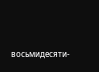восьмидесяти-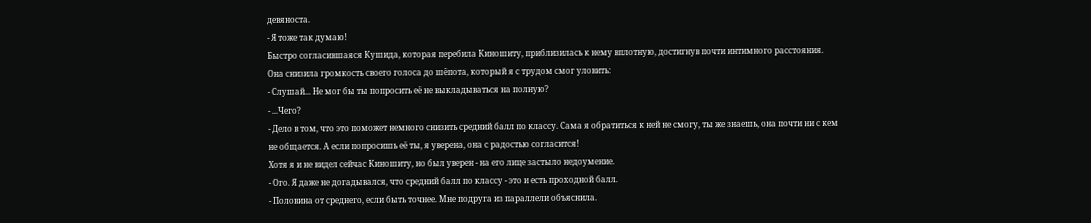девяноста.
- Я тоже так думаю!
Быстро согласившаяся Кушида, которая перебила Киношиту, приблизилась к нему вплотную, достигнув почти интимного расстояния.
Она снизила громкость своего голоса до шёпота, который я с трудом смог уловить:
- Слушай... Не мог бы ты попросить её не выкладываться на полную?
- ...Чего?
- Дело в том, что это поможет немного снизить средний балл по классу. Сама я обратиться к ней не смогу, ты же знаешь, она почти ни с кем не общается. А если попросишь её ты, я уверена, она с радостью согласится!
Хотя я и не видел сейчас Киношиту, но был уверен - на его лице застыло недоумение.
- Ого. Я даже не догадывался, что средний балл по классу - это и есть проходной балл.
- Половина от среднего, если быть точнее. Мне подруга из параллели объяснила.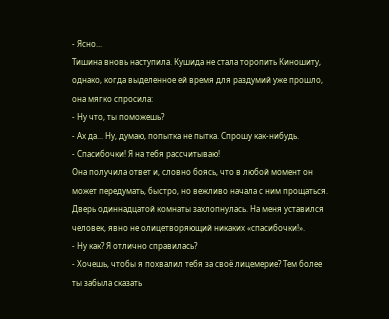- Ясно...
Тишина вновь наступила. Кушида не стала торопить Киношиту, однако, когда выделенное ей время для раздумий уже прошло, она мягко спросила:
- Ну что, ты поможешь?
- Ах да... Ну, думаю, попытка не пытка. Спрошу как-нибудь.
- Спасибочки! Я на тебя рассчитываю!
Она получила ответ и, словно боясь, что в любой момент он может передумать, быстро, но вежливо начала с ним прощаться.
Дверь одиннадцатой комнаты захлопнулась. На меня уставился человек, явно не олицетворяющий никаких «спасибочки!».
- Ну как? Я отлично справилась?
- Хочешь, чтобы я похвалил тебя за своё лицемерие? Тем более ты забыла сказать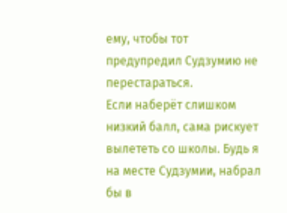ему, чтобы тот предупредил Судзумию не перестараться.
Если наберёт слишком низкий балл, сама рискует вылететь со школы. Будь я на месте Судзумии, набрал бы в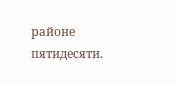районе пятидесяти.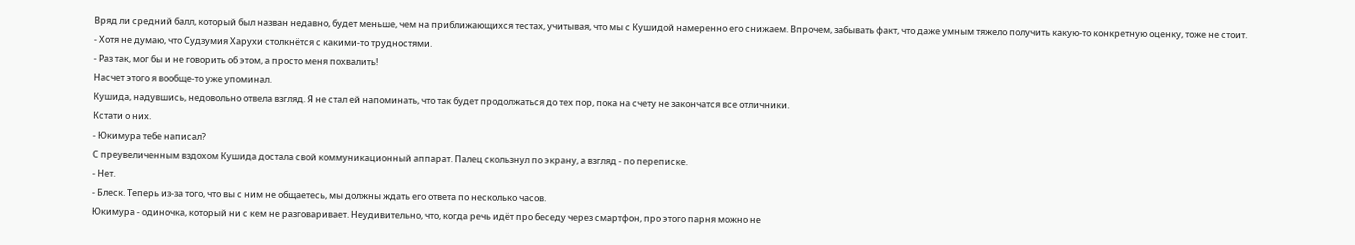Вряд ли средний балл, который был назван недавно, будет меньше, чем на приближающихся тестах, учитывая, что мы с Кушидой намеренно его снижаем. Впрочем, забывать факт, что даже умным тяжело получить какую-то конкретную оценку, тоже не стоит.
- Хотя не думаю, что Судзумия Харухи столкнётся с какими-то трудностями.
- Раз так, мог бы и не говорить об этом, а просто меня похвалить!
Насчет этого я вообще-то уже упоминал.
Кушида, надувшись, недовольно отвела взгляд. Я не стал ей напоминать, что так будет продолжаться до тех пор, пока на счету не закончатся все отличники.
Кстати о них.
- Юкимура тебе написал?
С преувеличенным вздохом Кушида достала свой коммуникационный аппарат. Палец скользнул по экрану, а взгляд - по переписке.
- Нет.
- Блеск. Теперь из-за того, что вы с ним не общаетесь, мы должны ждать его ответа по несколько часов.
Юкимура - одиночка, который ни с кем не разговаривает. Неудивительно, что, когда речь идёт про беседу через смартфон, про этого парня можно не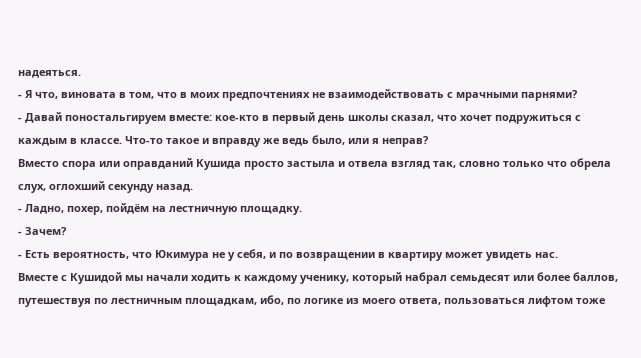надеяться.
- Я что, виновата в том, что в моих предпочтениях не взаимодействовать с мрачными парнями?
- Давай поностальгируем вместе: кое-кто в первый день школы сказал, что хочет подружиться с каждым в классе. Что-то такое и вправду же ведь было, или я неправ?
Вместо спора или оправданий Кушида просто застыла и отвела взгляд так, словно только что обрела слух, оглохший секунду назад.
- Ладно, похер, пойдём на лестничную площадку.
- Зачем?
- Есть вероятность, что Юкимура не у себя, и по возвращении в квартиру может увидеть нас.
Вместе с Кушидой мы начали ходить к каждому ученику, который набрал семьдесят или более баллов, путешествуя по лестничным площадкам, ибо, по логике из моего ответа, пользоваться лифтом тоже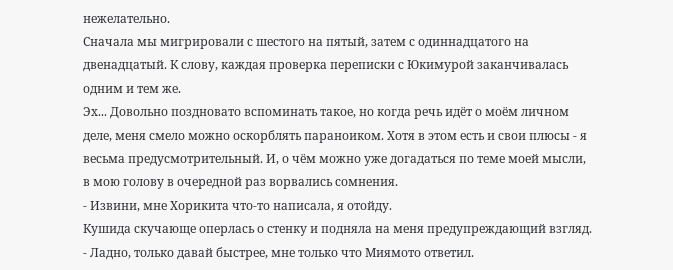нежелательно.
Сначала мы мигрировали с шестого на пятый, затем с одиннадцатого на двенадцатый. К слову, каждая проверка переписки с Юкимурой заканчивалась одним и тем же.
Эх... Довольно поздновато вспоминать такое, но когда речь идёт о моём личном деле, меня смело можно оскорблять параноиком. Хотя в этом есть и свои плюсы - я весьма предусмотрительный. И, о чём можно уже догадаться по теме моей мысли, в мою голову в очередной раз ворвались сомнения.
- Извини, мне Хорикита что-то написала, я отойду.
Кушида скучающе оперлась о стенку и подняла на меня предупреждающий взгляд.
- Ладно, только давай быстрее, мне только что Миямото ответил.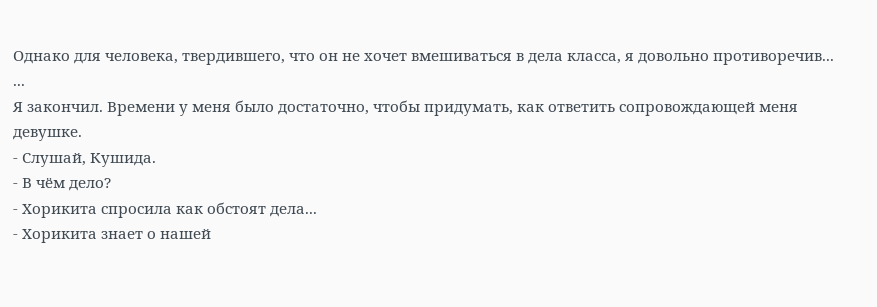Однако для человека, твердившего, что он не хочет вмешиваться в дела класса, я довольно противоречив...
...
Я закончил. Времени у меня было достаточно, чтобы придумать, как ответить сопровождающей меня девушке.
- Слушай, Кушида.
- В чём дело?
- Хорикита спросила как обстоят дела...
- Хорикита знает о нашей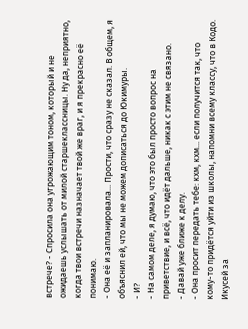встрече? - Спросила она угрожающим тоном, который и не ожидаешь услышать от милой старшеклассницы. Ну да, неприятно, когда твои встречи назначает твой же враг, и я прекрасно её понимаю.
- Она её и запланировала... Прости, что сразу не сказал. В общем, я объяснил ей, что мы не можем дописаться до Юкимуры.
- И?
- На самом деле, я думаю, что это был просто вопрос на приветствие, и всё, что идёт дальше, никак с этим не связано.
- Давай уже ближе к делу.
- Она просит передать тебе: кхм, кхм... если получится так, что кому-то придётся уйти из школы, напомни всему классу, что в Кодо. Икусей за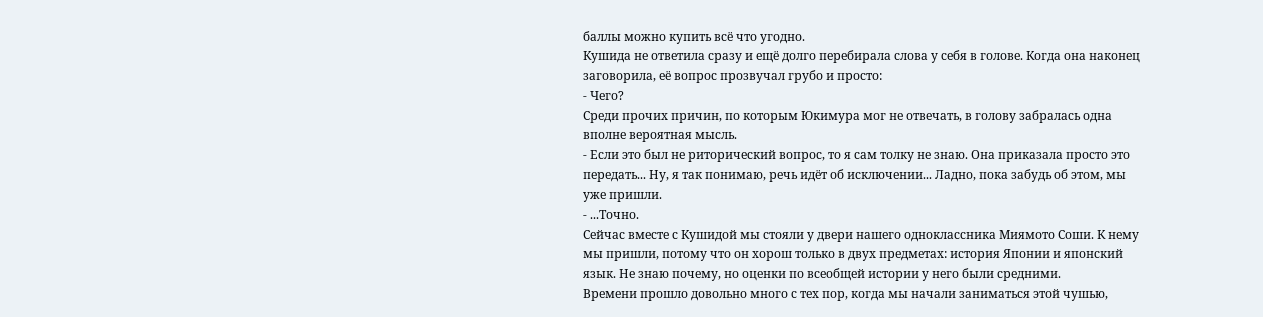баллы можно купить всё что угодно.
Кушида не ответила сразу и ещё долго перебирала слова у себя в голове. Когда она наконец заговорила, её вопрос прозвучал грубо и просто:
- Чего?
Среди прочих причин, по которым Юкимура мог не отвечать, в голову забралась одна вполне вероятная мысль.
- Если это был не риторический вопрос, то я сам толку не знаю. Она приказала просто это передать... Ну, я так понимаю, речь идёт об исключении... Ладно, пока забудь об этом, мы уже пришли.
- ...Точно.
Сейчас вместе с Кушидой мы стояли у двери нашего одноклассника Миямото Соши. К нему мы пришли, потому что он хорош только в двух предметах: история Японии и японский язык. Не знаю почему, но оценки по всеобщей истории у него были средними.
Времени прошло довольно много с тех пор, когда мы начали заниматься этой чушью,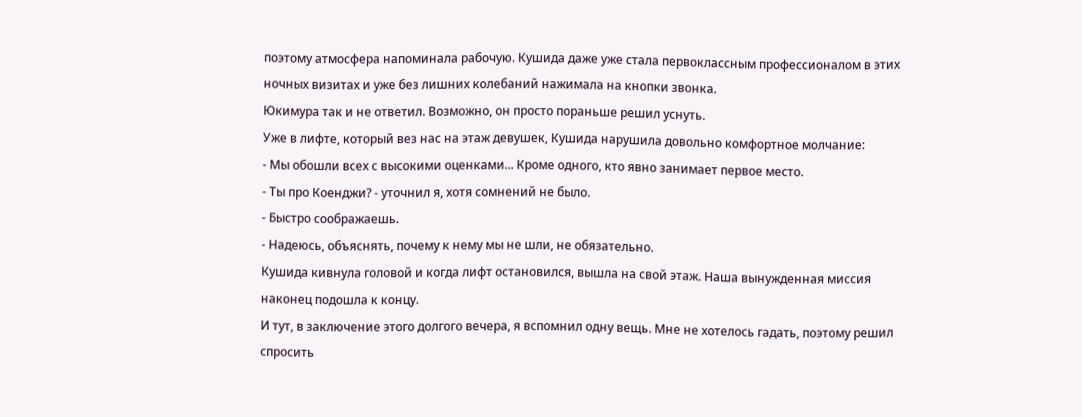поэтому атмосфера напоминала рабочую. Кушида даже уже стала первоклассным профессионалом в этих ночных визитах и уже без лишних колебаний нажимала на кнопки звонка.
Юкимура так и не ответил. Возможно, он просто пораньше решил уснуть.
Уже в лифте, который вез нас на этаж девушек, Кушида нарушила довольно комфортное молчание:
- Мы обошли всех с высокими оценками... Кроме одного, кто явно занимает первое место.
- Ты про Коенджи? - уточнил я, хотя сомнений не было.
- Быстро соображаешь.
- Надеюсь, объяснять, почему к нему мы не шли, не обязательно.
Кушида кивнула головой и когда лифт остановился, вышла на свой этаж. Наша вынужденная миссия наконец подошла к концу.
И тут, в заключение этого долгого вечера, я вспомнил одну вещь. Мне не хотелось гадать, поэтому решил спросить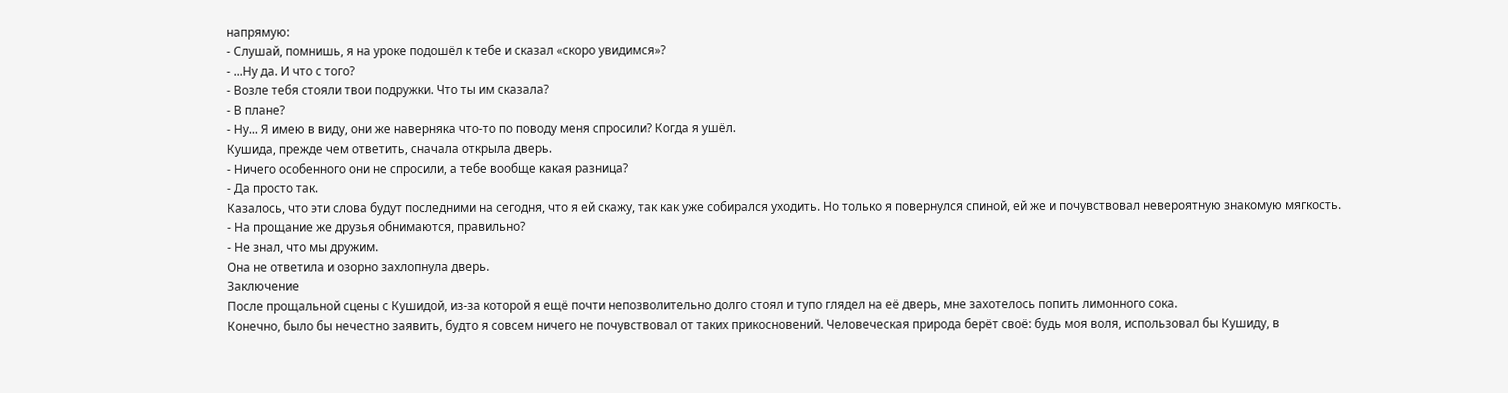напрямую:
- Слушай, помнишь, я на уроке подошёл к тебе и сказал «скоро увидимся»?
- ...Ну да. И что с того?
- Возле тебя стояли твои подружки. Что ты им сказала?
- В плане?
- Ну... Я имею в виду, они же наверняка что-то по поводу меня спросили? Когда я ушёл.
Кушида, прежде чем ответить, сначала открыла дверь.
- Ничего особенного они не спросили, а тебе вообще какая разница?
- Да просто так.
Казалось, что эти слова будут последними на сегодня, что я ей скажу, так как уже собирался уходить. Но только я повернулся спиной, ей же и почувствовал невероятную знакомую мягкость.
- На прощание же друзья обнимаются, правильно?
- Не знал, что мы дружим.
Она не ответила и озорно захлопнула дверь.
Заключение
После прощальной сцены с Кушидой, из-за которой я ещё почти непозволительно долго стоял и тупо глядел на её дверь, мне захотелось попить лимонного сока.
Конечно, было бы нечестно заявить, будто я совсем ничего не почувствовал от таких прикосновений. Человеческая природа берёт своё: будь моя воля, использовал бы Кушиду, в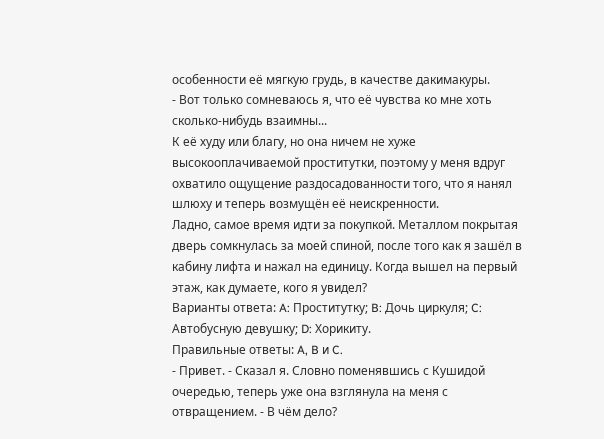особенности её мягкую грудь, в качестве дакимакуры.
- Вот только сомневаюсь я, что её чувства ко мне хоть сколько-нибудь взаимны...
К её худу или благу, но она ничем не хуже высокооплачиваемой проститутки, поэтому у меня вдруг охватило ощущение раздосадованности того, что я нанял шлюху и теперь возмущён её неискренности.
Ладно, самое время идти за покупкой. Металлом покрытая дверь сомкнулась за моей спиной, после того как я зашёл в кабину лифта и нажал на единицу. Когда вышел на первый этаж, как думаете, кого я увидел?
Варианты ответа: A: Проститутку; B: Дочь циркуля; C: Автобусную девушку; D: Хорикиту.
Правильные ответы: A, B и C.
- Привет. - Сказал я. Словно поменявшись с Кушидой очередью, теперь уже она взглянула на меня с отвращением. - В чём дело?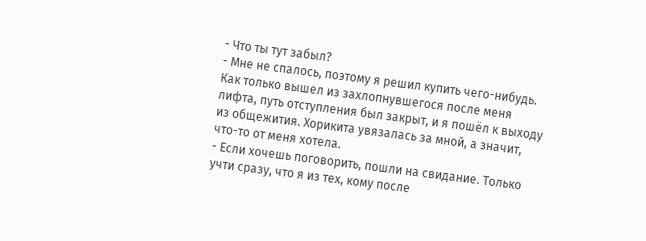- Что ты тут забыл?
- Мне не спалось, поэтому я решил купить чего-нибудь.
Как только вышел из захлопнувшегося после меня лифта, путь отступления был закрыт, и я пошёл к выходу из общежития. Хорикита увязалась за мной, а значит, что-то от меня хотела.
- Если хочешь поговорить, пошли на свидание. Только учти сразу, что я из тех, кому после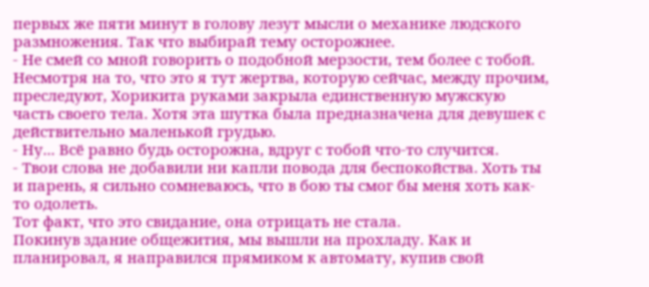первых же пяти минут в голову лезут мысли о механике людского размножения. Так что выбирай тему осторожнее.
- Не смей со мной говорить о подобной мерзости, тем более с тобой.
Несмотря на то, что это я тут жертва, которую сейчас, между прочим, преследуют, Хорикита руками закрыла единственную мужскую часть своего тела. Хотя эта шутка была предназначена для девушек с действительно маленькой грудью.
- Ну... Всё равно будь осторожна, вдруг с тобой что-то случится.
- Твои слова не добавили ни капли повода для беспокойства. Хоть ты и парень, я сильно сомневаюсь, что в бою ты смог бы меня хоть как-то одолеть.
Тот факт, что это свидание, она отрицать не стала.
Покинув здание общежития, мы вышли на прохладу. Как и планировал, я направился прямиком к автомату, купив свой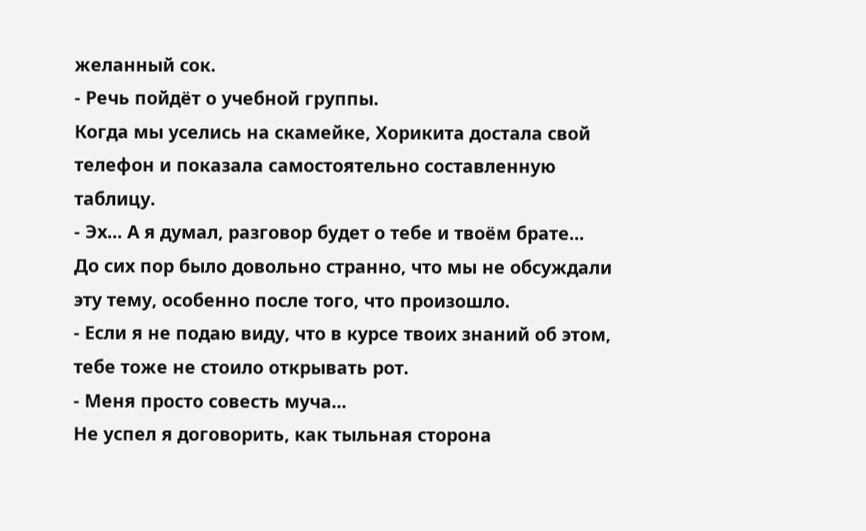желанный сок.
- Речь пойдёт о учебной группы.
Когда мы уселись на скамейке, Хорикита достала свой телефон и показала самостоятельно составленную таблицу.
- Эх... А я думал, разговор будет о тебе и твоём брате...
До сих пор было довольно странно, что мы не обсуждали эту тему, особенно после того, что произошло.
- Если я не подаю виду, что в курсе твоих знаний об этом, тебе тоже не стоило открывать рот.
- Меня просто совесть муча...
Не успел я договорить, как тыльная сторона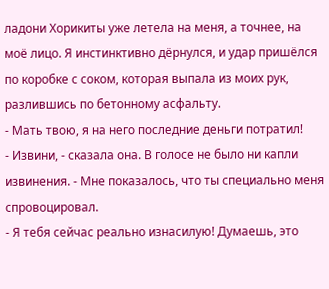ладони Хорикиты уже летела на меня, а точнее, на моё лицо. Я инстинктивно дёрнулся, и удар пришёлся по коробке с соком, которая выпала из моих рук, разлившись по бетонному асфальту.
- Мать твою, я на него последние деньги потратил!
- Извини, - сказала она. В голосе не было ни капли извинения. - Мне показалось, что ты специально меня спровоцировал.
- Я тебя сейчас реально изнасилую! Думаешь, это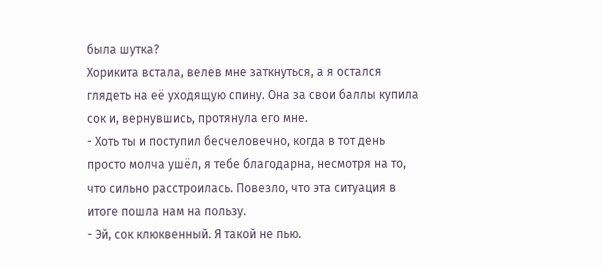была шутка?
Хорикита встала, велев мне заткнуться, а я остался глядеть на её уходящую спину. Она за свои баллы купила сок и, вернувшись, протянула его мне.
- Хоть ты и поступил бесчеловечно, когда в тот день просто молча ушёл, я тебе благодарна, несмотря на то, что сильно расстроилась. Повезло, что эта ситуация в итоге пошла нам на пользу.
- Эй, сок клюквенный. Я такой не пью.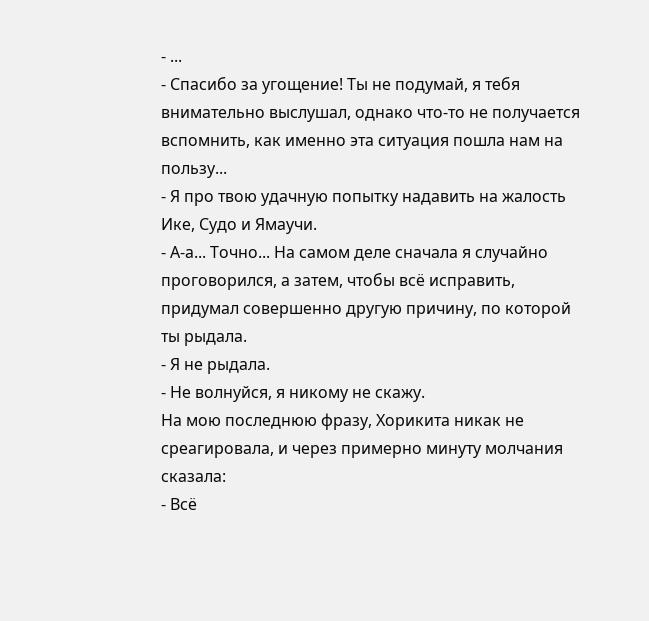- ...
- Спасибо за угощение! Ты не подумай, я тебя внимательно выслушал, однако что-то не получается вспомнить, как именно эта ситуация пошла нам на пользу...
- Я про твою удачную попытку надавить на жалость Ике, Судо и Ямаучи.
- А-а... Точно... На самом деле сначала я случайно проговорился, а затем, чтобы всё исправить, придумал совершенно другую причину, по которой ты рыдала.
- Я не рыдала.
- Не волнуйся, я никому не скажу.
На мою последнюю фразу, Хорикита никак не среагировала, и через примерно минуту молчания сказала:
- Всё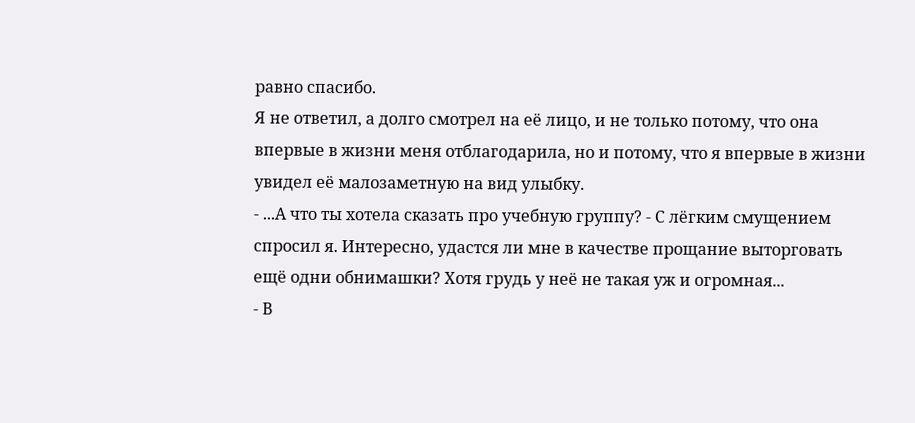равно спасибо.
Я не ответил, а долго смотрел на её лицо, и не только потому, что она впервые в жизни меня отблагодарила, но и потому, что я впервые в жизни увидел её малозаметную на вид улыбку.
- ...А что ты хотела сказать про учебную группу? - С лёгким смущением спросил я. Интересно, удастся ли мне в качестве прощание выторговать ещё одни обнимашки? Хотя грудь у неё не такая уж и огромная...
- В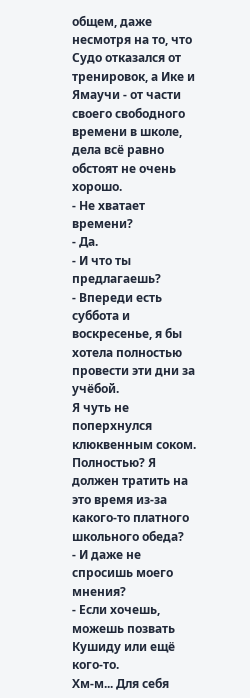общем, даже несмотря на то, что Судо отказался от тренировок, а Ике и Ямаучи - от части своего свободного времени в школе, дела всё равно обстоят не очень хорошо.
- Не хватает времени?
- Да.
- И что ты предлагаешь?
- Впереди есть суббота и воскресенье, я бы хотела полностью провести эти дни за учёбой.
Я чуть не поперхнулся клюквенным соком. Полностью? Я должен тратить на это время из-за какого-то платного школьного обеда?
- И даже не спросишь моего мнения?
- Если хочешь, можешь позвать Кушиду или ещё кого-то.
Хм-м... Для себя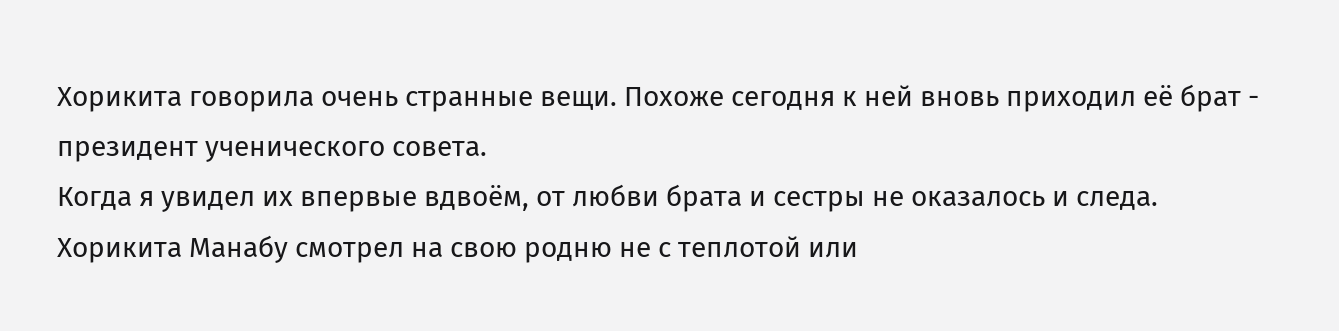Хорикита говорила очень странные вещи. Похоже сегодня к ней вновь приходил её брат - президент ученического совета.
Когда я увидел их впервые вдвоём, от любви брата и сестры не оказалось и следа. Хорикита Манабу смотрел на свою родню не с теплотой или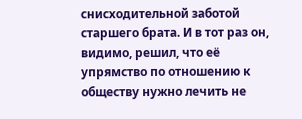снисходительной заботой старшего брата. И в тот раз он, видимо, решил, что её упрямство по отношению к обществу нужно лечить не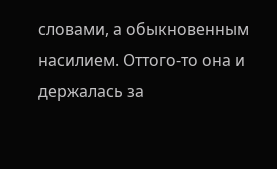словами, а обыкновенным насилием. Оттого-то она и держалась за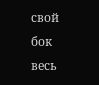свой бок весь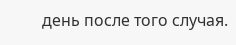день после того случая.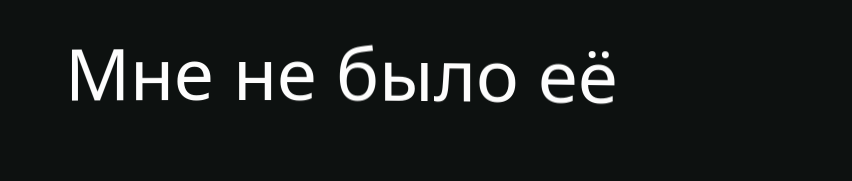Мне не было её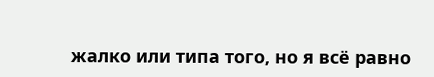жалко или типа того, но я всё равно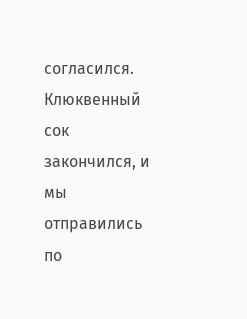согласился.
Клюквенный сок закончился, и мы отправились по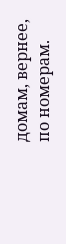домам, вернее, по номерам.